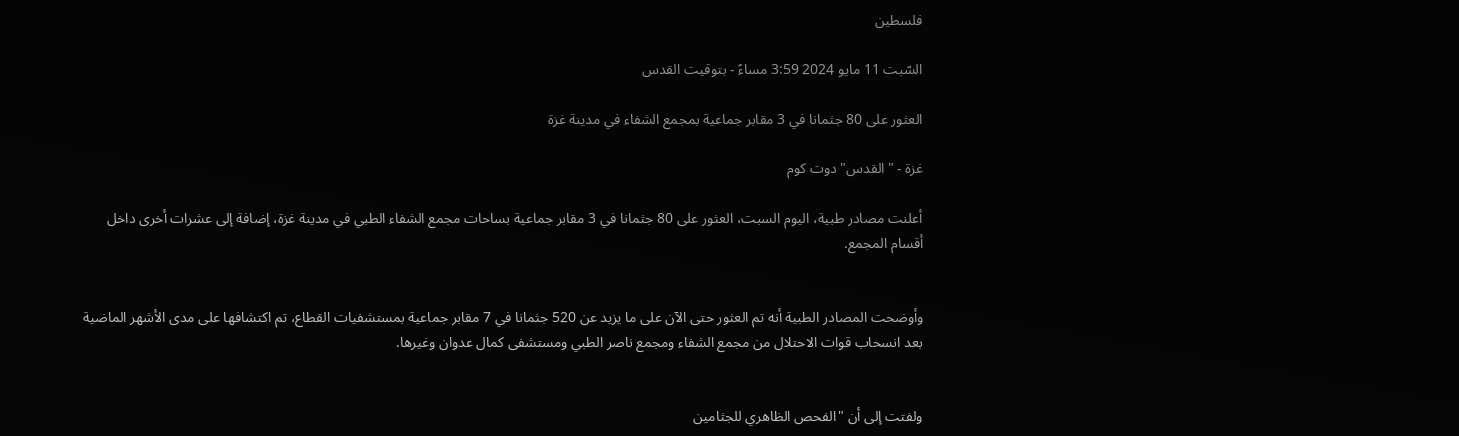فلسطين

السّبت 11 مايو 2024 3:59 مساءً - بتوقيت القدس

العثور على 80 جثمانا في 3 مقابر جماعية بمجمع الشفاء في مدينة غزة

غزة - "القدس" دوت كوم

أعلنت مصادر طبية، اليوم السبت، العثور على 80 جثمانا في 3 مقابر جماعية بساحات مجمع الشفاء الطبي في مدينة غزة، إضافة إلى عشرات أخرى داخل أقسام المجمع.


وأوضحت المصادر الطبية أنه تم العثور حتى الآن على ما يزيد عن 520 جثمانا في 7 مقابر جماعية بمستشفيات القطاع، تم اكتشافها على مدى الأشهر الماضية بعد انسحاب قوات الاحتلال من مجمع الشفاء ومجمع ناصر الطبي ومستشفى كمال عدوان وغيرها.


ولفتت إلى أن "الفحص الظاهري للجثامين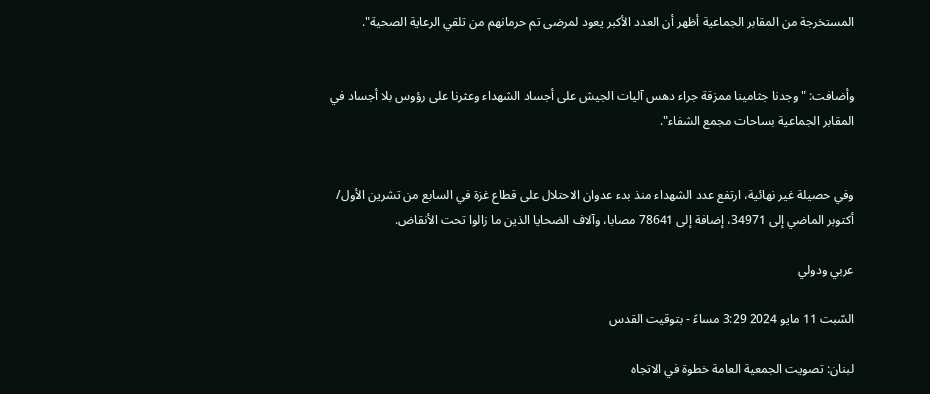المستخرجة من المقابر الجماعية أظهر أن العدد الأكبر يعود لمرضى تم حرمانهم من تلقي الرعاية الصحية".


وأضافت: "وجدنا جثامينا ممزقة جراء دهس آليات الجيش على أجساد الشهداء وعثرنا على رؤوس بلا أجساد في المقابر الجماعية بساحات مجمع الشفاء".


وفي حصيلة غير نهائية، ارتفع عدد الشهداء منذ بدء عدوان الاحتلال على قطاع غزة في السابع من تشرين الأول/ أكتوبر الماضي إلى 34971، إضافة إلى 78641 مصابا، وآلاف الضحايا الذين ما زالوا تحت الأنقاض.

عربي ودولي

السّبت 11 مايو 2024 3:29 مساءً - بتوقيت القدس

لبنان: تصويت الجمعية العامة خطوة في الاتجاه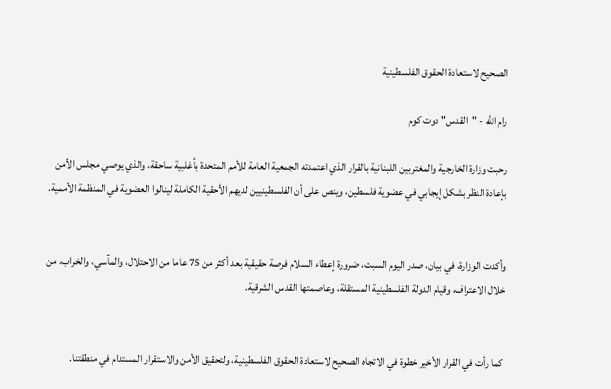الصحيح لاستعادة الحقوق الفلسطينية

رام الله - "القدس" دوت كوم

رحبت وزارة الخارجية والمغتربين اللبنانية بالقرار الذي اعتمدته الجمعية العامة للأمم المتحدة بأغلبية ساحقة، والذي يوصي مجلس الأمن بإعادة النظر بشكل إيجابي في عضوية فلسطين، وينص على أن الفلسطينيين لديهم الأحقية الكاملة لينالوا العضوية في المنظمة الأممية.


وأكدت الوزارة، في بيان، صدر اليوم السبت، ضرورة إعطاء السلام فرصة حقيقية بعد أكثر من 75 عاما من الاحتلال، والمآسي، والخراب، من خلال الاعتراف، وقيام الدولة الفلسطينية المستقلة، وعاصمتها القدس الشرقية.


 كما رأت في القرار الأخير خطوة في الاتجاه الصحيح لاستعادة الحقوق الفلسطينية، ولتحقيق الأمن والاستقرار المستدام في منطقتنا.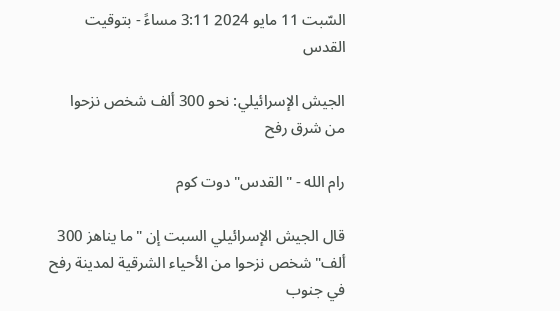السّبت 11 مايو 2024 3:11 مساءً - بتوقيت القدس

الجيش الإسرائيلي: نحو 300 ألف شخص نزحوا من شرق رفح

رام الله - "القدس" دوت كوم

قال الجيش الإسرائيلي السبت إن "ما يناهز 300 ألف" شخص نزحوا من الأحياء الشرقية لمدينة رفح في جنوب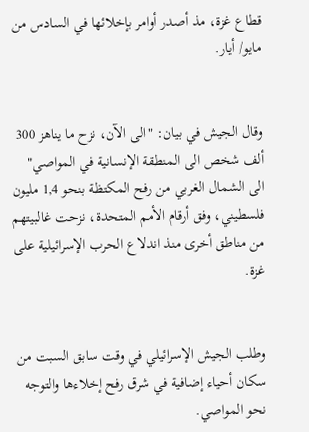قطاع غزة، مذ أصدر أوامر بإخلائها في السادس من مايو/ أيار.


وقال الجيش في بيان: "الى الآن، نزح ما يناهز 300 ألف شخص الى المنطقة الإنسانية في المواصي" الى الشمال الغربي من رفح المكتظة بنحو 1,4 مليون فلسطيني، وفق أرقام الأمم المتحدة، نزحت غالبيتهم من مناطق أخرى منذ اندلاع الحرب الإسرائيلية على غزة.


وطلب الجيش الإسرائيلي في وقت سابق السبت من سكان أحياء إضافية في شرق رفح إخلاءها والتوجه نحو المواصي.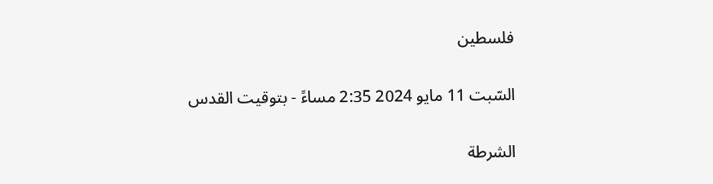فلسطين

السّبت 11 مايو 2024 2:35 مساءً - بتوقيت القدس

الشرطة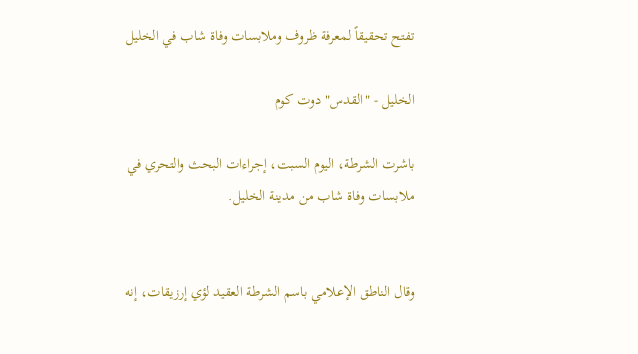تفتح تحقيقاً لمعرفة ظروف وملابسات وفاة شاب في الخليل

الخليل - "القدس" دوت كوم

باشرت الشرطة، اليوم السبت، إجراءات البحث والتحري في ملابسات وفاة شاب من مدينة الخليل.


وقال الناطق الإعلامي باسم الشرطة العقيد لؤي إرزيقات، إنه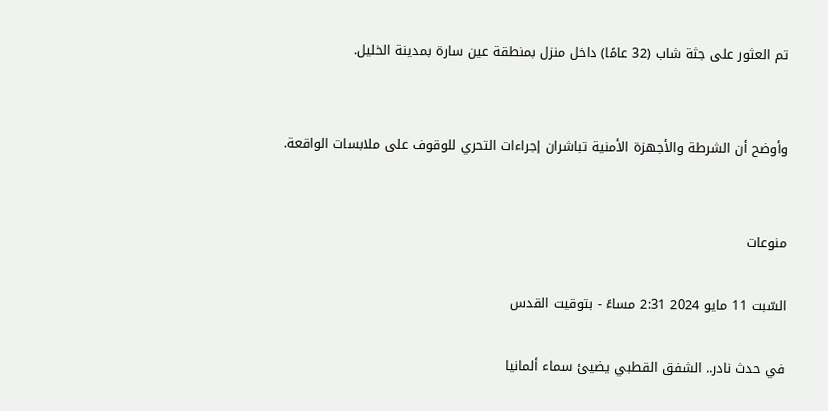تم العثور على جثة شاب (32 عامًا) داخل منزل بمنطقة عين سارة بمدينة الخليل.


وأوضح أن الشرطة والأجهزة الأمنية تباشران إجراءات التحري للوقوف على ملابسات الواقعة.


منوعات

السّبت 11 مايو 2024 2:31 مساءً - بتوقيت القدس

في حدث نادر.. الشفق القطبي يضيئ سماء ألمانيا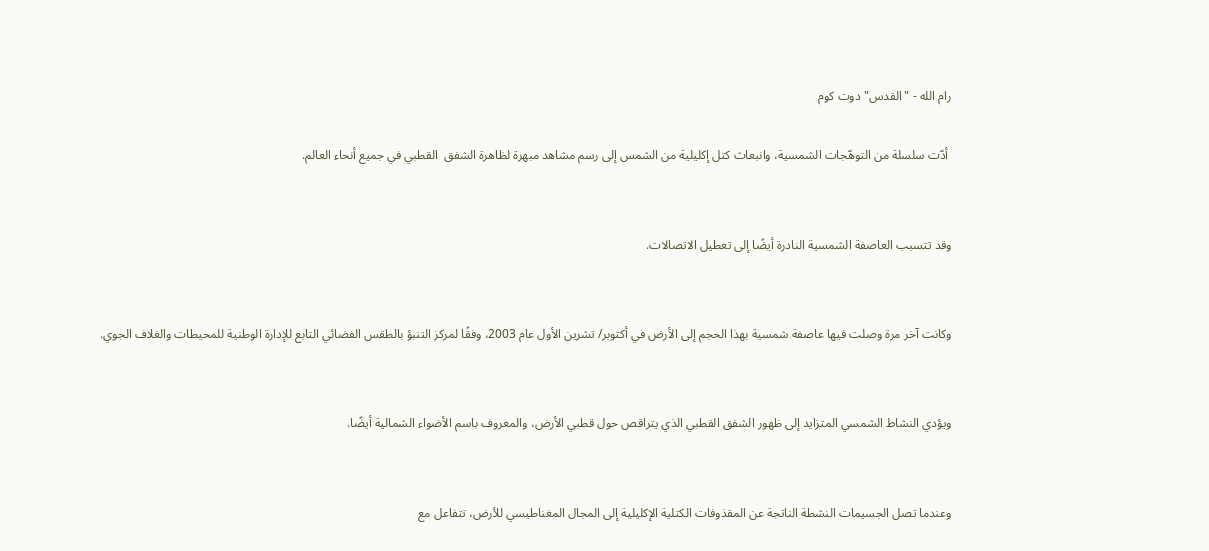رام الله - "القدس" دوت كوم

 أدّت سلسلة من التوهّجات الشمسية، وانبعاث كتل إكليلية من الشمس إلى رسم مشاهد مبهرة لظاهرة الشفق  القطبي في جميع أنحاء العالم.


وقد تتسبب العاصفة الشمسية النادرة أيضًا إلى تعطيل الاتصالات.


وكانت آخر مرة وصلت فيها عاصفة شمسية بهذا الحجم إلى الأرض في أكتوبر/ تشرين الأول عام 2003، وفقًا لمركز التنبؤ بالطقس الفضائي التابع للإدارة الوطنية للمحيطات والغلاف الجوي.


ويؤدي النشاط الشمسي المتزايد إلى ظهور الشفق القطبي الذي يتراقص حول قطبي الأرض، والمعروف باسم الأضواء الشمالية أيضًا.


وعندما تصل الجسيمات النشطة الناتجة عن المقذوفات الكتلية الإكليلية إلى المجال المغناطيسي للأرض، تتفاعل مع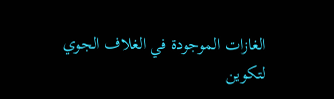الغازات الموجودة في الغلاف الجوي لتكوين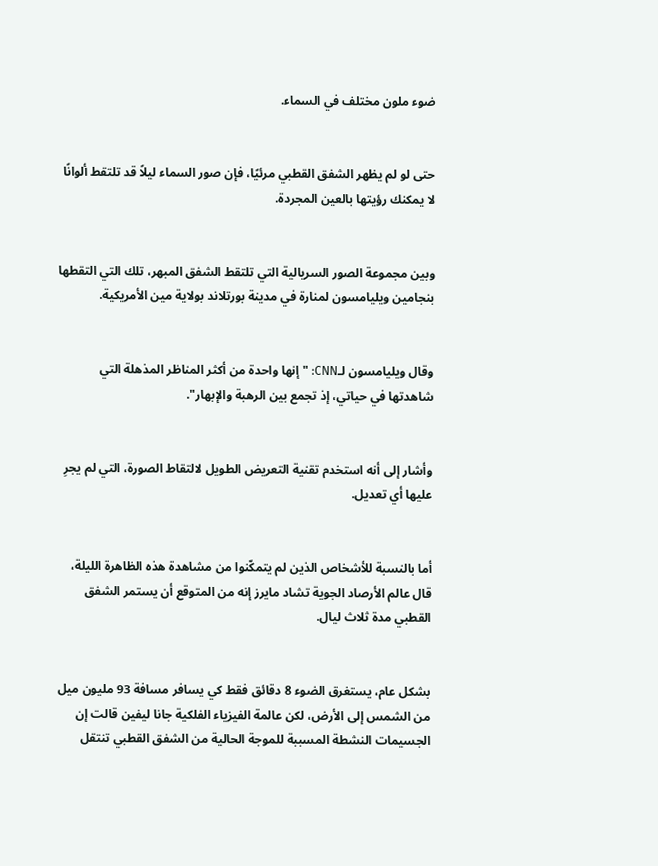ضوء ملون مختلف في السماء.


حتى لو لم يظهر الشفق القطبي مرئيًا، فإن صور السماء ليلاً قد تلتقط ألوانًا لا يمكنك رؤيتها بالعين المجردة.


وبين مجموعة الصور السريالية التي تلتقط الشفق المبهر، تلك التي التقطها بنجامين ويليامسون لمنارة في مدينة بورتلاند بولاية مين الأمريكية.


وقال ويليامسون لـCNN: "إنها واحدة من أكثر المناظر المذهلة التي شاهدتها في حياتي، إذ تجمع بين الرهبة والإبهار".


وأشار إلى أنه استخدم تقنية التعريض الطويل لالتقاط الصورة، التي لم يجرِ عليها أي تعديل.


أما بالنسبة للأشخاص الذين لم يتمكّنوا من مشاهدة هذه الظاهرة الليلة، قال عالم الأرصاد الجوية تشاد مايرز إنه من المتوقع أن يستمر الشفق القطبي مدة ثلاث ليال.


بشكل عام، يستغرق الضوء 8 دقائق فقط كي يسافر مسافة 93 مليون ميل من الشمس إلى الأرض، لكن عالمة الفيزياء الفلكية جانا ليفين قالت إن الجسيمات النشطة المسببة للموجة الحالية من الشفق القطبي تنتقل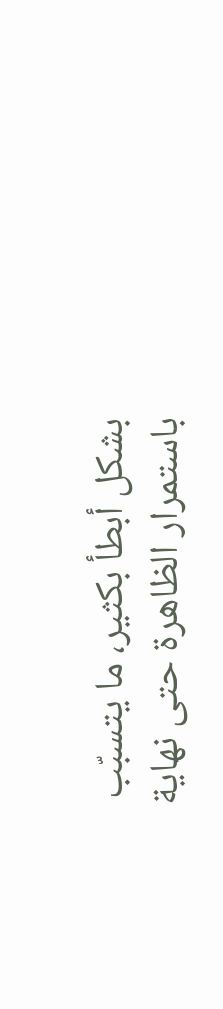بشكل أبطأ بكثير، ما يتسبّب باستمرار الظاهرة حتى نهاية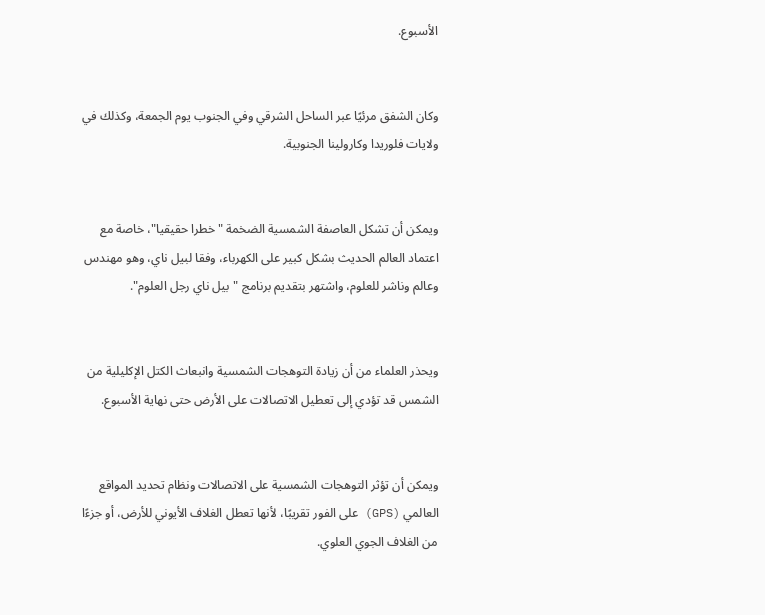الأسبوع.


وكان الشفق مرئيًا عبر الساحل الشرقي وفي الجنوب يوم الجمعة، وكذلك في ولايات فلوريدا وكارولينا الجنوبية.


ويمكن أن تشكل العاصفة الشمسية الضخمة "خطرا حقيقيا"، خاصة مع اعتماد العالم الحديث بشكل كبير على الكهرباء، وفقا لبيل ناي، وهو مهندس وعالم وناشر للعلوم، واشتهر بتقديم برنامج "بيل ناي رجل العلوم".


ويحذر العلماء من أن زيادة التوهجات الشمسية وانبعاث الكتل الإكليلية من الشمس قد تؤدي إلى تعطيل الاتصالات على الأرض حتى نهاية الأسبوع.


ويمكن أن تؤثر التوهجات الشمسية على الاتصالات ونظام تحديد المواقع العالمي (GPS) على الفور تقريبًا، لأنها تعطل الغلاف الأيوني للأرض، أو جزءًا من الغلاف الجوي العلوي.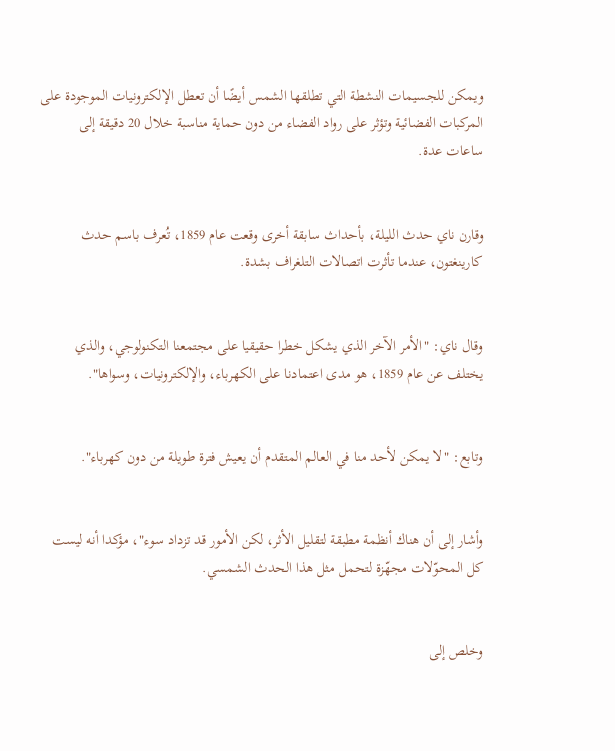ويمكن للجسيمات النشطة التي تطلقها الشمس أيضًا أن تعطل الإلكترونيات الموجودة على المركبات الفضائية وتؤثر على رواد الفضاء من دون حماية مناسبة خلال 20 دقيقة إلى ساعات عدة.


وقارن ناي حدث الليلة، بأحداث سابقة أخرى وقعت عام 1859، تُعرف باسم حدث كارينغتون، عندما تأثرت اتصالات التلغراف بشدة.


وقال ناي: "الأمر الآخر الذي يشكل خطرا حقيقيا على مجتمعنا التكنولوجي، والذي يختلف عن عام 1859، هو مدى اعتمادنا على الكهرباء، والإلكترونيات، وسواها".


وتابع: "لا يمكن لأحد منا في العالم المتقدم أن يعيش فترة طويلة من دون كهرباء".


وأشار إلى أن هناك أنظمة مطبقة لتقليل الأثر، لكن الأمور قد تزداد سوء"، مؤكدا أنه ليست كل المحوّلات مجهّزة لتحمل مثل هذا الحدث الشمسي.


وخلص إلى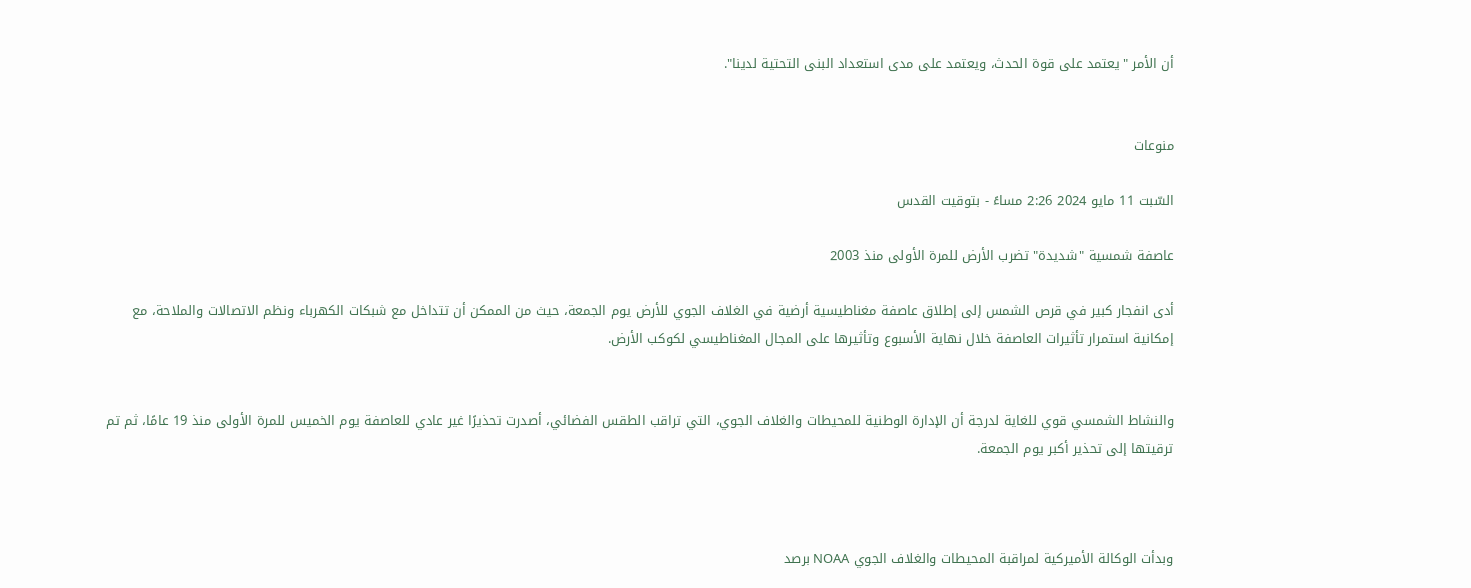أن الأمر "يعتمد على قوة الحدث، ويعتمد على مدى استعداد البنى التحتية لدينا".


منوعات

السّبت 11 مايو 2024 2:26 مساءً - بتوقيت القدس

عاصفة شمسية "شديدة" تضرب الأرض للمرة الأولى منذ 2003

أدى انفجار كبير في قرص الشمس إلى إطلاق عاصفة مغناطيسية أرضية في الغلاف الجوي للأرض يوم الجمعة، حيث من الممكن أن تتداخل مع شبكات الكهرباء ونظم الاتصالات والملاحة، مع إمكانية استمرار تأثيرات العاصفة خلال نهاية الأسبوع وتأثيرها على المجال المغناطيسي لكوكب الأرض.


والنشاط الشمسي قوي للغاية لدرجة أن الإدارة الوطنية للمحيطات والغلاف الجوي، التي تراقب الطقس الفضائي، أصدرت تحذيرًا غير عادي للعاصفة يوم الخميس للمرة الأولى منذ 19 عامًا، ثم تم ترقيتها إلى تحذير أكبر يوم الجمعة.



وبدأت الوكالة الأميركية لمراقبة المحيطات والغلاف الجوي NOAA برصد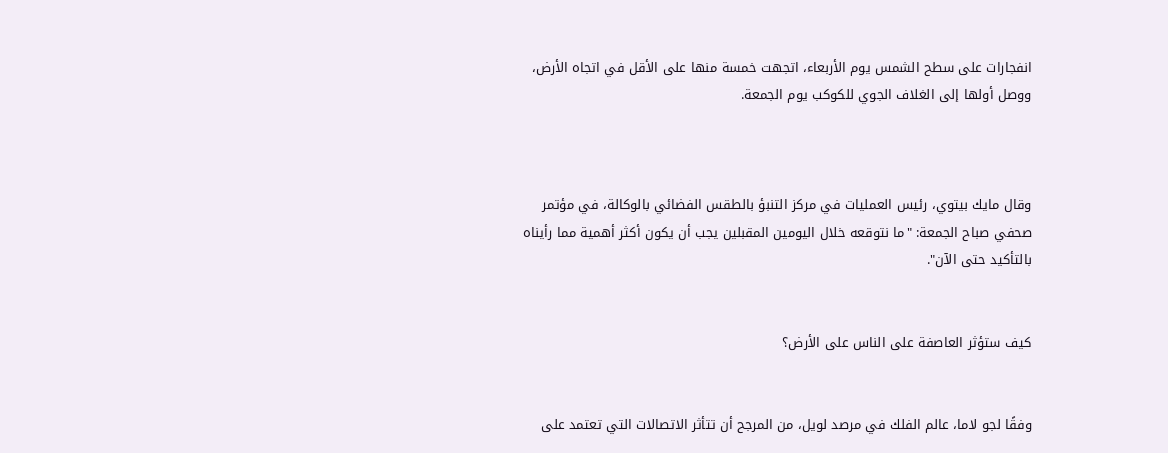انفجارات على سطح الشمس يوم الأربعاء، اتجهت خمسة منها على الأقل في اتجاه الأرض، ووصل أولها إلى الغلاف الجوي للكوكب يوم الجمعة.



وقال مايك بيتوي، رئيس العمليات في مركز التنبؤ بالطقس الفضائي بالوكالة، في مؤتمر صحفي صباح الجمعة: "ما نتوقعه خلال اليومين المقبلين يجب أن يكون أكثر أهمية مما رأيناه بالتأكيد حتى الآن".


كيف ستؤثر العاصفة على الناس على الأرض؟


وفقًا لجو لاما، عالم الفلك في مرصد لويل، من المرجح أن تتأثر الاتصالات التي تعتمد على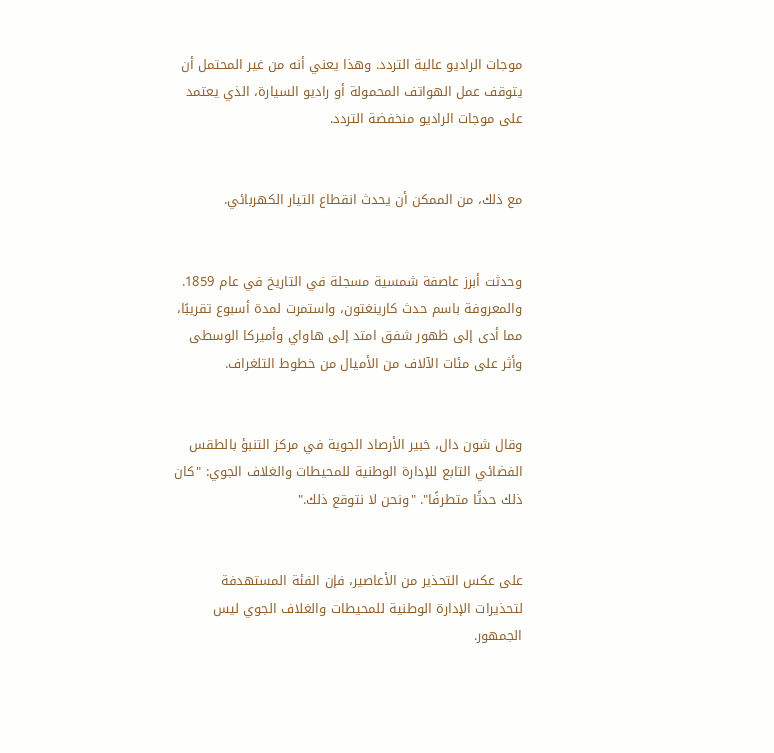موجات الراديو عالية التردد. وهذا يعني أنه من غير المحتمل أن يتوقف عمل الهواتف المحمولة أو راديو السيارة، الذي يعتمد على موجات الراديو منخفضة التردد.


مع ذلك، من الممكن أن يحدث انقطاع التيار الكهربائي.


وحدثت أبرز عاصفة شمسية مسجلة في التاريخ في عام 1859. والمعروفة باسم حدث كارينغتون، واستمرت لمدة أسبوع تقريبًا، مما أدى إلى ظهور شفق امتد إلى هاواي وأميركا الوسطى وأثر على مئات الآلاف من الأميال من خطوط التلغراف.


وقال شون دال، خبير الأرصاد الجوية في مركز التنبؤ بالطقس الفضائي التابع للإدارة الوطنية للمحيطات والغلاف الجوي: "كان ذلك حدثًا متطرفًا". "ونحن لا نتوقع ذلك."


على عكس التحذير من الأعاصير، فإن الفئة المستهدفة لتحذيرات الإدارة الوطنية للمحيطات والغلاف الجوي ليس الجمهور.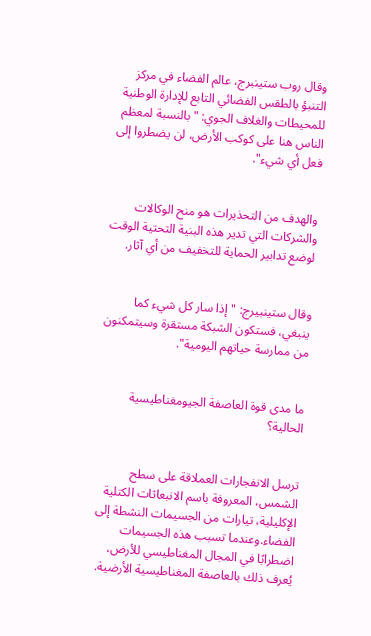وقال روب ستينبرج، عالم الفضاء في مركز التنبؤ بالطقس الفضائي التابع للإدارة الوطنية للمحيطات والغلاف الجوي: "بالنسبة لمعظم الناس هنا على كوكب الأرض، لن يضطروا إلى فعل أي شيء".


والهدف من التحذيرات هو منح الوكالات والشركات التي تدير هذه البنية التحتية الوقت لوضع تدابير الحماية للتخفيف من أي آثار.


وقال ستينبيرج: "إذا سار كل شيء كما ينبغي، فستكون الشبكة مستقرة وسيتمكنون من ممارسة حياتهم اليومية".


ما مدى قوة العاصفة الجيومغناطيسية الحالية؟


ترسل الانفجارات العملاقة على سطح الشمس، المعروفة باسم الانبعاثات الكتلية الإكليلية، تيارات من الجسيمات النشطة إلى الفضاء.وعندما تسبب هذه الجسيمات اضطرابًا في المجال المغناطيسي للأرض، يُعرف ذلك بالعاصفة المغناطيسية الأرضية.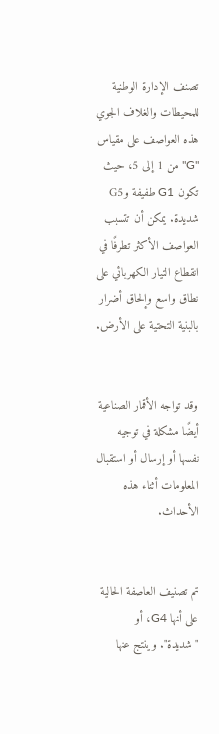تصنف الإدارة الوطنية للمحيطات والغلاف الجوي هذه العواصف على مقياس "G" من 1 إلى 5، حيث تكون G1 طفيفة وG5 شديدة. يمكن أن تتسبب العواصف الأكثر تطرفًا في انقطاع التيار الكهربائي على نطاق واسع وإلحاق أضرار بالبنية التحتية على الأرض.


وقد تواجه الأقمار الصناعية أيضًا مشكلة في توجيه نفسها أو إرسال أو استقبال المعلومات أثناء هذه الأحداث.


تم تصنيف العاصفة الحالية على أنها G4، أو "شديدة". وينتج عنها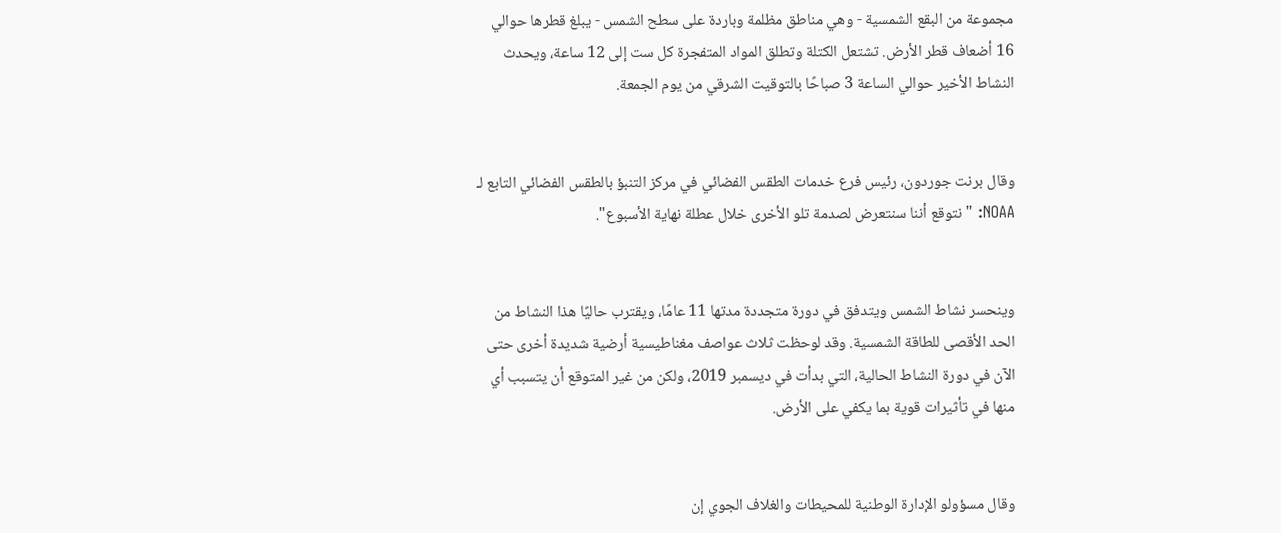مجموعة من البقع الشمسية - وهي مناطق مظلمة وباردة على سطح الشمس - يبلغ قطرها حوالي 16 أضعاف قطر الأرض. تشتعل الكتلة وتطلق المواد المتفجرة كل ست إلى 12 ساعة، ويحدث النشاط الأخير حوالي الساعة 3 صباحًا بالتوقيت الشرقي من يوم الجمعة.


وقال برنت جوردون، رئيس فرع خدمات الطقس الفضائي في مركز التنبؤ بالطقس الفضائي التابع لـ NOAA: "نتوقع أننا سنتعرض لصدمة تلو الأخرى خلال عطلة نهاية الأسبوع".


وينحسر نشاط الشمس ويتدفق في دورة متجددة مدتها 11 عامًا، ويقترب حاليًا هذا النشاط من الحد الأقصى للطاقة الشمسية. وقد لوحظت ثلاث عواصف مغناطيسية أرضية شديدة أخرى حتى الآن في دورة النشاط الحالية، التي بدأت في ديسمبر 2019، ولكن من غير المتوقع أن يتسبب أي منها في تأثيرات قوية بما يكفي على الأرض.


وقال مسؤولو الإدارة الوطنية للمحيطات والغلاف الجوي إن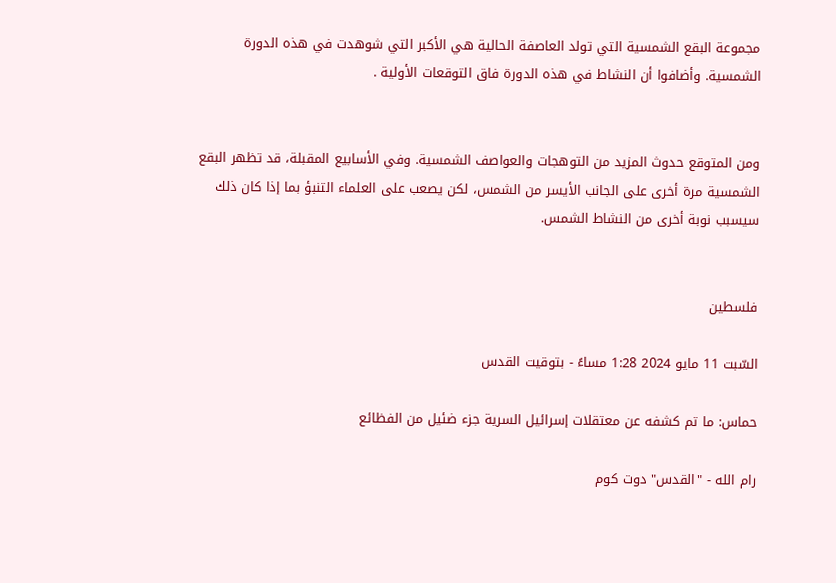مجموعة البقع الشمسية التي تولد العاصفة الحالية هي الأكبر التي شوهدت في هذه الدورة الشمسية. وأضافوا أن النشاط في هذه الدورة فاق التوقعات الأولية .


ومن المتوقع حدوث المزيد من التوهجات والعواصف الشمسية. وفي الأسابيع المقبلة، قد تظهر البقع الشمسية مرة أخرى على الجانب الأيسر من الشمس، لكن يصعب على العلماء التنبؤ بما إذا كان ذلك سيسبب نوبة أخرى من النشاط الشمس.


فلسطين

السّبت 11 مايو 2024 1:28 مساءً - بتوقيت القدس

حماس: ما تم كشفه عن معتقلات إسرائيل السرية جزء ضئيل من الفظائع

رام الله - "القدس" دوت كوم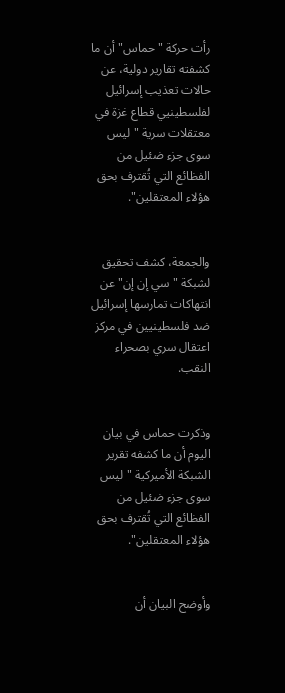رأت حركة "حماس" أن ما كشفته تقارير دولية، عن حالات تعذيب إسرائيل لفلسطينيي قطاع غزة في معتقلات سرية "ليس سوى جزء ضئيل من الفظائع التي تُقترف بحق هؤلاء المعتقلين".


والجمعة، كشف تحقيق لشبكة "سي إن إن" عن انتهاكات تمارسها إسرائيل ضد فلسطينيين في مركز اعتقال سري بصحراء النقب.


وذكرت حماس في بيان اليوم أن ما كشفه تقرير الشبكة الأميركية "ليس سوى جزء ضئيل من الفظائع التي تُقترف بحق هؤلاء المعتقلين".


وأوضح البيان أن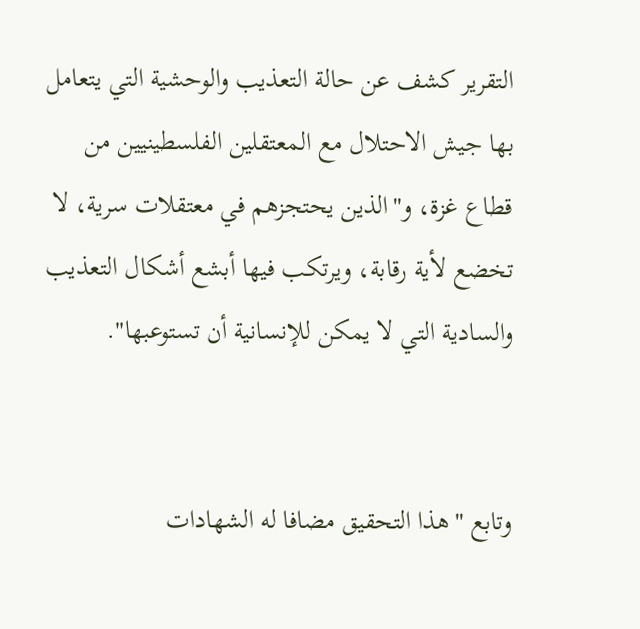التقرير كشف عن حالة التعذيب والوحشية التي يتعامل بها جيش الاحتلال مع المعتقلين الفلسطينيين من قطاع غزة، و"الذين يحتجزهم في معتقلات سرية، لا تخضع لأية رقابة، ويرتكب فيها أبشع أشكال التعذيب والسادية التي لا يمكن للإنسانية أن تستوعبها".


وتابع "هذا التحقيق مضافا له الشهادات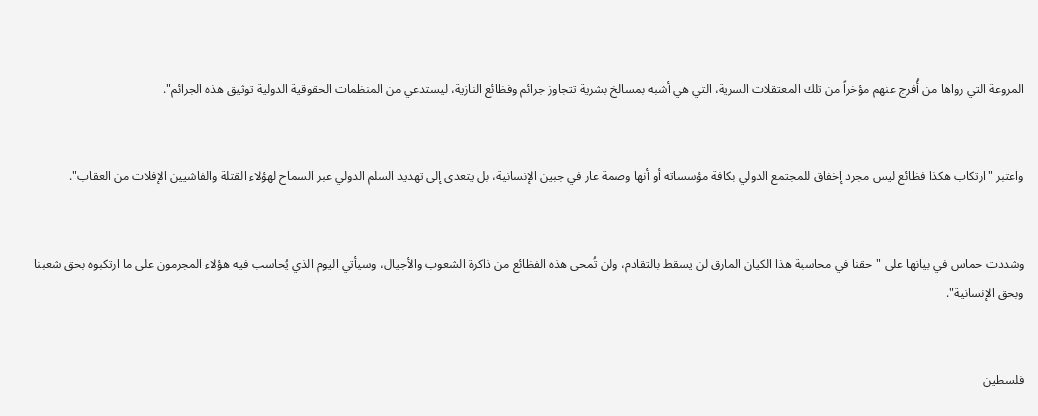المروعة التي رواها من أُفرج عنهم مؤخراً من تلك المعتقلات السرية، التي هي أشبه بمسالخ بشرية تتجاوز جرائم وفظائع النازية، ليستدعي من المنظمات الحقوقية الدولية توثيق هذه الجرائم".


واعتبر "ارتكاب هكذا فظائع ليس مجرد إخفاق للمجتمع الدولي بكافة مؤسساته أو أنها وصمة عار في جبين الإنسانية، بل يتعدى إلى تهديد السلم الدولي عبر السماح لهؤلاء القتلة والفاشيين الإفلات من العقاب".


وشددت حماس في بيانها على "حقنا في محاسبة هذا الكيان المارق لن يسقط بالتقادم، ولن تُمحى هذه الفظائع من ذاكرة الشعوب والأجيال، وسيأتي اليوم الذي يُحاسب فيه هؤلاء المجرمون على ما ارتكبوه بحق شعبنا وبحق الإنسانية".


فلسطين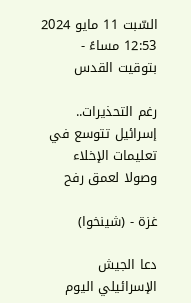السّبت 11 مايو 2024 12:53 مساءً - بتوقيت القدس

رغم التحذيرات.. إسرائيل تتوسع في تعليمات الإخلاء وصولا لعمق رفح

غزة - (شينخوا)

دعا الجيش الإسرائيلي اليوم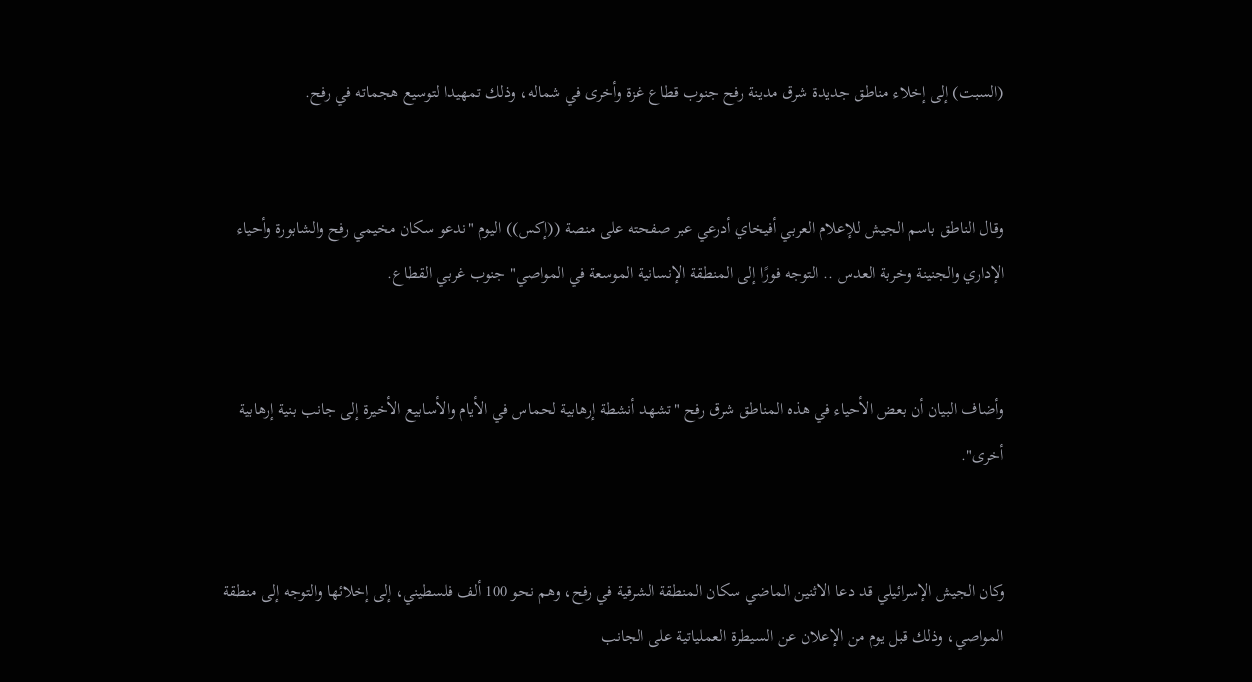(السبت) إلى إخلاء مناطق جديدة شرق مدينة رفح جنوب قطاع غزة وأخرى في شماله، وذلك تمهيدا لتوسيع هجماته في رفح.


وقال الناطق باسم الجيش للإعلام العربي أفيخاي أدرعي عبر صفحته على منصة ((إكس)) اليوم "ندعو سكان مخيمي رفح والشابورة وأحياء الإداري والجنينة وخربة العدس .. التوجه فورًا إلى المنطقة الإنسانية الموسعة في المواصي" جنوب غربي القطاع.


وأضاف البيان أن بعض الأحياء في هذه المناطق شرق رفح "تشهد أنشطة إرهابية لحماس في الأيام والأسابيع الأخيرة إلى جانب بنية إرهابية أخرى".


وكان الجيش الإسرائيلي قد دعا الاثنين الماضي سكان المنطقة الشرقية في رفح، وهم نحو 100 ألف فلسطيني، إلى إخلائها والتوجه إلى منطقة المواصي، وذلك قبل يوم من الإعلان عن السيطرة العملياتية على الجانب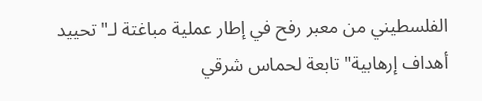الفلسطيني من معبر رفح في إطار عملية مباغتة لـ"تحييد أهداف إرهابية" تابعة لحماس شرقي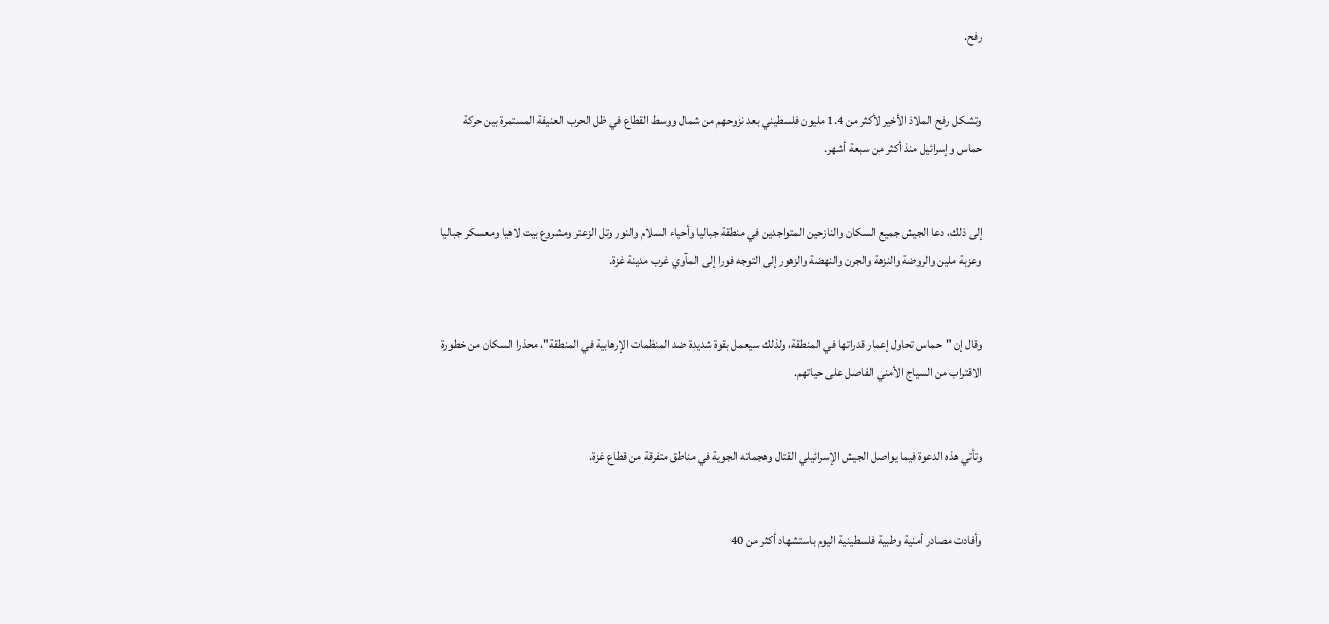رفح.


وتشكل رفح الملاذ الأخير لأكثر من 1.4 مليون فلسطيني بعد نزوحهم من شمال ووسط القطاع في ظل الحرب العنيفة المستمرة بين حركة حماس وإسرائيل منذ أكثر من سبعة أشهر.


إلى ذلك، دعا الجيش جميع السكان والنازحين المتواجدين في منطقة جباليا وأحياء السلام والنور وتل الزعتر ومشروع بيت لاهيا ومعسكر جباليا وعزبة ملين والروضة والنزهة والجرن والنهضة والزهور إلى التوجه فورا إلى المآوي غرب مدينة غزة.


وقال إن "حماس تحاول إعمار قدراتها في المنطقة، ولذلك سيعمل بقوة شديدة ضد المنظمات الإرهابية في المنطقة"، محذرا السكان من خطورة الاقتراب من السياج الأمني الفاصل على حياتهم.


وتأتي هذه الدعوة فيما يواصل الجيش الإسرائيلي القتال وهجماته الجوية في مناطق متفرقة من قطاع غزة.


وأفادت مصادر أمنية وطبية فلسطينية اليوم باستشهاد أكثر من 40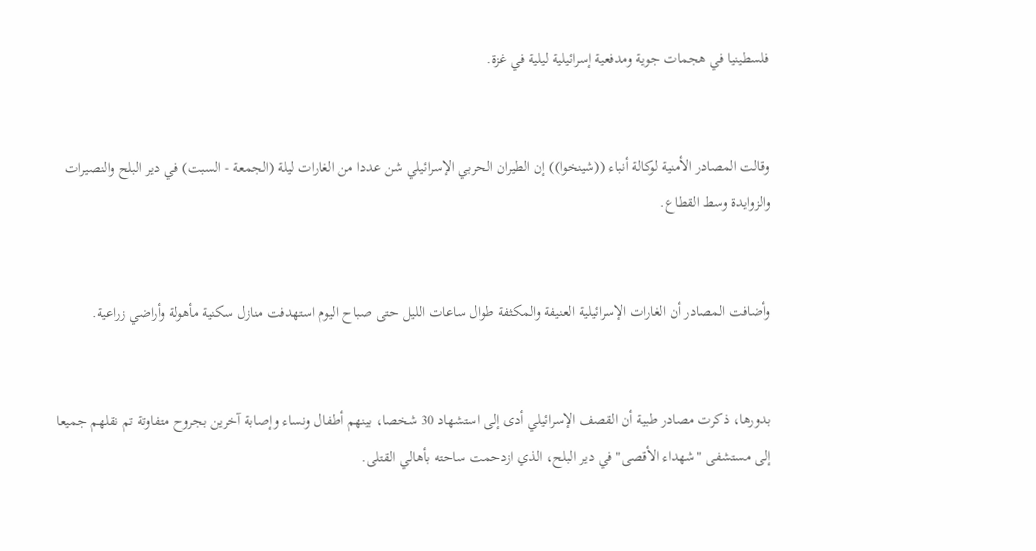فلسطينيا في هجمات جوية ومدفعية إسرائيلية ليلية في غزة.


وقالت المصادر الأمنية لوكالة أنباء ((شينخوا)) إن الطيران الحربي الإسرائيلي شن عددا من الغارات ليلة (الجمعة - السبت) في دير البلح والنصيرات والزوايدة وسط القطاع.


وأضافت المصادر أن الغارات الإسرائيلية العنيفة والمكثفة طوال ساعات الليل حتى صباح اليوم استهدفت منازل سكنية مأهولة وأراضي زراعية.


بدورها، ذكرت مصادر طبية أن القصف الإسرائيلي أدى إلى استشهاد 30 شخصا، بينهم أطفال ونساء وإصابة آخرين بجروح متفاوتة تم نقلهم جميعا إلى مستشفى "شهداء الأقصى" في دير البلح، الذي ازدحمت ساحته بأهالي القتلى.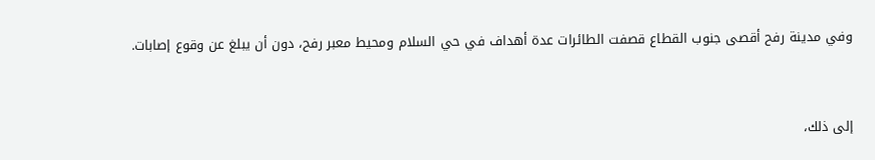وفي مدينة رفح أقصى جنوب القطاع قصفت الطائرات عدة أهداف في حي السلام ومحيط معبر رفح، دون أن يبلغ عن وقوع إصابات.


إلى ذلك،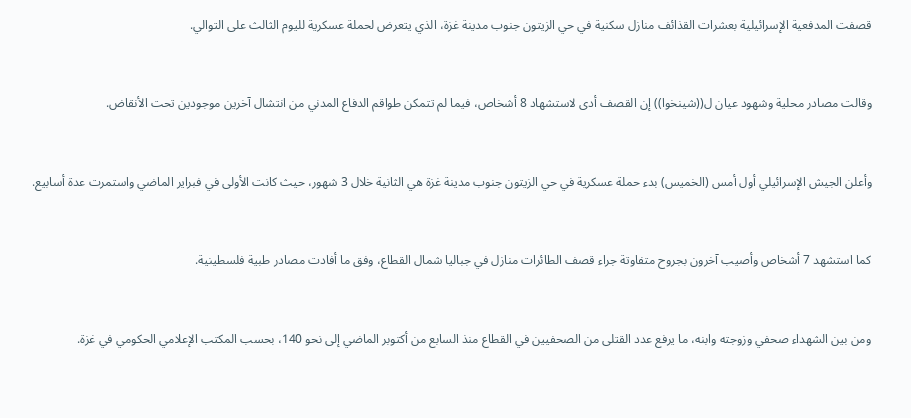قصفت المدفعية الإسرائيلية بعشرات القذائف منازل سكنية في حي الزيتون جنوب مدينة غزة، الذي يتعرض لحملة عسكرية لليوم الثالث على التوالي.


وقالت مصادر محلية وشهود عيان ل((شينخوا)) إن القصف أدى لاستشهاد 8 أشخاص، فيما لم تتمكن طواقم الدفاع المدني من انتشال آخرين موجودين تحت الأنقاض.


وأعلن الجيش الإسرائيلي أول أمس (الخميس) بدء حملة عسكرية في حي الزيتون جنوب مدينة غزة هي الثانية خلال 3 شهور، حيث كانت الأولى في فبراير الماضي واستمرت عدة أسابيع.


كما استشهد 7 أشخاص وأصيب آخرون بجروح متفاوتة جراء قصف الطائرات منازل في جباليا شمال القطاع، وفق ما أفادت مصادر طبية فلسطينية.


ومن بين الشهداء صحفي وزوجته وابنه، ما يرفع عدد القتلى من الصحفيين في القطاع منذ السابع من أكتوبر الماضي إلى نحو 140، بحسب المكتب الإعلامي الحكومي في غزة.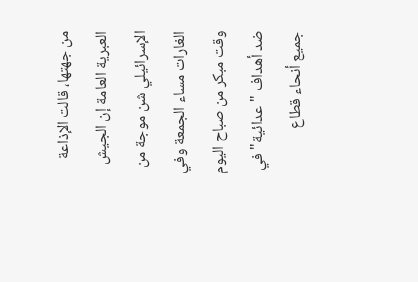من جهتها، قالت الإذاعة العبرية العامة إن الجيش الإسرائيلي شن موجة من الغارات مساء الجمعة وفي وقت مبكر من صباح اليوم ضد أهداف "عدائية" في جميع أنحاء قطاع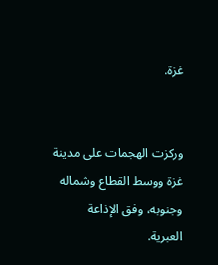غزة.


وركزت الهجمات على مدينة غزة ووسط القطاع وشماله وجنوبه، وفق الإذاعة العبرية.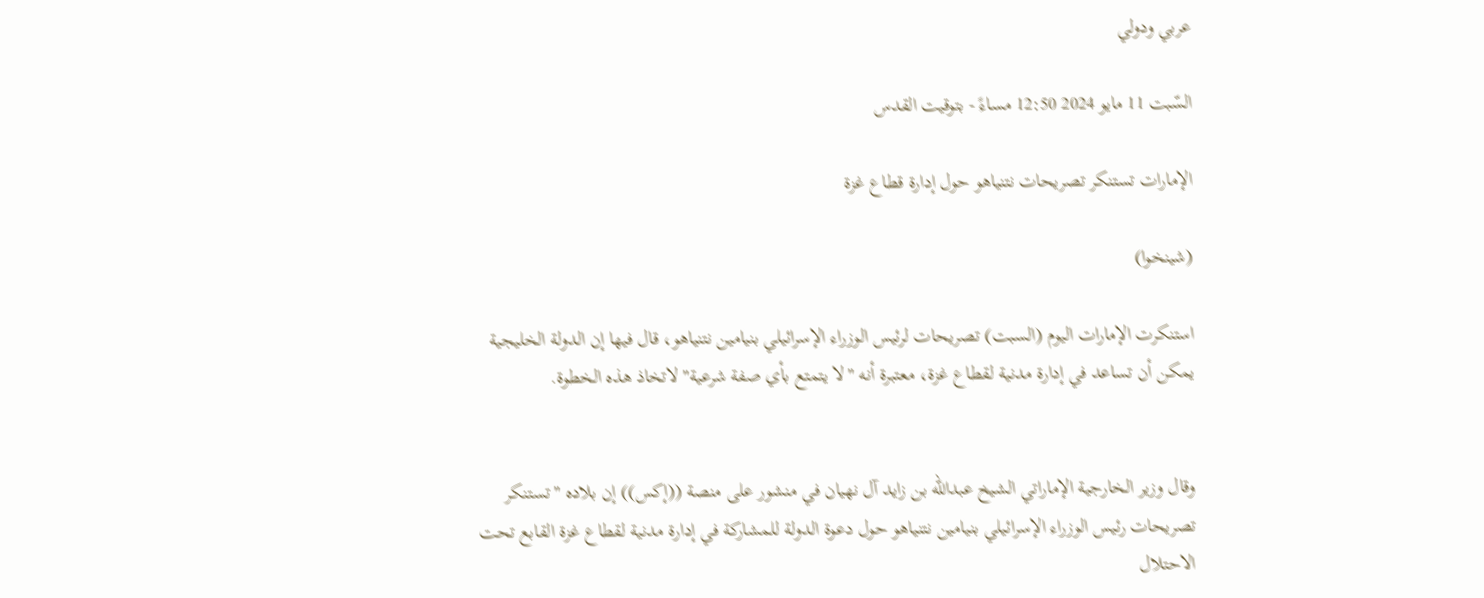عربي ودولي

السّبت 11 مايو 2024 12:50 مساءً - بتوقيت القدس

الإمارات تستنكر تصريحات نتنياهو حول إدارة قطاع غزة

(شينخوا)

استنكرت الإمارات اليوم (السبت) تصريحات لرئيس الوزراء الإسرائيلي بنيامين نتنياهو، قال فيها إن الدولة الخليجية يمكن أن تساعد في إدارة مدنية لقطاع غزة، معتبرة أنه "لا يتمتع بأي صفة شرعية" لاتخاذ هذه الخطوة.


وقال وزير الخارجية الإماراتي الشيخ عبدالله بن زايد آل نهيان في منشور على منصة ((إكس)) إن بلاده "تستنكر تصريحات رئيس الوزراء الإسرائيلي بنيامين نتنياهو حول دعوة الدولة للمشاركة في إدارة مدنية لقطاع غزة القابع تحت الاحتلال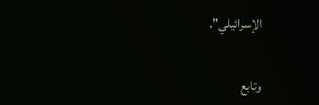الإسرائيلي".


وتابع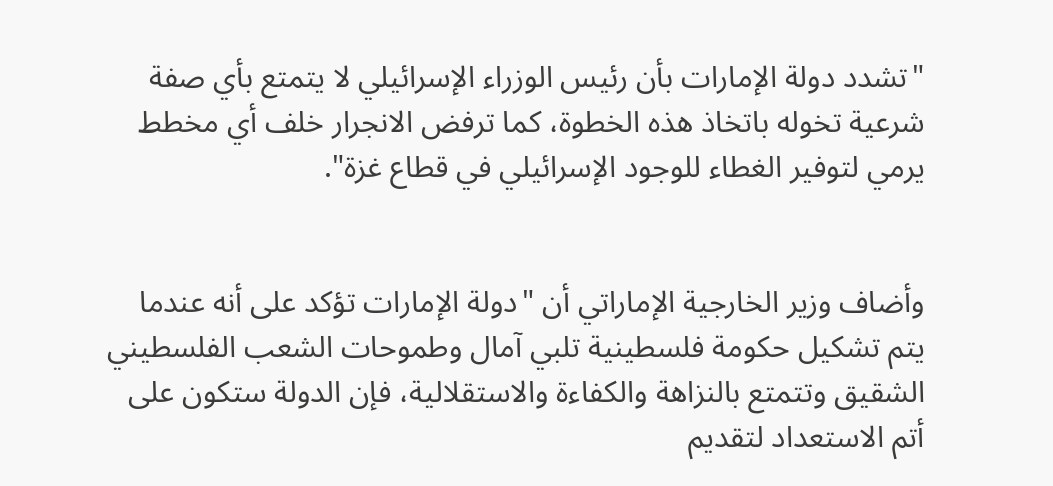"تشدد دولة الإمارات بأن رئيس الوزراء الإسرائيلي لا يتمتع بأي صفة شرعية تخوله باتخاذ هذه الخطوة، كما ترفض الانجرار خلف أي مخطط يرمي لتوفير الغطاء للوجود الإسرائيلي في قطاع غزة".


وأضاف وزير الخارجية الإماراتي أن "دولة الإمارات تؤكد على أنه عندما يتم تشكيل حكومة فلسطينية تلبي آمال وطموحات الشعب الفلسطيني الشقيق وتتمتع بالنزاهة والكفاءة والاستقلالية، فإن الدولة ستكون على أتم الاستعداد لتقديم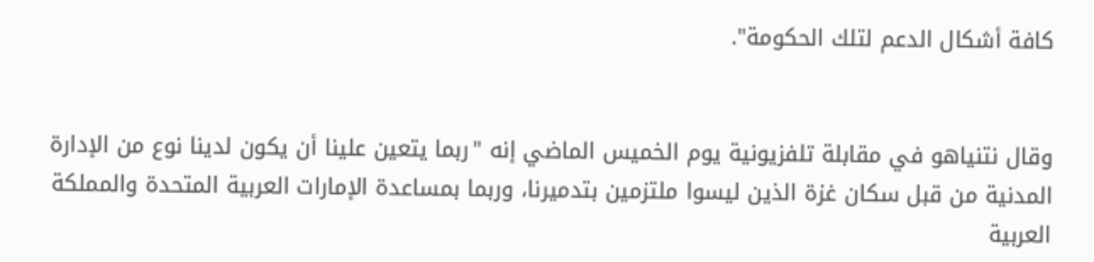كافة أشكال الدعم لتلك الحكومة".


وقال نتنياهو في مقابلة تلفزيونية يوم الخميس الماضي إنه "ربما يتعين علينا أن يكون لدينا نوع من الإدارة المدنية من قبل سكان غزة الذين ليسوا ملتزمين بتدميرنا، وربما بمساعدة الإمارات العربية المتحدة والمملكة العربية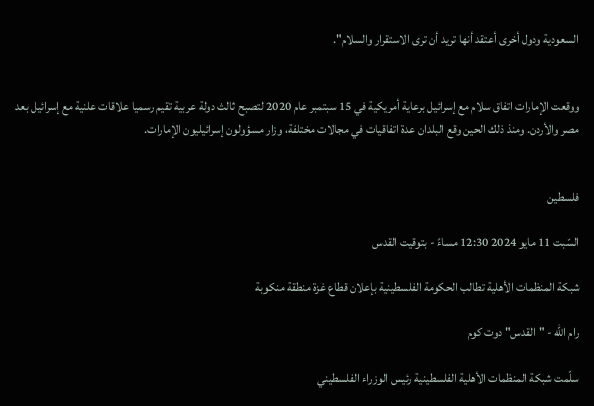السعودية ودول أخرى أعتقد أنها تريد أن ترى الاستقرار والسلام".


ووقعت الإمارات اتفاق سلام مع إسرائيل برعاية أمريكية في 15 سبتمبر عام 2020 لتصبح ثالث دولة عربية تقيم رسميا علاقات علنية مع إسرائيل بعد مصر والأردن. ومنذ ذلك الحين وقع البلدان عدة اتفاقيات في مجالات مختلفة، وزار مسؤولون إسرائيليون الإمارات.


فلسطين

السّبت 11 مايو 2024 12:30 مساءً - بتوقيت القدس

شبكة المنظمات الأهلية تطالب الحكومة الفلسطينية بإعلان قطاع غزة منطقة منكوبة

رام الله - "القدس" دوت كوم

سلّمت شبكة المنظمات الأهلية الفلسطينية رئيس الوزراء الفلسطيني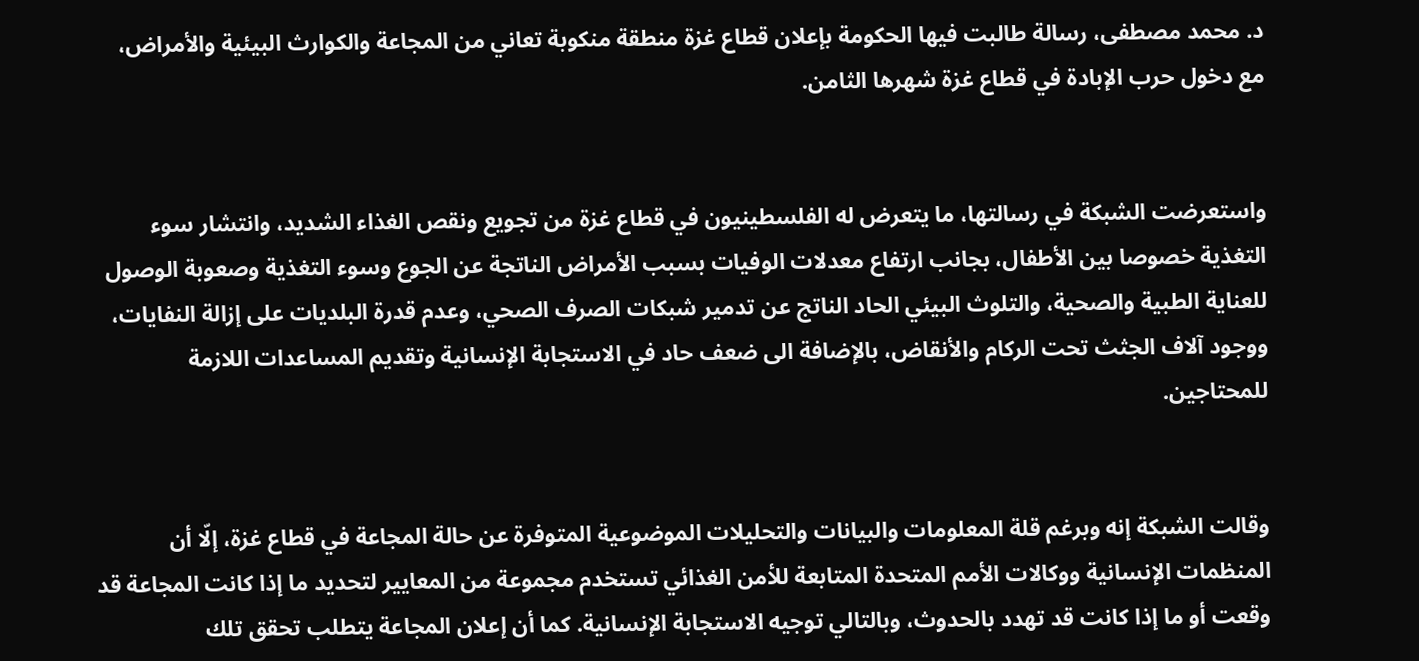د. محمد مصطفى، رسالة طالبت فيها الحكومة بإعلان قطاع غزة منطقة منكوبة تعاني من المجاعة والكوارث البيئية والأمراض، مع دخول حرب الإبادة في قطاع غزة شهرها الثامن.


واستعرضت الشبكة في رسالتها، ما يتعرض له الفلسطينيون في قطاع غزة من تجويع ونقص الغذاء الشديد، وانتشار سوء التغذية خصوصا بين الأطفال، بجانب ارتفاع معدلات الوفيات بسبب الأمراض الناتجة عن الجوع وسوء التغذية وصعوبة الوصول للعناية الطبية والصحية، والتلوث البيئي الحاد الناتج عن تدمير شبكات الصرف الصحي، وعدم قدرة البلديات على إزالة النفايات، ووجود آلاف الجثث تحت الركام والأنقاض، بالإضافة الى ضعف حاد في الاستجابة الإنسانية وتقديم المساعدات اللازمة للمحتاجين.


وقالت الشبكة إنه وبرغم قلة المعلومات والبيانات والتحليلات الموضوعية المتوفرة عن حالة المجاعة في قطاع غزة، إلّا أن المنظمات الإنسانية ووكالات الأمم المتحدة المتابعة للأمن الغذائي تستخدم مجموعة من المعايير لتحديد ما إذا كانت المجاعة قد وقعت أو ما إذا كانت قد تهدد بالحدوث، وبالتالي توجيه الاستجابة الإنسانية. كما أن إعلان المجاعة يتطلب تحقق تلك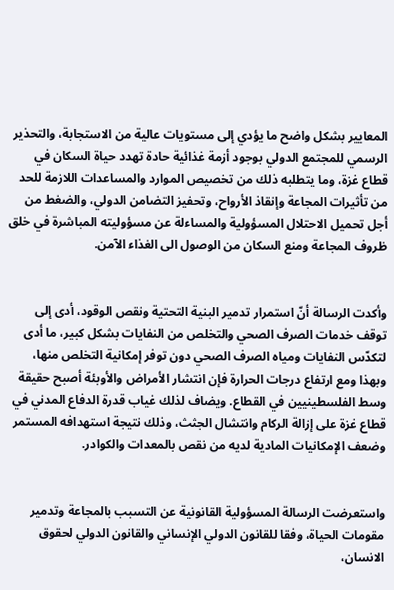المعايير بشكل واضح ما يؤدي إلى مستويات عالية من الاستجابة، والتحذير الرسمي للمجتمع الدولي بوجود أزمة غذائية حادة تهدد حياة السكان في قطاع غزة، وما يتطلبه ذلك من تخصيص الموارد والمساعدات اللازمة للحد من تأثيرات المجاعة وإنقاذ الأرواح، وتحفيز التضامن الدولي، والضغط من أجل تحميل الاحتلال المسؤولية والمساءلة عن مسؤوليته المباشرة في خلق ظروف المجاعة ومنع السكان من الوصول الى الغذاء الآمن.


وأكدت الرسالة أنّ استمرار تدمير البنية التحتية ونقص الوقود، أدى إلى توقف خدمات الصرف الصحي والتخلص من النفايات بشكل كبير، ما أدى لتكدّس النفايات ومياه الصرف الصحي دون توفر إمكانية التخلص منها، وبهذا ومع ارتفاع درجات الحرارة فإن انتشار الأمراض والأوبئة أصبح حقيقة وسط الفلسطينيين في القطاع. ويضاف لذلك غياب قدرة الدفاع المدني في قطاع غزة على إزالة الركام وانتشال الجثث، وذلك نتيجة استهدافه المستمر وضعف الإمكانيات المادية لديه من نقص بالمعدات والكوادر.


واستعرضت الرسالة المسؤولية القانونية عن التسبب بالمجاعة وتدمير مقومات الحياة، وفقا للقانون الدولي الإنساني والقانون الدولي لحقوق الانسان،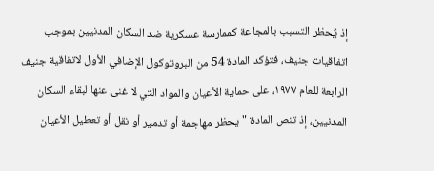إذ يُحظر التسبب بالمجاعة كممارسة عسكرية ضد السكان المدنيين بموجب اتفاقيات جنيف، فتؤكد المادة 54 من البروتوكول الإضافي الأول لاتفاقية جنيف الرابعة للعام ١٩٧٧، على حماية الأعيان والمواد التي لا غنى عنها لبقاء السكان المدنيين، إذ تنص المادة "يحظر مهاجمة أو تدمير أو نقل أو تعطيل الأعيان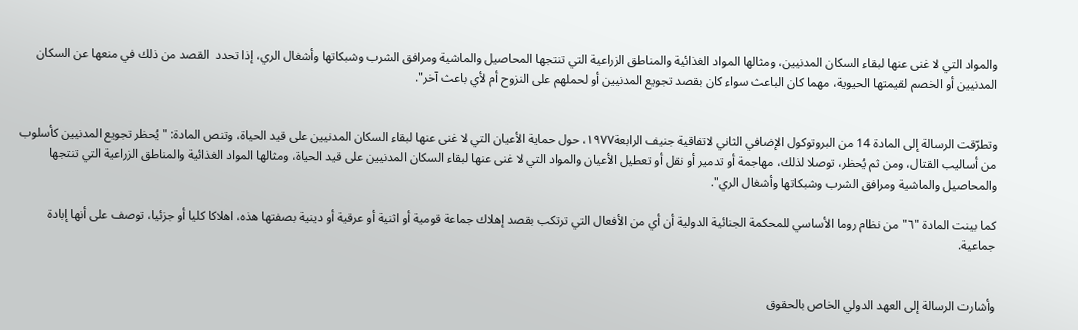والمواد التي لا غنى عنها لبقاء السكان المدنيين، ومثالها المواد الغذائية والمناطق الزراعية التي تنتجها المحاصيل والماشية ومرافق الشرب وشبكاتها وأشغال الري، إذا تحدد  القصد من ذلك في منعها عن السكان المدنيين أو الخصم لقيمتها الحيوية، مهما كان الباعث سواء كان بقصد تجويع المدنيين أو لحملهم على النزوح أم لأي باعث آخر".


وتطرّقت الرسالة إلى المادة 14 من البروتوكول الإضافي الثاني لاتفاقية جنيف الرابعة١٩٧٧، حول حماية الأعيان التي لا غنى عنها لبقاء السكان المدنيين على قيد الحياة، وتنص المادة: "يُحظر تجويع المدنيين كأسلوب من أساليب القتال، ومن ثم يُحظر، توصلا لذلك، مهاجمة أو تدمير أو نقل أو تعطيل الأعيان والمواد التي لا غنى عنها لبقاء السكان المدنيين على قيد الحياة، ومثالها المواد الغذائية والمناطق الزراعية التي تنتجها والمحاصيل والماشية ومرافق الشرب وشبكاتها وأشغال الري".

كما بينت المادة "٦" من نظام روما الأساسي للمحكمة الجنائية الدولية أن أي من الأفعال التي ترتكب بقصد إهلاك جماعة قومية أو اثنية أو عرقية أو دينية بصفتها هذه، اهلاكا كليا أو جزئيا، توصف على أنها إبادة جماعية.


وأشارت الرسالة إلى العهد الدولي الخاص بالحقوق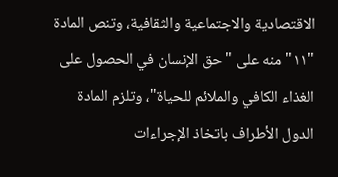الاقتصادية والاجتماعية والثقافية، وتنص المادة "١١" منه على "حق الإنسان في الحصول على الغذاء الكافي والملائم للحياة"، وتلزم المادة الدول الأطراف باتخاذ الإجراءات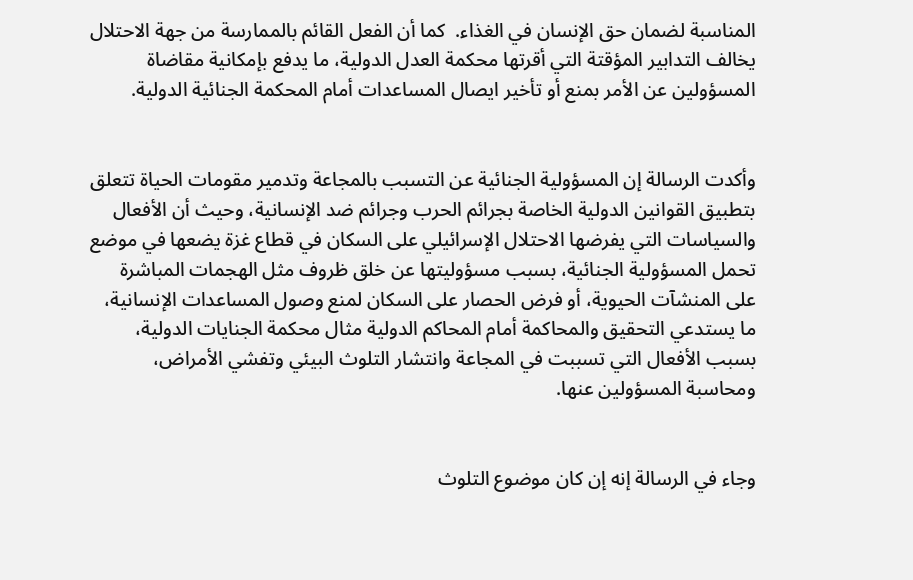المناسبة لضمان حق الإنسان في الغذاء.  كما أن الفعل القائم بالممارسة من جهة الاحتلال يخالف التدابير المؤقتة التي أقرتها محكمة العدل الدولية، ما يدفع بإمكانية مقاضاة المسؤولين عن الأمر بمنع أو تأخير ايصال المساعدات أمام المحكمة الجنائية الدولية.


وأكدت الرسالة إن المسؤولية الجنائية عن التسبب بالمجاعة وتدمير مقومات الحياة تتعلق بتطبيق القوانين الدولية الخاصة بجرائم الحرب وجرائم ضد الإنسانية، وحيث أن الأفعال والسياسات التي يفرضها الاحتلال الإسرائيلي على السكان في قطاع غزة يضعها في موضع تحمل المسؤولية الجنائية، بسبب مسؤوليتها عن خلق ظروف مثل الهجمات المباشرة على المنشآت الحيوية، أو فرض الحصار على السكان لمنع وصول المساعدات الإنسانية، ما يستدعي التحقيق والمحاكمة أمام المحاكم الدولية مثال محكمة الجنايات الدولية، بسبب الأفعال التي تسببت في المجاعة وانتشار التلوث البيئي وتفشي الأمراض، ومحاسبة المسؤولين عنها.


وجاء في الرسالة إنه إن كان موضوع التلوث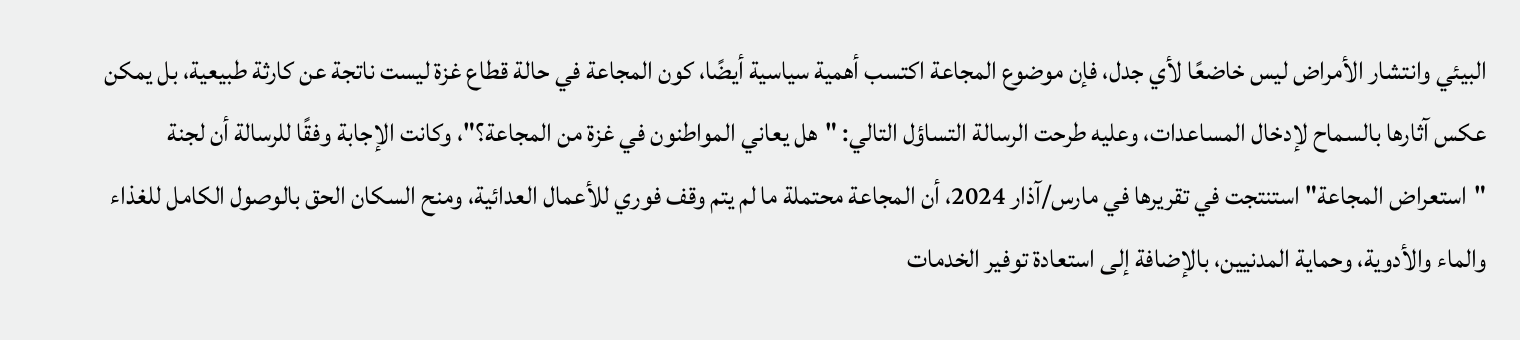البيئي وانتشار الأمراض ليس خاضعًا لأي جدل، فإن موضوع المجاعة اكتسب أهمية سياسية أيضًا، كون المجاعة في حالة قطاع غزة ليست ناتجة عن كارثة طبيعية، بل يمكن عكس آثارها بالسماح لإدخال المساعدات، وعليه طرحت الرسالة التساؤل التالي: "هل يعاني المواطنون في غزة من المجاعة؟"، وكانت الإجابة وفقًا للرسالة أن لجنة "استعراض المجاعة" استنتجت في تقريرها في مارس/آذار 2024، أن المجاعة محتملة ما لم يتم وقف فوري للأعمال العدائية، ومنح السكان الحق بالوصول الكامل للغذاء والماء والأدوية، وحماية المدنيين، بالإضافة إلى استعادة توفير الخدمات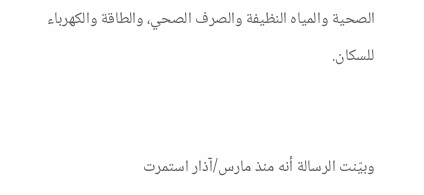الصحية والمياه النظيفة والصرف الصحي، والطاقة والكهرباء للسكان.


وبيّنت الرسالة أنه منذ مارس/آذار استمرت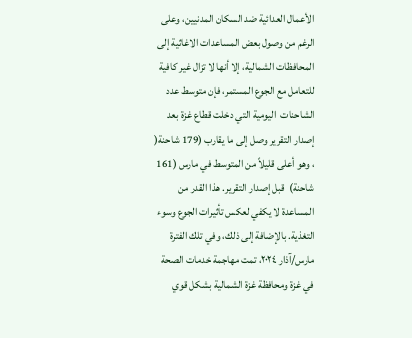الأعمال العدائية ضد السكان المدنيين، وعلى الرغم من وصول بعض المساعدات الاغاثية إلى المحافظات الشمالية، إلا أنها لا تزال غير كافية للتعامل مع الجوع المستمر، فإن متوسط عدد الشاحنات  اليومية التي دخلت قطاع غزة بعد إصدار التقرير وصل إلى ما يقارب (179 شاحنة(  ، وهو أعلى قليلاً من المتوسط في مارس (161 شاحنة)  قبل إصدار التقرير. هذا القدر من المساعدة لا يكفي لعكس تأثيرات الجوع وسوء التغذية. بالإضافة إلى ذلك، وفي تلك الفترة مارس/آذار ٢٠٢٤، تمت مهاجمة خدمات الصحة في غزة ومحافظة غزة الشمالية بشكل قوي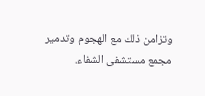وتزامن ذلك مع الهجوم وتدمير مجمع مستشفى الشفاء.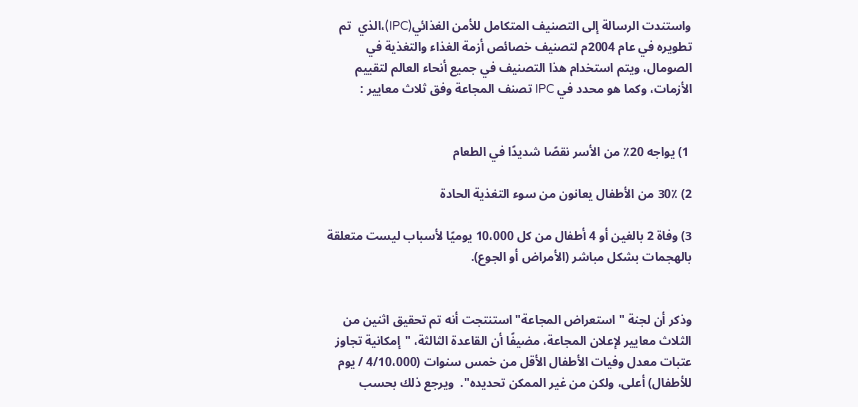واستندت الرسالة إلى التصنيف المتكامل للأمن الغذائي(IPC)،الذي  تم تطويره في عام 2004م لتصنيف خصائص أزمة الغذاء والتغذية في الصومال، ويتم استخدام هذا التصنيف في جميع أنحاء العالم لتقييم الأزمات، وكما هو محدد في IPC تصنف المجاعة وفق ثلاث معايير :


 1) يواجه 20٪ من الأسر نقصًا شديدًا في الطعام

2) 30٪ من الأطفال يعانون من سوء التغذية الحادة

3) وفاة 2 بالغين أو 4 أطفال من كل 10،000 يوميًا لأسباب ليست متعلقة بالهجمات بشكل مباشر (الأمراض أو الجوع).


وذكر أن لجنة "استعراض المجاعة" استنتجت أنه تم تحقيق اثنين من الثلاث معايير لإعلان المجاعة، مضيفًا أن القاعدة الثالثة، "إمكانية تجاوز عتبات معدل وفيات الأطفال الأقل من خمس سنوات (4/10،000 / يوم للأطفال) أعلى، ولكن من غير الممكن تحديده".  ويرجع ذلك بحسب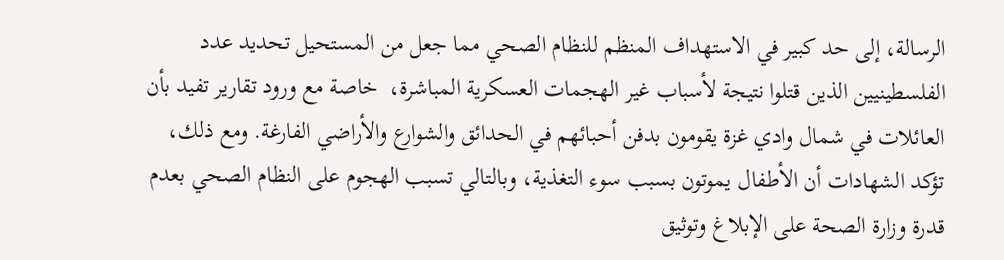الرسالة، إلى حد كبير في الاستهداف المنظم للنظام الصحي مما جعل من المستحيل تحديد عدد الفلسطينيين الذين قتلوا نتيجة لأسباب غير الهجمات العسكرية المباشرة،  خاصة مع ورود تقارير تفيد بأن العائلات في شمال وادي غزة يقومون بدفن أحبائهم في الحدائق والشوارع والأراضي الفارغة. ومع ذلك، تؤكد الشهادات أن الأطفال يموتون بسبب سوء التغذية، وبالتالي تسبب الهجوم على النظام الصحي بعدم قدرة وزارة الصحة على الإبلاغ وتوثيق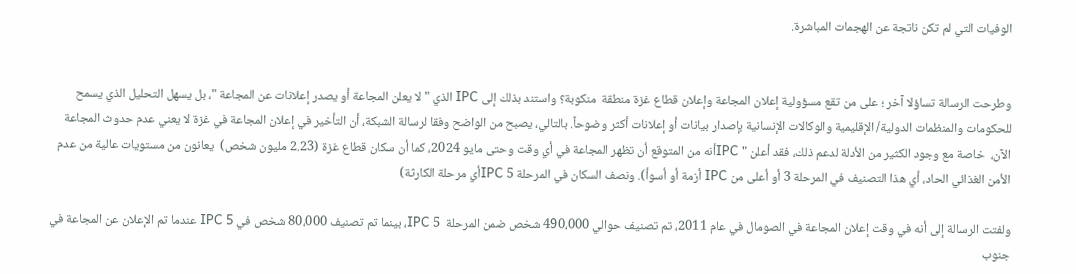الوفيات التي لم تكن ناتجة عن الهجمات المباشرة.


وطرحت الرسالة تساؤلا آخر ؛ على من تقع مسؤولية إعلان المجاعة وإعلان قطاع غزة منطقة  منكوبة؟ واستند بذلك إلى IPC الذي "لا يعلن المجاعة أو يصدر إعلانات عن المجاعة "، بل يسهل التحليل الذي يسمح للحكومات والمنظمات الدولية/ الإقليمية والوكالات الإنسانية بإصدار بيانات أو إعلانات أكثر وضوحاً. بالتالي، يصبح من الواضح وفقا لرسالة الشبكة، أن التأخير في إعلان المجاعة في غزة لا يعني عدم حدوث المجاعة الآن،  خاصة مع وجود الكثير من الأدلة لدعم ذلك، فقد أعلن " IPCأنه من المتوقع أن تظهر المجاعة في أي وقت وحتى مايو 2024، كما أن سكان قطاع غزة (2.23 مليون شخص)  يعانون من مستويات عالية من عدم الأمن الغذائي الحاد، أي هذا التصنيف في المرحلة 3 أو أعلى من IPC أزمة أو أسوأ). ونصف السكان في المرحلة IPC 5أي مرحلة الكارثة)

ولفتت الرسالة إلى أنه في وقت إعلان المجاعة في الصومال في عام 2011، تم تصنيف حوالي 490،000 شخص ضمن المرحلة  IPC 5، بينما تم تصنيف 80،000 شخص في IPC 5 عندما تم الإعلان عن المجاعة في جنوب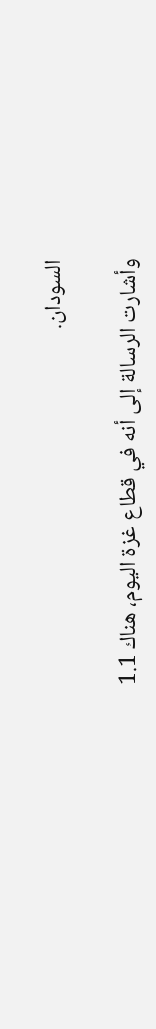السودان.

وأشارت الرسالة إلى أنه في قطاع غزة اليوم، هناك 1.1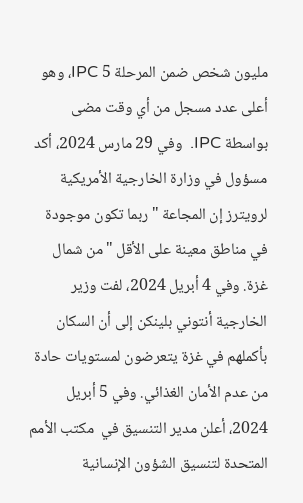مليون شخص ضمن المرحلة IPC 5، وهو أعلى عدد مسجل من أي وقت مضى بواسطة IPC.  وفي 29 مارس 2024، أكد مسؤول في وزارة الخارجية الأمريكية  لرويترز إن المجاعة "ربما تكون موجودة في مناطق معينة على الأقل "من شمال غزة. وفي 4 أبريل 2024، لفت وزير الخارجية أنتوني بلينكن إلى أن السكان بأكملهم في غزة يتعرضون لمستويات حادة من عدم الأمان الغذائي. وفي 5 أبريل 2024، أعلن مدير التنسيق في  مكتب الأمم المتحدة لتنسيق الشؤون الإنسانية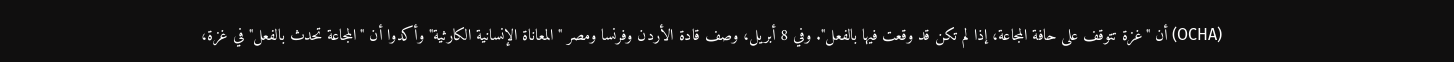(OCHA) أن "غزة تتوقف على حافة المجاعة، إذا لم تكن قد وقعت فيها بالفعل". وفي 8 أبريل، وصف قادة الأردن وفرنسا ومصر "المعاناة الإنسانية الكارثية" وأكدوا أن "المجاعة تحدث بالفعل" في غزة،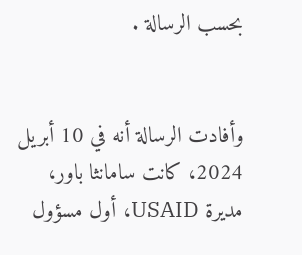بحسب الرسالة .


وأفادت الرسالة أنه في 10 أبريل 2024، كانت سامانثا باور، مديرة USAID، أول مسؤول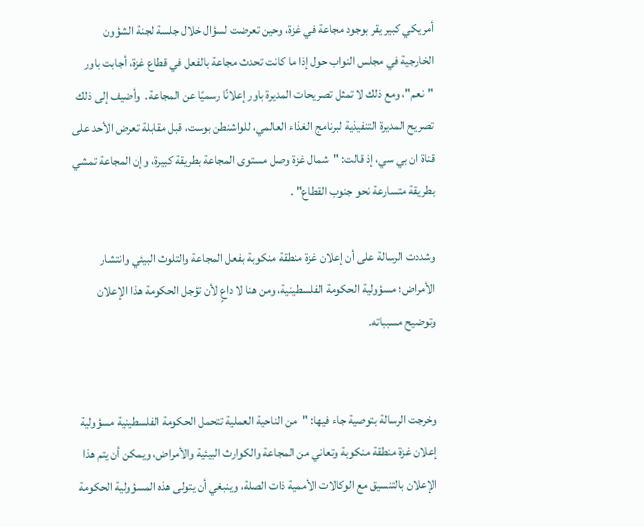أمريكي كبير يقر بوجود مجاعة في غزة، وحين تعرضت لسؤال خلال جلسة لجنة الشؤون الخارجية في مجلس النواب حول إذا ما كانت تحدث مجاعة بالفعل في قطاع غزة، أجابت باور "نعم"، ومع ذلك لا تمثل تصريحات المديرة باور إعلانًا رسميًا عن المجاعة.  وأضيف إلى ذلك تصريح المديرة التنفيذية لبرنامج الغذاء العالمي، للواشنطن بوست، قبل مقابلة تعرض الأحد على قناة ان بي سي، إذ قالت: "شمال غزة وصل مستوى المجاعة بطريقة كبيرة، وإن المجاعة تمشي بطريقة متسارعة نحو جنوب القطاع" .

وشددت الرسالة على أن إعلان غزة منطقة منكوبة بفعل المجاعة والتلوث البيئي وانتشار الأمراض؛ مسؤولية الحكومة الفلسطينية، ومن هنا لا داعٍ لأن تؤجل الحكومة هذا الإعلان وتوضيح مسبباته.


وخرجت الرسالة بتوصية جاء فيها: "من الناحية العملية تتحمل الحكومة الفلسطينية مسؤولية إعلان غزة منطقة منكوبة وتعاني من المجاعة والكوارث البيئية والأمراض، ويمكن أن يتم هذا الإعلان بالتنسيق مع الوكالات الأممية ذات الصلة، وينبغي أن يتولى هذه المسؤولية الحكومة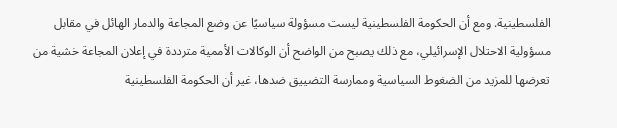الفلسطينية. ومع أن الحكومة الفلسطينية ليست مسؤولة سياسيًا عن وضع المجاعة والدمار الهائل في مقابل مسؤولية الاحتلال الإسرائيلي، مع ذلك يصبح من الواضح أن الوكالات الأممية مترددة في إعلان المجاعة خشية من تعرضها للمزيد من الضغوط السياسية وممارسة التضييق ضدها، غير أن الحكومة الفلسطينية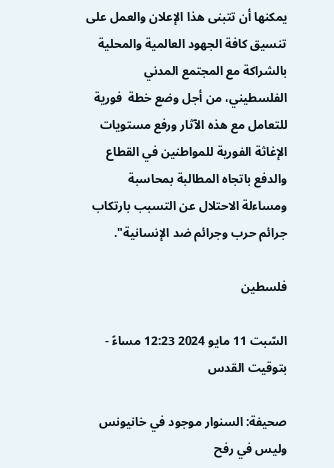يمكنها أن تتبنى هذا الإعلان والعمل على تنسيق كافة الجهود العالمية والمحلية بالشراكة مع المجتمع المدني الفلسطيني، من أجل وضع خطة  فورية للتعامل مع هذه الآثار ورفع مستويات الإغاثة الفورية للمواطنين في القطاع والدفع باتجاه المطالبة بمحاسبة ومساءلة الاحتلال عن التسبب بارتكاب جرائم حرب وجرائم ضد الإنسانية".

فلسطين

السّبت 11 مايو 2024 12:23 مساءً - بتوقيت القدس

صحيفة: السنوار موجود في خانيونس وليس في رفح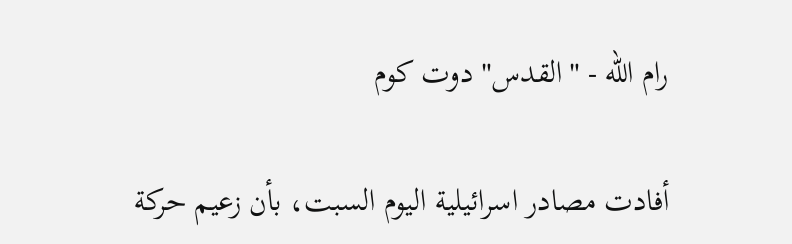رام الله - "القدس" دوت كوم

أفادت مصادر اسرائيلية اليوم السبت، بأن زعيم حركة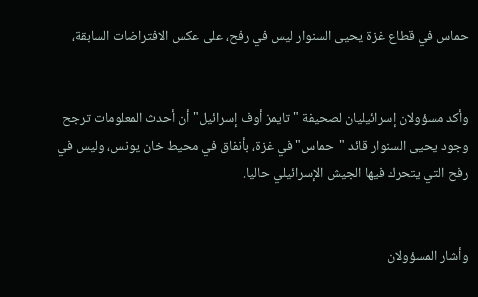حماس في قطاع غزة يحيى السنوار ليس في رفح، على عكس الافتراضات السابقة،


وأكد مسؤولان إسرائيليان لصحيفة "تايمز أوف إسرائيل" أن أحدث المعلومات ترجح وجود يحيى السنوار قائد "حماس" في غزة، بأنفاق في محيط خان يونس، وليس في رفح التي يتحرك فيها الجيش الإسرائيلي حاليا.


وأشار المسؤولان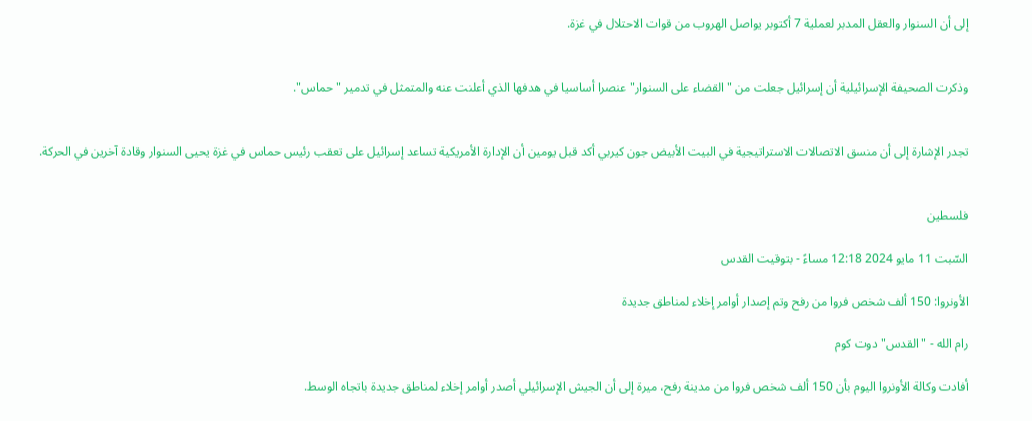إلى أن السنوار والعقل المدبر لعملية 7 أكتوبر يواصل الهروب من قوات الاحتلال في غزة.


وذكرت الصحيفة الإسرائيلية أن إسرائيل جعلت من "القضاء على السنوار" عنصرا أساسيا في هدفها الذي أعلنت عنه والمتمثل في تدمير "حماس".


تجدر الإشارة إلى أن منسق الاتصالات الاستراتيجية في البيت الأبيض جون كيربي أكد قبل يومين أن الإدارة الأمريكية تساعد إسرائيل على تعقب رئيس حماس في غزة يحيى السنوار وقادة آخرين في الحركة.


فلسطين

السّبت 11 مايو 2024 12:18 مساءً - بتوقيت القدس

الأونروا: 150 ألف شخص فروا من رفح وتم إصدار أوامر إخلاء لمناطق جديدة

رام الله - "القدس" دوت كوم

أفادت وكالة الأونروا اليوم بأن 150 ألف شخص فروا من مدينة رفح، ميرة إلى أن الجيش الإسرائيلي أصدر أوامر إخلاء لمناطق جديدة باتجاه الوسط.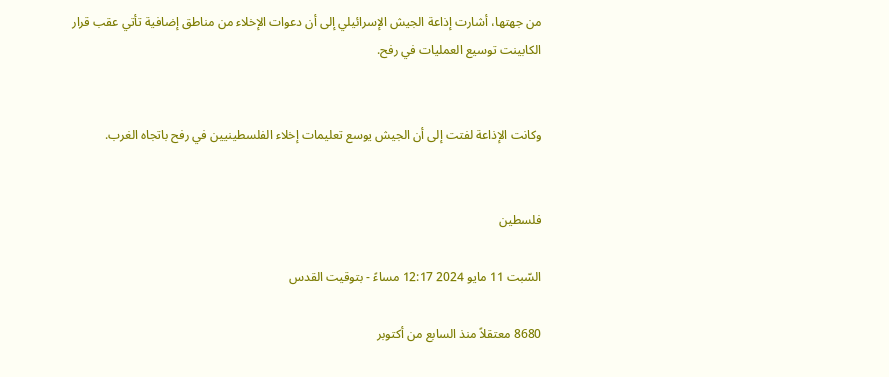من جهتها، أشارت إذاعة الجيش الإسرائيلي إلى أن دعوات الإخلاء من مناطق إضافية تأتي عقب قرار الكابينت توسيع العمليات في رفح.


وكانت الإذاعة لفتت إلى أن الجيش يوسع تعليمات إخلاء الفلسطينيين في رفح باتجاه الغرب.


فلسطين

السّبت 11 مايو 2024 12:17 مساءً - بتوقيت القدس

8680 معتقلاً منذ السابع من أكتوبر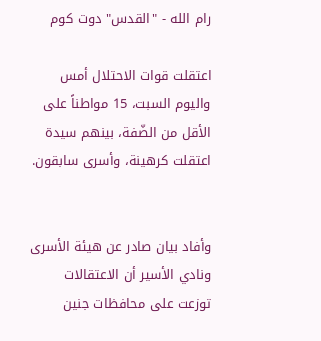رام الله - "القدس" دوت كوم

اعتقلت قوات الاحتلال أمس واليوم السبت، 15 مواطناً على الأقل من الضّفة، بينهم سيدة اعتقلت كرهينة، وأسرى سابقون.


وأفاد بيان صادر عن هيئة الأسرى ونادي الأسير أن الاعتقالات توزعت على محافظات جنين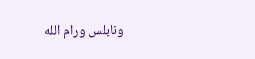ونابلس ورام الله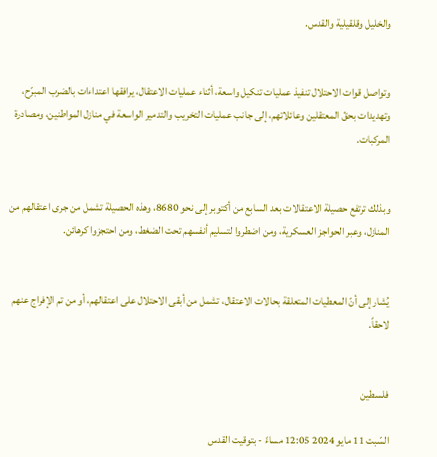والخليل وقلقيلية والقدس.


وتواصل قوات الاحتلال تنفيذ عمليات تنكيل واسعة، أثناء عمليات الاعتقال، يرافقها اعتداءات بالضرب المبرّح، وتهديدات بحقّ المعتقلين وعائلاتهم، إلى جانب عمليات التخريب والتدمير الواسعة في منازل المواطنين، ومصادرة المركبات.


وبذلك ترتفع حصيلة الاعتقالات بعد السابع من أكتوبر إلى نحو 8680، وهذه الحصيلة تشمل من جرى اعتقالهم من المنازل، وعبر الحواجز العسكرية، ومن اضطروا لتسليم أنفسهم تحت الضغط، ومن احتجزوا كرهائن.


يُشار إلى أنّ المعطيات المتعلقة بحالات الاعتقال، تشمل من أبقى الاحتلال على اعتقالهم، أو من تم الإفراج عنهم لاحقاً.


فلسطين

السّبت 11 مايو 2024 12:05 مساءً - بتوقيت القدس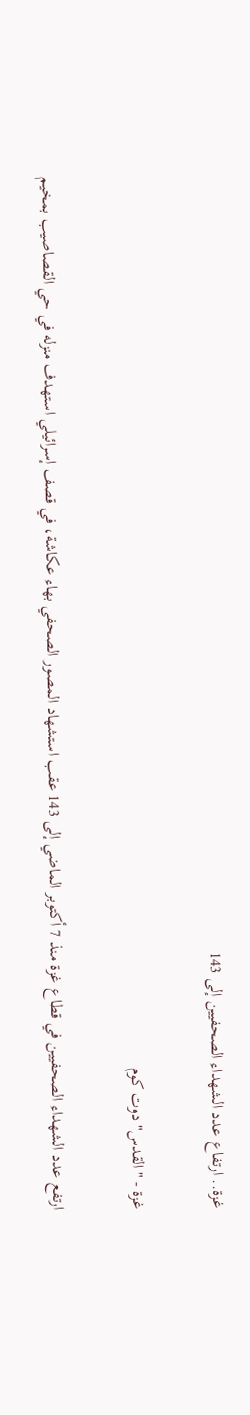غزة.. ارتفاع عدد الشهداء الصحفيين إلى 143

غزة - "القدس" دوت كوم

ارتفع عدد الشهداء الصحفيين في قطاع غزة منذ 7 أكتوبر الماضي إلى 143 عقب استشهاد المصور الصحفي بهاء عكاشة، في قصف إسرائيلي استهدف منزله في حي القصاصيب بمخيم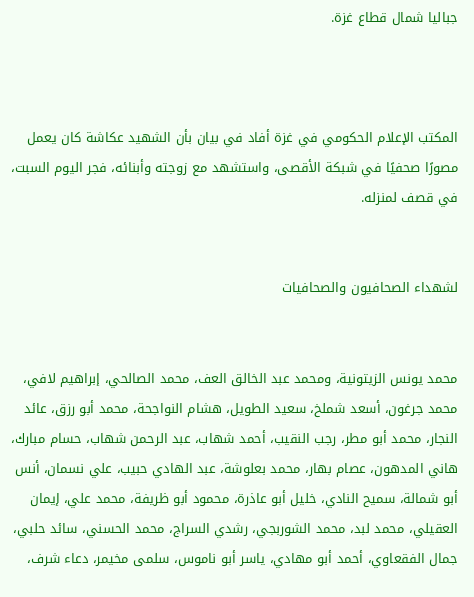جباليا شمال قطاع غزة.



المكتب الإعلام الحكومي في غزة أفاد في بيان بأن الشهيد عكاشة كان يعمل مصورًا صحفيًا في شبكة الأقصى، واستشهد مع زوجته وأبنائه، فجر اليوم السبت، في قصف لمنزله.


لشهداء الصحافيون والصحافيات


محمد يونس الزيتونية، ومحمد عبد الخالق العف، محمد الصالحي، إبراهيم لافي، محمد جرغون، أسعد شملخ، سعيد الطويل، هشام النواجحة، محمد أبو رزق، عائد النجار، محمد أبو مطر، رجب النقيب، أحمد شهاب، عبد الرحمن شهاب، حسام مبارك، هاني المدهون، عصام بهار، محمد بعلوشة، عبد الهادي حبيب، علي نسمان، أنس أبو شمالة، سميح النادي، خليل أبو عاذرة، محمود أبو ظريفة، محمد علي، إيمان العقيلي، محمد لبد، محمد الشوربجي، رشدي السراج، محمد الحسني، سائد حلبي، جمال الفقعاوي، أحمد أبو مهادي، ياسر أبو ناموس، سلمى مخيمر، دعاء شرف،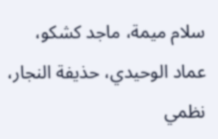سلام ميمة، ماجد كشكو، عماد الوحيدي، حذيفة النجار، نظمي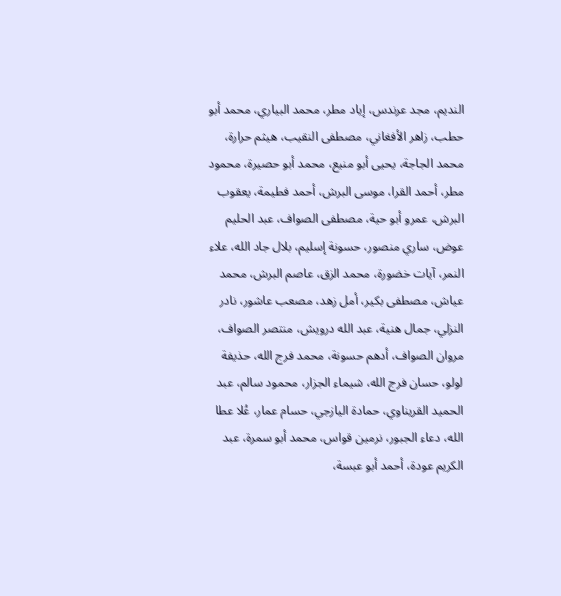النديم، مجد عرندس، إياد مطر، محمد البياري، محمد أبو حطب، زاهر الأفغاني، مصطفى النقيب، هيثم حرارة، محمد الجاجة، يحيى أبو منيع، محمد أبو حصيرة، محمود مطر، أحمد القرا، موسى البرش، أحمد فطيمة، يعقوب البرش، عمرو أبو حية، مصطفى الصواف، عبد الحليم عوض، ساري منصور، حسونة إسليم، بلال جاد الله، علاء النمر، آيات خضورة، محمد الزق، عاصم البرش، محمد عياش، مصطفى بكير، أمل زهد، مصعب عاشور، نادر النزلي، جمال هنية، عبد الله درويش، منتصر الصواف، مروان الصواف، أدهم حسونة، محمد فرج الله، حذيفة لولو، حسان فرج الله، شيماء الجزار، محمود سالم، عبد الحميد القريناوي، حمادة اليازجي، حسام عمار، عُلا عطا الله، دعاء الجبور، نرمين قواس، محمد أبو سمرة، عبد الكريم عودة، أحمد أبو عبسة،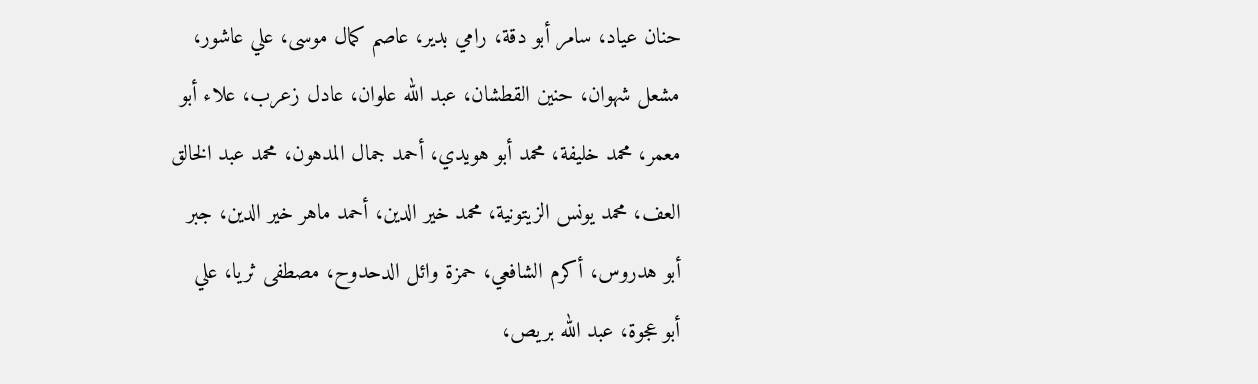حنان عياد، سامر أبو دقة، رامي بدير، عاصم كمال موسى، علي عاشور، مشعل شهوان، حنين القطشان، عبد الله علوان، عادل زعرب، علاء أبو معمر، محمد خليفة، محمد أبو هويدي، أحمد جمال المدهون، محمد عبد الخالق العف، محمد يونس الزيتونية، محمد خير الدين، أحمد ماهر خير الدين، جبر أبو هدروس، أكرم الشافعي، حمزة وائل الدحدوح، مصطفى ثريا، علي أبو عجوة، عبد الله بريص،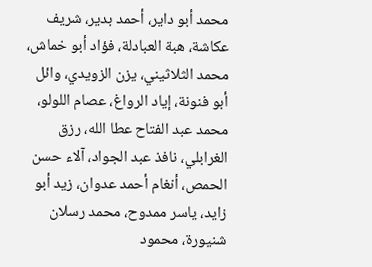محمد أبو داير، أحمد بدير، شريف عكاشة، هبة العبادلة، فؤاد أبو خماش، محمد الثلاثيني، يزن الزويدي، وائل أبو فنونة، إياد الرواغ، عصام اللولو، محمد عبد الفتاح عطا الله، رزق الغرابلي، نافذ عبد الجواد، آلاء حسن الحمص، أنغام أحمد عدوان، زيد أبو زايد، ياسر ممدوح، محمد رسلان شنيورة، محمود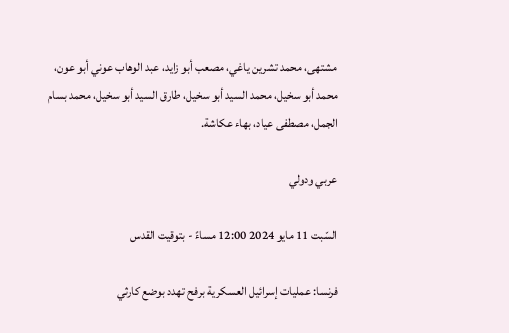مشتهى، محمد تشرين ياغي، مصعب أبو زايد، عبد الوهاب عوني أبو عون، محمد أبو سخيل، محمد السيد أبو سخيل، طارق السيد أبو سخيل، محمد بسام الجمل، مصطفى عياد، بهاء عكاشة.

عربي ودولي

السّبت 11 مايو 2024 12:00 مساءً - بتوقيت القدس

فرنسا: عمليات إسرائيل العسكرية برفح تهدد بوضع كارثي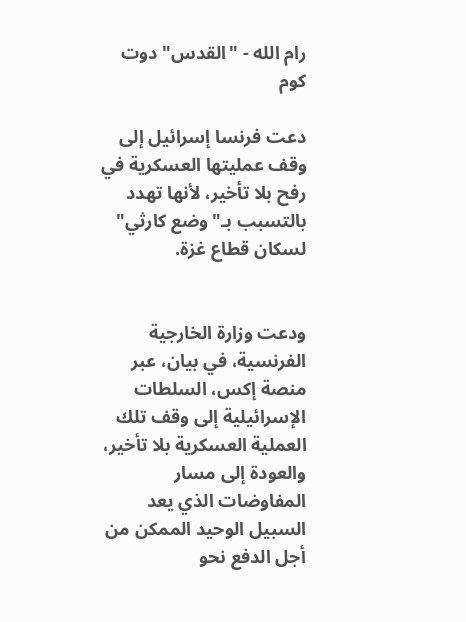رام الله - "القدس" دوت كوم

دعت فرنسا إسرائيل إلى وقف عمليتها العسكرية في رفح بلا تأخير، لأنها تهدد بالتسبب بـ"وضع كارثي" لسكان قطاع غزة.


ودعت وزارة الخارجية الفرنسية، في بيان، عبر منصة إكس، السلطات الإسرائيلية إلى وقف تلك العملية العسكرية بلا تأخير، والعودة إلى مسار المفاوضات الذي يعد السبيل الوحيد الممكن من أجل الدفع نحو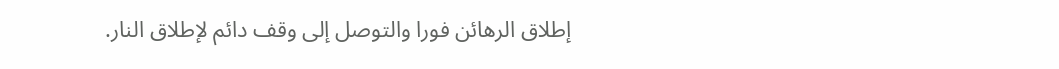إطلاق الرهائن فورا والتوصل إلى وقف دائم لإطلاق النار.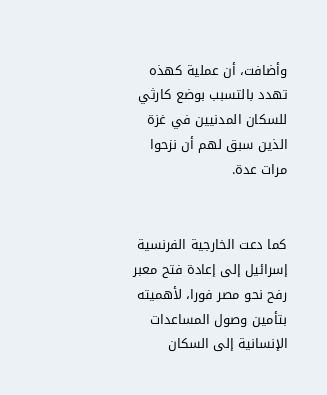وأضافت، أن عملية كهذه تهدد بالتسبب بوضع كارثي للسكان المدنيين في غزة الذين سبق لهم أن نزحوا مرات عدة.


كما دعت الخارجية الفرنسية إسرائيل إلى إعادة فتح معبر رفح نحو مصر فورا، لأهميته بتأمين وصول المساعدات الإنسانية إلى السكان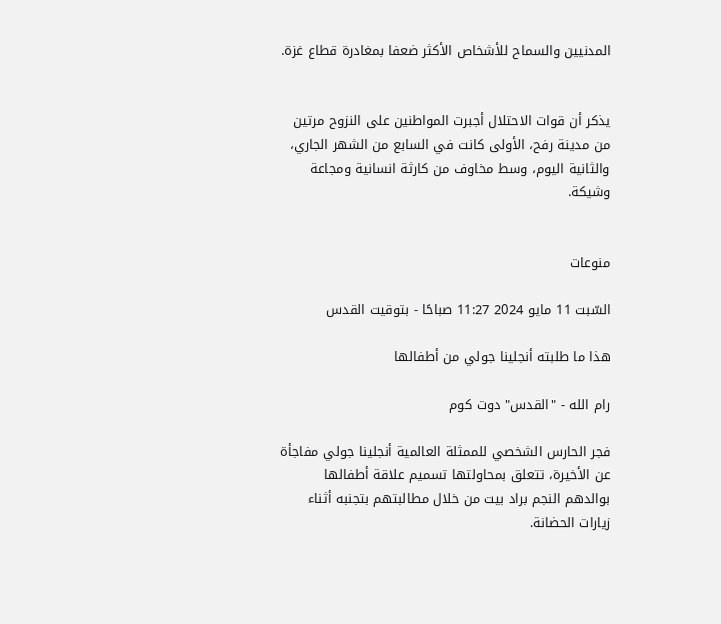المدنيين والسماح للأشخاص الأكثر ضعفا بمغادرة قطاع غزة.


يذكر أن قوات الاحتلال أجبرت المواطنين على النزوح مرتين من مدينة رفح، الأولى كانت في السابع من الشهر الجاري، والثانية اليوم، وسط مخاوف من كارثة انسانية ومجاعة وشيكة.


منوعات

السّبت 11 مايو 2024 11:27 صباحًا - بتوقيت القدس

هذا ما طلبته أنجلينا جولي من أطفالها

رام الله - "القدس" دوت كوم

فجر الحارس الشخصي للممثلة العالمية أنجلينا جولي مفاجأة عن الأخيرة، تتعلق بمحاولتها تسميم علاقة أطفالها بوالدهم النجم براد بيت من خلال مطالبتهم بتجنبه أثناء زيارات الحضانة.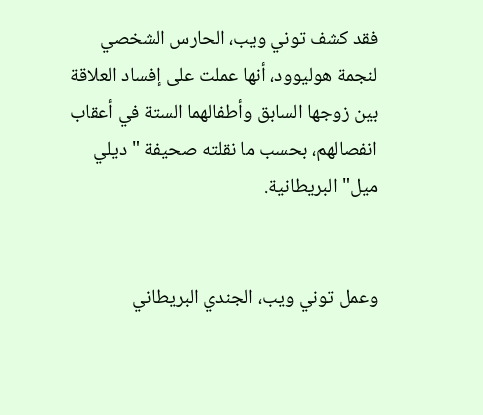فقد كشف توني ويب، الحارس الشخصي لنجمة هوليوود، أنها عملت على إفساد العلاقة بين زوجها السابق وأطفالهما الستة في أعقاب انفصالهم، بحسب ما نقلته صحيفة "ديلي ميل" البريطانية.


وعمل توني ويب، الجندي البريطاني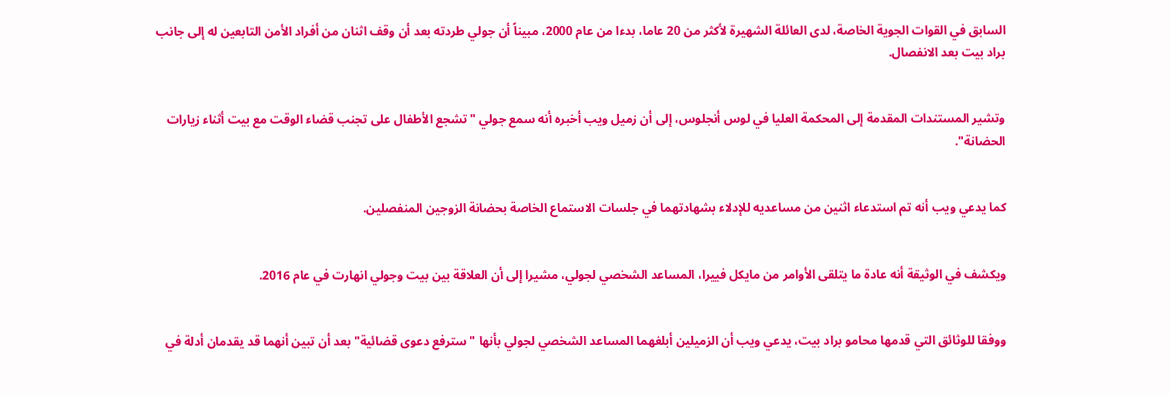السابق في القوات الجوية الخاصة، لدى العائلة الشهيرة لأكثر من 20 عاما، بدءا من عام 2000، مبيناً أن جولي طردته بعد أن وقف اثنان من أفراد الأمن التابعين له إلى جانب براد بيت بعد الانفصال.


وتشير المستندات المقدمة إلى المحكمة العليا في لوس أنجلوس، إلى أن زميل ويب أخبره أنه سمع جولي "تشجع الأطفال على تجنب قضاء الوقت مع بيت أثناء زيارات الحضانة".


كما يدعي ويب أنه تم استدعاء اثنين من مساعديه للإدلاء بشهادتهما في جلسات الاستماع الخاصة بحضانة الزوجين المنفصلين.


ويكشف في الوثيقة أنه عادة ما يتلقى الأوامر من مايكل فييرا، المساعد الشخصي لجولي، مشيرا إلى أن العلاقة بين بيت وجولي انهارت في عام 2016.


ووفقا للوثائق التي قدمها محامو براد بيت، يدعي ويب أن الزميلين أبلغهما المساعد الشخصي لجولي بأنها "سترفع دعوى قضائية" بعد أن تبين أنهما قد يقدمان أدلة في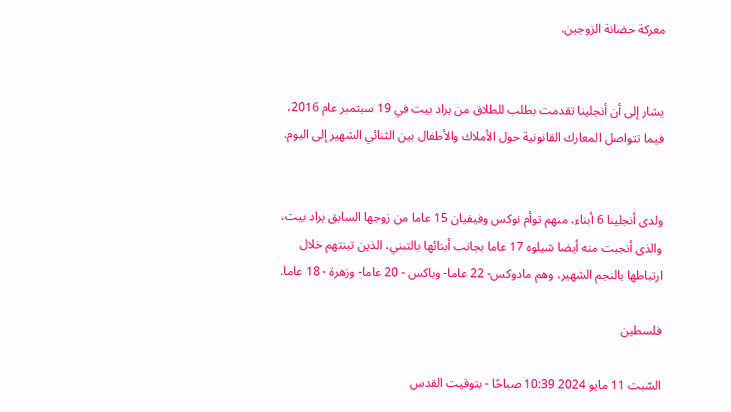معركة حضانة الزوجين.


يشار إلى أن أنجلينا تقدمت بطلب للطلاق من براد بيت في 19 سبتمبر عام 2016، فيما تتواصل المعارك القانونية حول الأملاك والأطفال بين الثنائي الشهير إلى اليوم.


ولدى أنجلينا 6 أبناء، منهم توأم نوكس وفيفيان 15 عاما من زوجها السابق براد بيت، والذى أنجبت منه أيضا شيلوه 17 عاما بجانب أبنائها بالتبني، الذين تبنتهم خلال ارتباطها بالنجم الشهير، وهم مادوكس- 22 عاما- وباكس - 20 عاما- وزهرة - 18 عاما.

فلسطين

السّبت 11 مايو 2024 10:39 صباحًا - بتوقيت القدس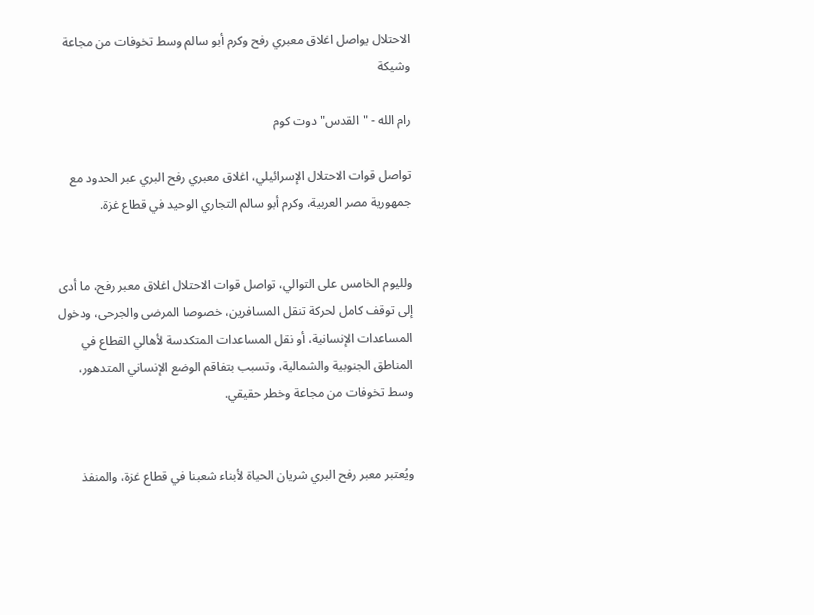الاحتلال يواصل اغلاق معبري رفح وكرم أبو سالم وسط تخوفات من مجاعة وشيكة

رام الله - "القدس" دوت كوم

تواصل قوات الاحتلال الإسرائيلي، اغلاق معبري رفح البري عبر الحدود مع جمهورية مصر العربية، وكرم أبو سالم التجاري الوحيد في قطاع غزة.


ولليوم الخامس على التوالي، تواصل قوات الاحتلال اغلاق معبر رفح، ما أدى إلى توقف كامل لحركة تنقل المسافرين، خصوصا المرضى والجرحى، ودخول المساعدات الإنسانية، أو نقل المساعدات المتكدسة لأهالي القطاع في المناطق الجنوبية والشمالية، وتسبب بتفاقم الوضع الإنساني المتدهور، وسط تخوفات من مجاعة وخطر حقيقي.


ويُعتبر معبر رفح البري شريان الحياة لأبناء شعبنا في قطاع غزة، والمنفذ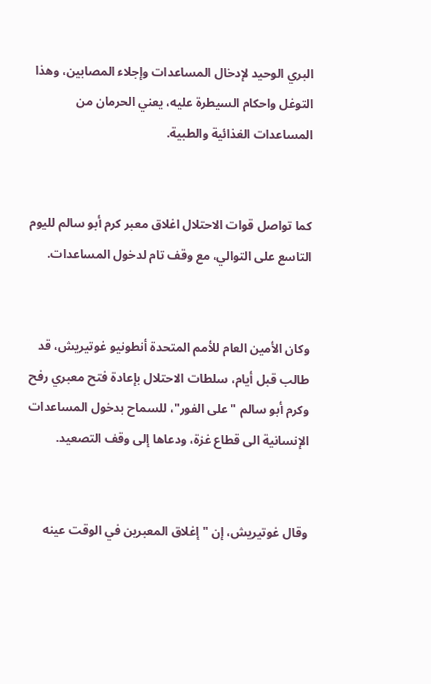البري الوحيد لإدخال المساعدات وإجلاء المصابين، وهذا التوغل واحكام السيطرة عليه، يعني الحرمان من المساعدات الغذائية والطبية.


كما تواصل قوات الاحتلال اغلاق معبر كرم أبو سالم لليوم التاسع على التوالي، مع وقف تام لدخول المساعدات.


وكان الأمين العام للأمم المتحدة أنطونيو غوتيريش، قد طالب قبل أيام، سلطات الاحتلال بإعادة فتح معبري رفح وكرم أبو سالم "على الفور"، للسماح بدخول المساعدات الإنسانية الى قطاع غزة، ودعاها إلى وقف التصعيد.


وقال غوتيريش، إن "إغلاق المعبرين في الوقت عينه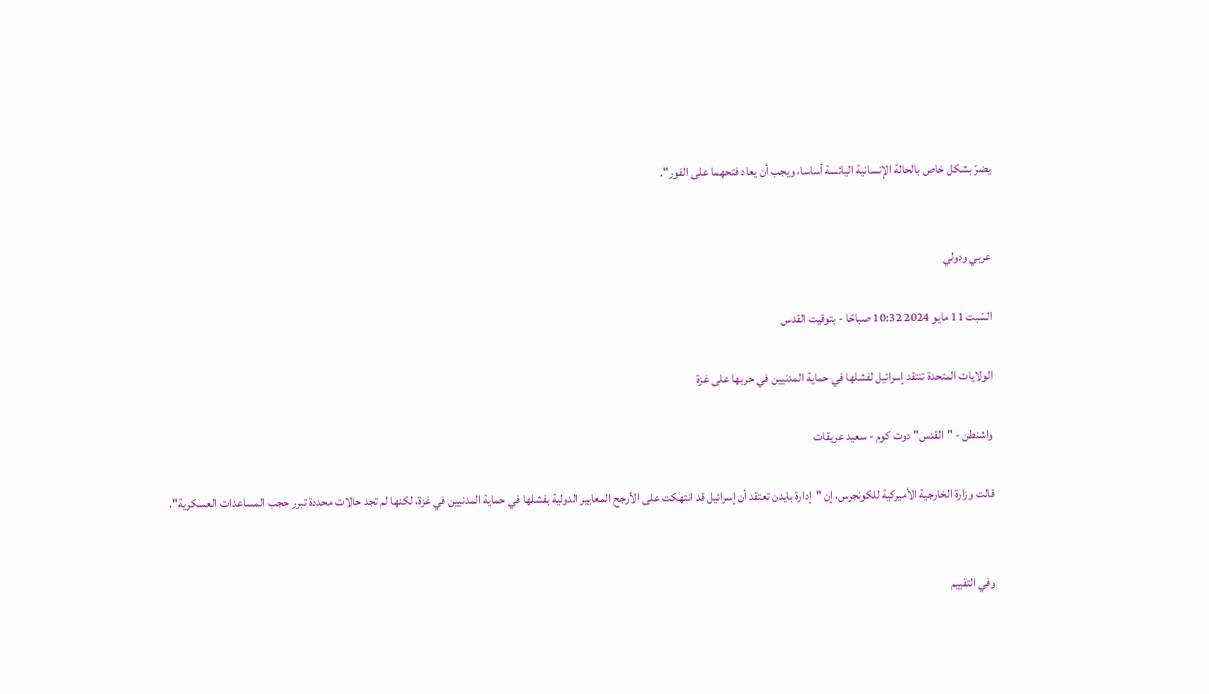يضرّ بشكل خاص بالحالة الإنسانية اليائسة أساسا، ويجب أن يعاد فتحهما على الفور".


عربي ودولي

السّبت 11 مايو 2024 10:32 صباحًا - بتوقيت القدس

الولايات المتحدة تنتقد إسرائيل لفشلها في حماية المدنيين في حربها على غزة

واشنطن - "القدس" دوت كوم - سعيد عريقات

قالت وزارة الخارجية الأميركية للكونجرس، إن "إدارة بايدن تعتقد أن إسرائيل قد انتهكت على الأرجح المعايير الدولية بفشلها في حماية المدنيين في غزة، لكنها لم تجد حالات محددة تبرر حجب المساعدات العسكرية".


وفي التقييم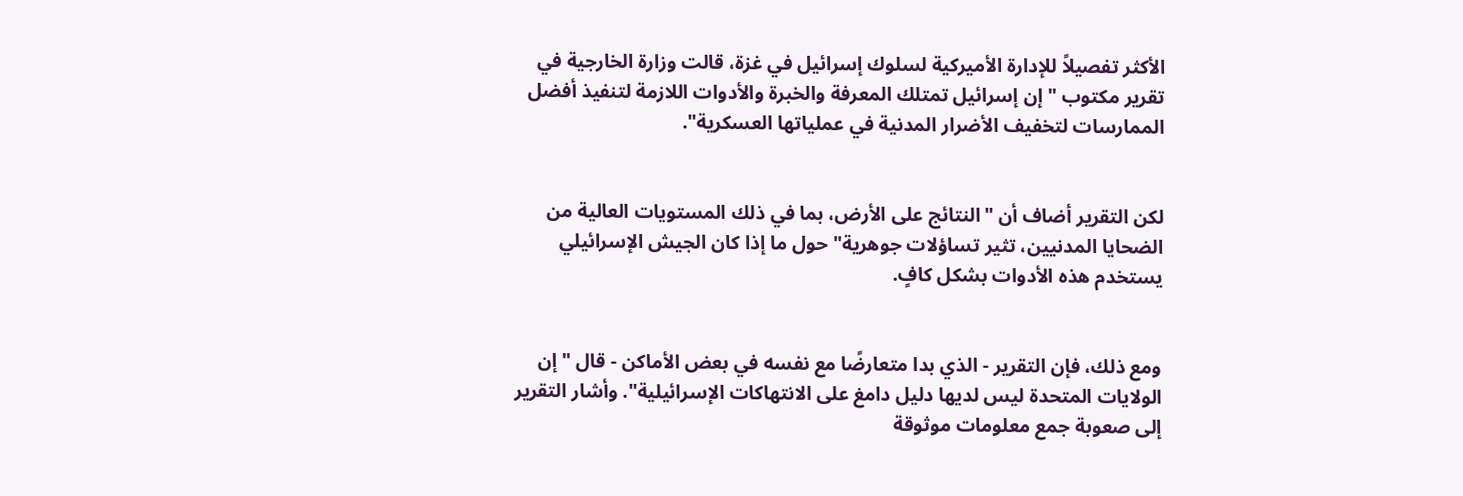الأكثر تفصيلاً للإدارة الأميركية لسلوك إسرائيل في غزة، قالت وزارة الخارجية في تقرير مكتوب "إن إسرائيل تمتلك المعرفة والخبرة والأدوات اللازمة لتنفيذ أفضل الممارسات لتخفيف الأضرار المدنية في عملياتها العسكرية".


لكن التقرير أضاف أن "النتائج على الأرض، بما في ذلك المستويات العالية من الضحايا المدنيين، تثير تساؤلات جوهرية" حول ما إذا كان الجيش الإسرائيلي يستخدم هذه الأدوات بشكل كافٍ.


ومع ذلك، فإن التقرير - الذي بدا متعارضًا مع نفسه في بعض الأماكن - قال "إن الولايات المتحدة ليس لديها دليل دامغ على الانتهاكات الإسرائيلية". وأشار التقرير إلى صعوبة جمع معلومات موثوقة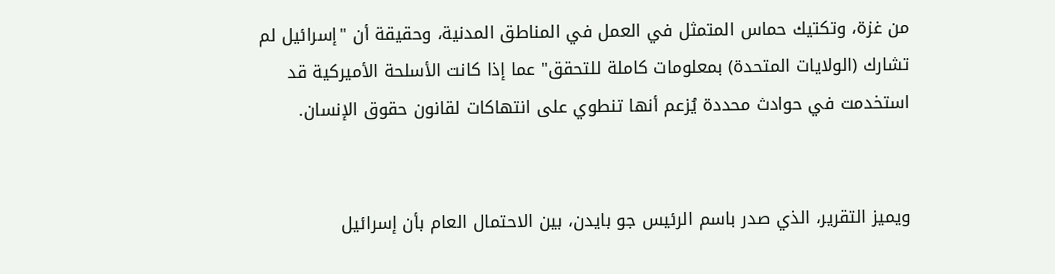من غزة، وتكتيك حماس المتمثل في العمل في المناطق المدنية، وحقيقة أن "إسرائيل لم تشارك (الولايات المتحدة) بمعلومات كاملة للتحقق" عما إذا كانت الأسلحة الأميركية قد استخدمت في حوادث محددة يُزعم أنها تنطوي على انتهاكات لقانون حقوق الإنسان.


ويميز التقرير، الذي صدر باسم الرئيس جو بايدن، بين الاحتمال العام بأن إسرائيل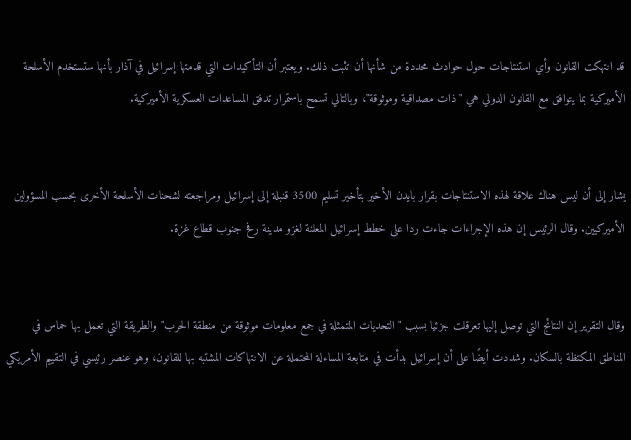قد انتهكت القانون وأي استنتاجات حول حوادث محددة من شأنها أن تثبت ذلك. ويعتبر أن التأكيدات التي قدمتها إسرائيل في آذار بأنها ستستخدم الأسلحة الأميركية بما يتوافق مع القانون الدولي هي "ذات مصداقية وموثوقة"، وبالتالي تسمح باستمرار تدفق المساعدات العسكرية الأميركية.


يشار إلى أن ليس هناك علاقة لهذه الاستنتاجات بقرار بايدن الأخير بتأخير تسليم 3500 قنبلة إلى إسرائيل ومراجعته لشحنات الأسلحة الأخرى بحسب المسؤولين الأميركيين. وقال الرئيس إن هذه الإجراءات جاءت ردا على خطط إسرائيل المعلنة لغزو مدينة رفح جنوب قطاع غزة.


وقال التقرير إن النتائج التي توصل إليها تعرقلت جزئيا بسبب "التحديات المتمثلة في جمع معلومات موثوقة من منطقة الحرب" والطريقة التي تعمل بها حماس في المناطق المكتظة بالسكان. وشددت أيضًا على أن إسرائيل بدأت في متابعة المساءلة المحتملة عن الانتهاكات المشتبه بها للقانون، وهو عنصر رئيسي في التقييم الأمريكي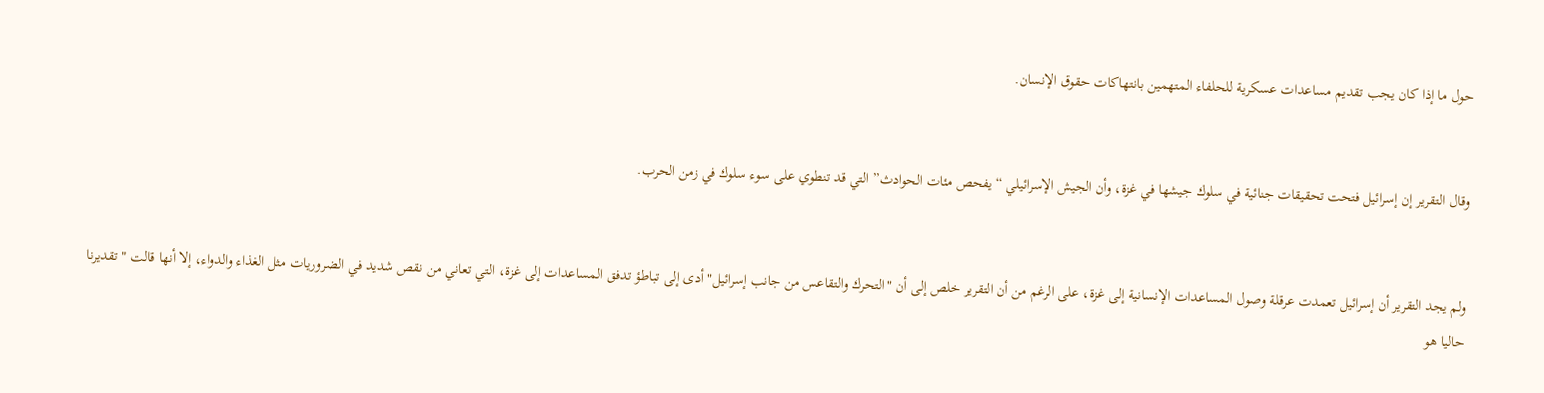حول ما إذا كان يجب تقديم مساعدات عسكرية للحلفاء المتهمين بانتهاكات حقوق الإنسان.


وقال التقرير إن إسرائيل فتحت تحقيقات جنائية في سلوك جيشها في غزة، وأن الجيش الإسرائيلي “يفحص مئات الحوادث” التي قد تنطوي على سوء سلوك في زمن الحرب.


ولم يجد التقرير أن إسرائيل تعمدت عرقلة وصول المساعدات الإنسانية إلى غزة، على الرغم من أن التقرير خلص إلى أن "التحرك والتقاعس من جانب إسرائيل" أدى إلى تباطؤ تدفق المساعدات إلى غزة، التي تعاني من نقص شديد في الضروريات مثل الغذاء والدواء، إلا أنها قالت " تقديرنا حاليا هو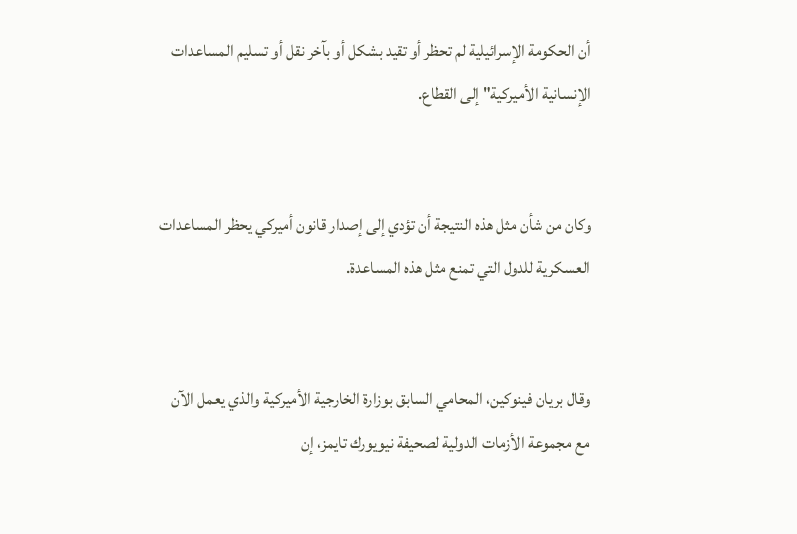أن الحكومة الإسرائيلية لم تحظر أو تقيد بشكل أو بآخر نقل أو تسليم المساعدات الإنسانية الأميركية" إلى القطاع.


وكان من شأن مثل هذه النتيجة أن تؤدي إلى إصدار قانون أميركي يحظر المساعدات العسكرية للدول التي تمنع مثل هذه المساعدة.


وقال بريان فينوكين، المحامي السابق بوزارة الخارجية الأميركية والذي يعمل الآن مع مجموعة الأزمات الدولية لصحيفة نيويورك تايمز، إن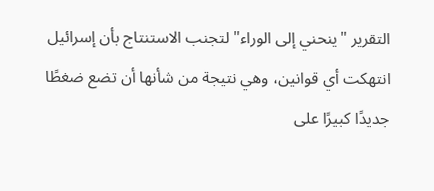التقرير "ينحني إلى الوراء" لتجنب الاستنتاج بأن إسرائيل انتهكت أي قوانين، وهي نتيجة من شأنها أن تضع ضغطًا جديدًا كبيرًا على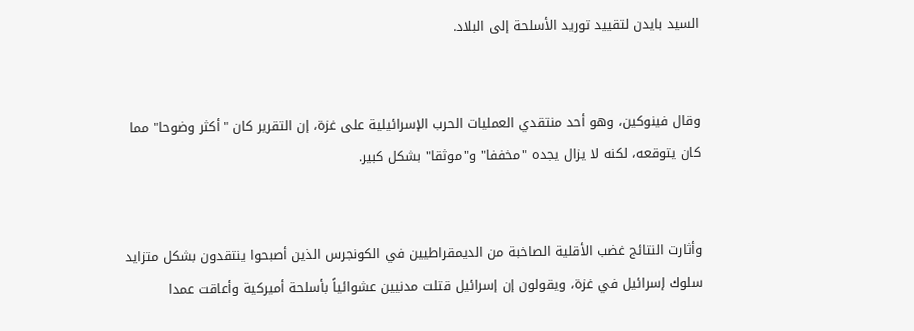السيد بايدن لتقييد توريد الأسلحة إلى البلاد.


وقال فينوكين، وهو أحد منتقدي العمليات الحرب الإسرائيلية على غزة، إن التقرير كان "أكثر وضوحا" مما كان يتوقعه، لكنه لا يزال يجده "مخففا" و"موثقا" بشكل كبير.


وأثارت النتائج غضب الأقلية الصاخبة من الديمقراطيين في الكونجرس الذين أصبحوا ينتقدون بشكل متزايد سلوك إسرائيل في غزة، ويقولون إن إسرائيل قتلت مدنيين عشوائياً بأسلحة أميركية وأعاقت عمدا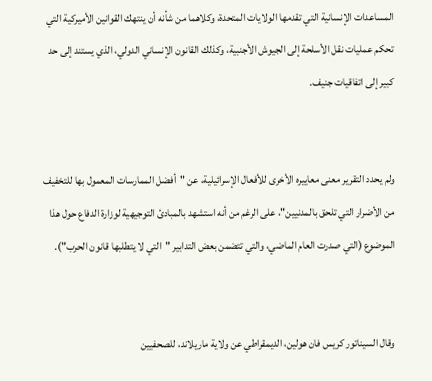المساعدات الإنسانية التي تقدمها الولايات المتحدة، وكلاهما من شأنه أن ينتهك القوانين الأميركية التي تحكم عمليات نقل الأسلحة إلى الجيوش الأجنبية، وكذلك القانون الإنساني الدولي، الذي يستند إلى حد كبير إلى اتفاقيات جنيف.


ولم يحدد التقرير معنى معاييره الأخرى للأفعال الإسرائيلية، عن "أفضل الممارسات المعمول بها للتخفيف من الأضرار التي تلحق بالمدنيين"، على الرغم من أنه استشهد بالمبادئ التوجيهية لوزارة الدفاع حول هذا الموضوع (التي صدرت العام الماضي، والتي تتضمن بعض التدابير "التي لا يتطلبها قانون الحرب").


وقال السيناتور كريس فان هولين، الديمقراطي عن ولاية ماريلاند، للصحفيين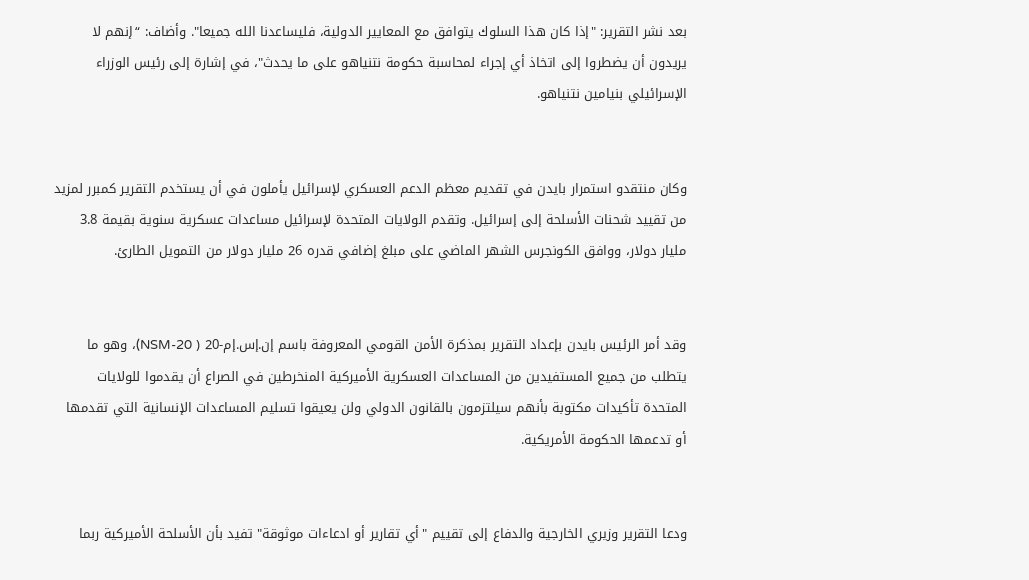بعد نشر التقرير: "إذا كان هذا السلوك يتوافق مع المعايير الدولية، فليساعدنا الله جميعا". وأضاف: “إنهم لا يريدون أن يضطروا إلى اتخاذ أي إجراء لمحاسبة حكومة نتنياهو على ما يحدث"، في إشارة إلى رئيس الوزراء الإسرائيلي بنيامين نتنياهو.


وكان منتقدو استمرار بايدن في تقديم معظم الدعم العسكري لإسرائيل يأملون في أن يستخدم التقرير كمبرر لمزيد من تقييد شحنات الأسلحة إلى إسرائيل. وتقدم الولايات المتحدة لإسرائيل مساعدات عسكرية سنوية بقيمة 3.8 مليار دولار، ووافق الكونجرس الشهر الماضي على مبلغ إضافي قدره 26 مليار دولار من التمويل الطارئ.


وقد أمر الرئيس بايدن بإعداد التقرير بمذكرة الأمن القومي المعروفة باسم إن.إس.إم-20 ( NSM-20)، وهو ما يتطلب من جميع المستفيدين من المساعدات العسكرية الأميركية المنخرطين في الصراع أن يقدموا للولايات المتحدة تأكيدات مكتوبة بأنهم سيلتزمون بالقانون الدولي ولن يعيقوا تسليم المساعدات الإنسانية التي تقدمها أو تدعمها الحكومة الأمريكية.


ودعا التقرير وزيري الخارجية والدفاع إلى تقييم "أي تقارير أو ادعاءات موثوقة" تفيد بأن الأسلحة الأميركية ربما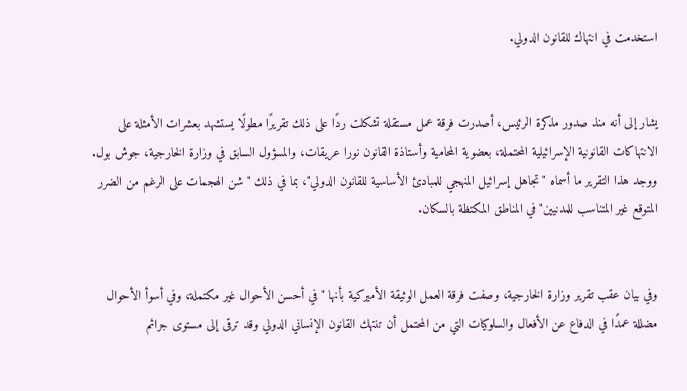استخدمت في انتهاك للقانون الدولي.


يشار إلى أنه منذ صدور مذكرة الرئيس، أصدرت فرقة عمل مستقلة تشكلت ردًا على ذلك تقريرًا مطولًا يستشهد بعشرات الأمثلة على الانتهاكات القانونية الإسرائيلية المحتملة، بعضوية المحامية وأستاذة القانون نورا عريقات، والمسؤول السابق في وزارة الخارجية، جوش بول. ووجد هذا التقرير ما أسماه "تجاهل إسرائيل المنهجي للمبادئ الأساسية للقانون الدولي"، بما في ذلك "شن الهجمات على الرغم من الضرر المتوقع غير المتناسب للمدنيين" في المناطق المكتظة بالسكان.


وفي بيان عقب تقرير وزارة الخارجية، وصفت فرقة العمل الوثيقة الأميركية بأنها "في أحسن الأحوال غير مكتملة، وفي أسوأ الأحوال مضللة عمدًا في الدفاع عن الأفعال والسلوكيات التي من المحتمل أن تنتهك القانون الإنساني الدولي وقد ترقى إلى مستوى جرائم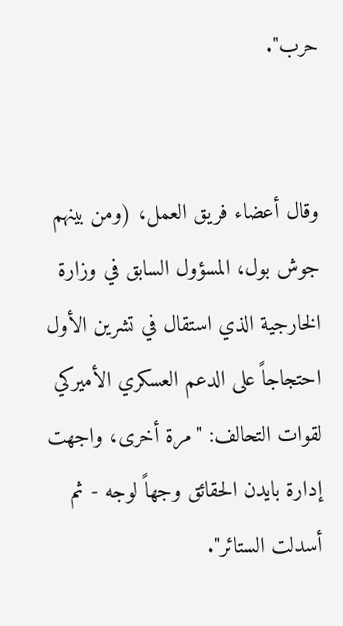حرب".


وقال أعضاء فريق العمل، (ومن بينهم جوش بول، المسؤول السابق في وزارة الخارجية الذي استقال في تشرين الأول احتجاجاً على الدعم العسكري الأميركي لقوات التحالف: "مرة أخرى، واجهت إدارة بايدن الحقائق وجهاً لوجه - ثم أسدلت الستائر".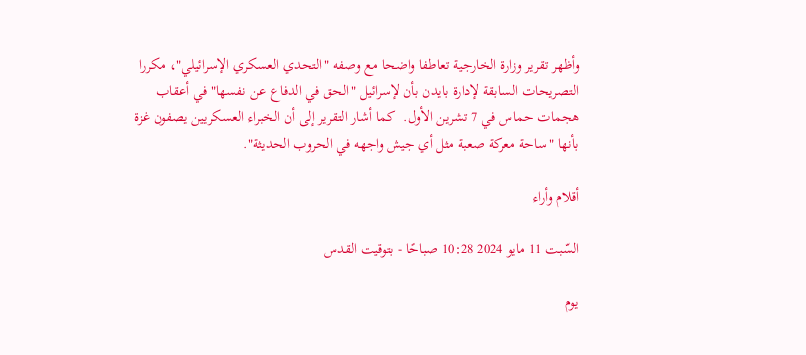وأظهر تقرير وزارة الخارجية تعاطفا واضحا مع وصفه "التحدي العسكري الإسرائيلي"، مكررا التصريحات السابقة لإدارة بايدن بأن لإسرائيل "الحق في الدفاع عن نفسها" في أعقاب هجمات حماس في 7 تشرين الأول.  كما أشار التقرير إلى أن الخبراء العسكريين يصفون غزة بأنها "ساحة معركة صعبة مثل أي جيش واجهه في الحروب الحديثة".

أقلام وأراء

السّبت 11 مايو 2024 10:28 صباحًا - بتوقيت القدس

يوم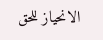الانحياز للحق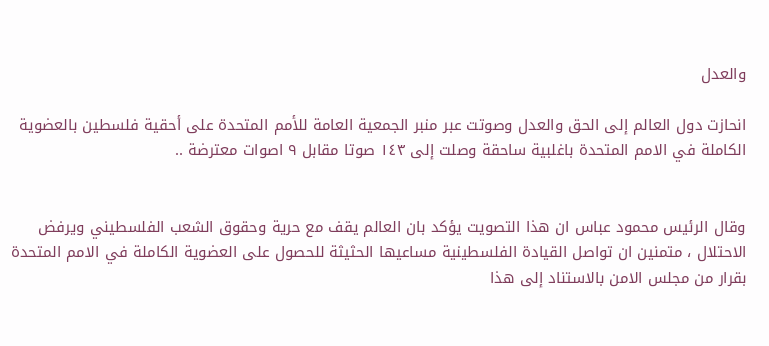والعدل

انحازت دول العالم إلى الحق والعدل وصوتت عبر منبر الجمعية العامة للأمم المتحدة على أحقية فلسطين بالعضوية الكاملة في الامم المتحدة باغلبية ساحقة وصلت إلى ١٤٣ صوتا مقابل ٩ اصوات معترضة ..


وقال الرئيس محمود عباس ان هذا التصويت يؤكد بان العالم يقف مع حرية وحقوق الشعب الفلسطيني ويرفض الاحتلال ، متمنين ان تواصل القيادة الفلسطينية مساعيها الحثيثة للحصول على العضوية الكاملة في الامم المتحدة بقرار من مجلس الامن بالاستناد إلى هذا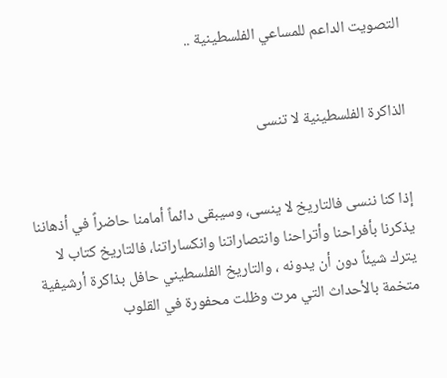التصويت الداعم للمساعي الفلسطينية ..


الذاكرة الفلسطينية لا تنسى


إذا كنا ننسى فالتاريخ لا ينسى، وسيبقى دائماً أمامنا حاضراً في أذهاننا يذكرنا بأفراحنا وأتراحنا وانتصاراتنا وانكساراتنا، فالتاريخ كتاب لا يترك شيئاً دون أن يدونه ، والتاريخ الفلسطيني حافل بذاكرة أرشيفية متخمة بالأحداث التي مرت وظلت محفورة في القلوب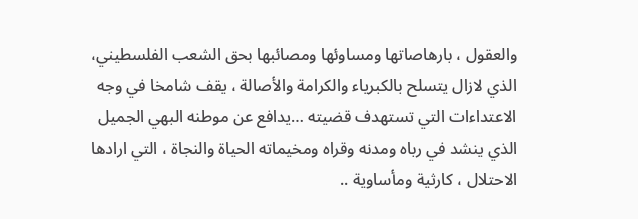والعقول ، بارهاصاتها ومساوئها ومصائبها بحق الشعب الفلسطيني، الذي لازال يتسلح بالكبرياء والكرامة والأصالة ، يقف شامخا في وجه الاعتداءات التي تستهدف قضيته …يدافع عن موطنه البهي الجميل الذي ينشد في رباه ومدنه وقراه ومخيماته الحياة والنجاة ، التي ارادها الاحتلال ، كارثية ومأساوية ..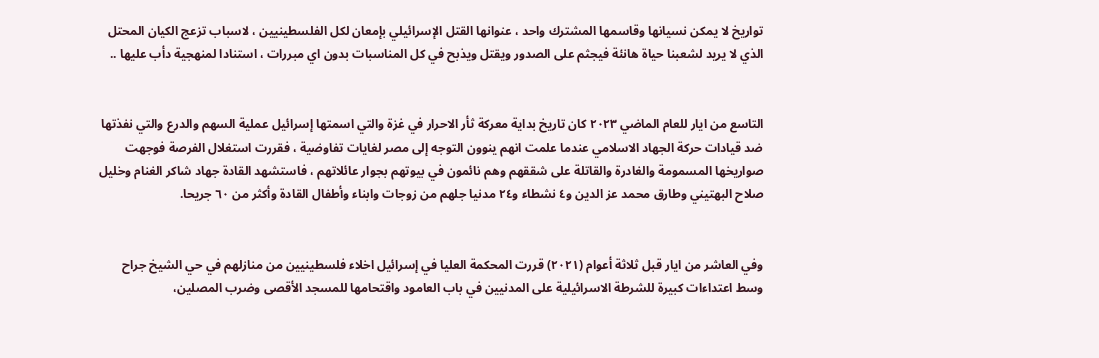تواريخ لا يمكن نسيانها وقاسمها المشترك واحد ، عنوانها القتل الإسرائيلي بإمعان لكل الفلسطينيين ، لاسباب تزعج الكيان المحتل الذي لا يريد لشعبنا حياة هانئة فيجثم على الصدور ويقتل ويذبح في كل المناسبات بدون اي مبررات ، استنادا لمنهجية دأب عليها ..


التاسع من ايار للعام الماضي ٢٠٢٣ كان تاريخ بداية معركة ثأر الاحرار في غزة والتي اسمتها إسرائيل عملية السهم والدرع والتي نفذتها ضد قيادات حركة الجهاد الاسلامي عندما علمت انهم ينوون التوجه إلى مصر لغايات تفاوضية ، فقررت استغلال الفرصة فوجهت صواريخها المسمومة والغادرة والقاتلة على شققهم وهم نائمون في بيوتهم بجوار عائلاتهم ، فاستشهد القادة جهاد شاكر الغنام وخليل صلاح البهتيني وطارق محمد عز الدين و٤ نشطاء و٢٤ مدنيا جلهم من زوجات وابناء وأطفال القادة وأكثر من ٦٠ جريحا.


وفي العاشر من ايار قبل ثلاثة أعوام (٢٠٢١) قررت المحكمة العليا في إسرائيل اخلاء فلسطينيين من منازلهم في حي الشيخ جراح وسط اعتداءات كبيرة للشرطة الاسرائيلية على المدنيين في باب العامود واقتحامها للمسجد الأقصى وضرب المصلين،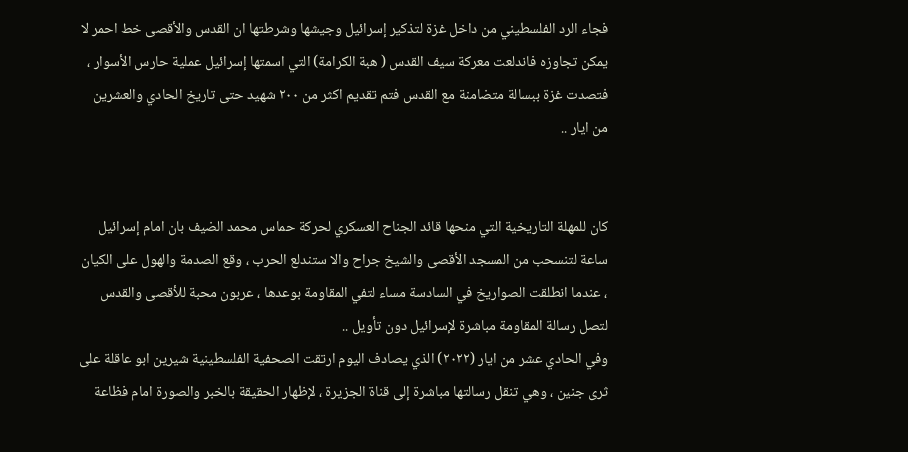فجاء الرد الفلسطيني من داخل غزة لتذكير إسرائيل وجيشها وشرطتها ان القدس والأقصى خط احمر لا يمكن تجاوزه فاندلعت معركة سيف القدس ( هبة الكرامة) التي اسمتها إسرائيل عملية حارس الأسوار ، فتصدت غزة ببسالة متضامنة مع القدس فتم تقديم اكثر من ٢٠٠ شهيد حتى تاريخ الحادي والعشرين من ايار ..


كان للمهلة التاريخية التي منحها قائد الجناح العسكري لحركة حماس محمد الضيف بان امام إسرائيل ساعة لتنسحب من المسجد الأقصى والشيخ جراح والا ستندلع الحرب ، وقع الصدمة والهول على الكيان ، عندما انطلقت الصواريخ في السادسة مساء لتفي المقاومة بوعدها ، عربون محبة للأقصى والقدس لتصل رسالة المقاومة مباشرة لإسرائيل دون تأويل ..
وفي الحادي عشر من ايار (٢٠٢٢) الذي يصادف اليوم ارتقت الصحفية الفلسطينية شيرين ابو عاقلة على ثرى جنين ، وهي تنقل رسالتها مباشرة إلى قناة الجزيرة ، لإظهار الحقيقة بالخبر والصورة امام فظاعة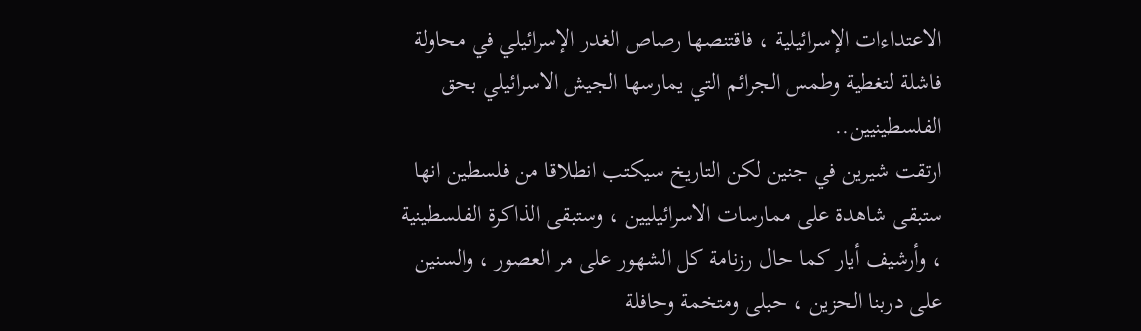الاعتداءات الإسرائيلية ، فاقتنصها رصاص الغدر الإسرائيلي في محاولة فاشلة لتغطية وطمس الجرائم التي يمارسها الجيش الاسرائيلي بحق الفلسطينيين..
ارتقت شيرين في جنين لكن التاريخ سيكتب انطلاقا من فلسطين انها ستبقى شاهدة على ممارسات الاسرائيليين ، وستبقى الذاكرة الفلسطينية ، وأرشيف أيار كما حال رزنامة كل الشهور على مر العصور ، والسنين على دربنا الحزين ، حبلى ومتخمة وحافلة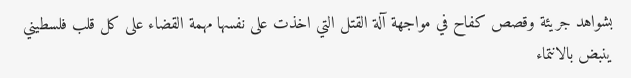بشواهد جريئة وقصص كفاح في مواجهة آلة القتل التي اخذت على نفسها مهمة القضاء على كل قلب فلسطيني ينبض بالانتماء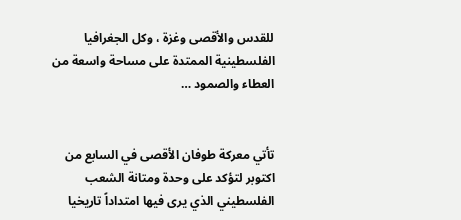للقدس والأقصى وغزة ، وكل الجغرافيا الفلسطينية الممتدة على مساحة واسعة من العطاء والصمود …


تأتي معركة طوفان الأقصى في السابع من اكتوبر لتؤكد على وحدة ومتانة الشعب الفلسطيني الذي يرى فيها امتداداً تاريخيا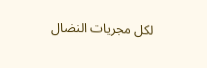لكل مجريات النضال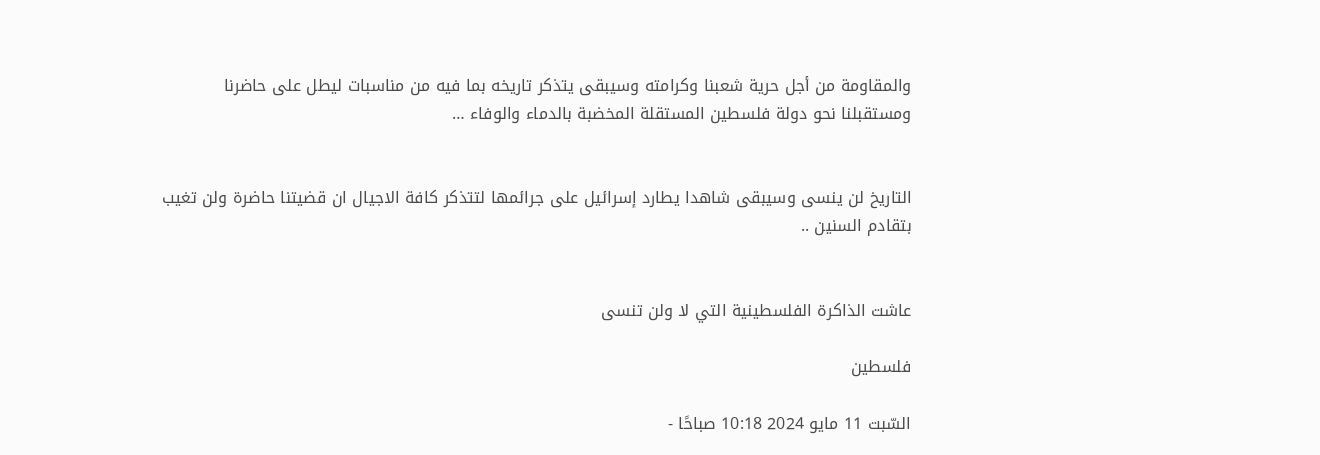والمقاومة من أجل حرية شعبنا وكرامته وسيبقى يتذكر تاريخه بما فيه من مناسبات ليطل على حاضرنا ومستقبلنا نحو دولة فلسطين المستقلة المخضبة بالدماء والوفاء …


التاريخ لن ينسى وسيبقى شاهدا يطارد إسرائيل على جرائمها لتتذكر كافة الاجيال ان قضيتنا حاضرة ولن تغيب بتقادم السنين ..


عاشت الذاكرة الفلسطينية التي لا ولن تنسى

فلسطين

السّبت 11 مايو 2024 10:18 صباحًا -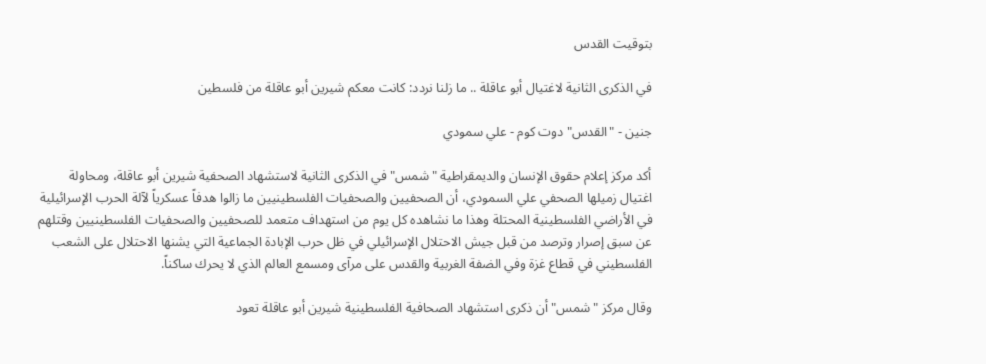بتوقيت القدس

في الذكرى الثانية لاغتيال أبو عاقلة .. ما زلنا نردد: كانت معكم شيرين أبو عاقلة من فلسطين

جنين - "القدس" دوت كوم - علي سمودي

أكد مركز إعلام حقوق الإنسان والديمقراطية "شمس" في الذكرى الثانية لاستشهاد الصحفية شيرين أبو عاقلة، ومحاولة اغتيال زميلها الصحفي علي السمودي، أن الصحفيين والصحفيات الفلسطينيين ما زالوا هدفاً عسكرياً لآلة الحرب الإسرائيلية في الأراضي الفلسطينية المحتلة وهذا ما نشاهده كل يوم من استهداف متعمد للصحفيين والصحفيات الفلسطينيين وقتلهم عن سبق إصرار وترصد من قبل جيش الاحتلال الإسرائيلي في ظل حرب الإبادة الجماعية التي يشنها الاحتلال على الشعب الفلسطيني في قطاع غزة وفي الضفة الغربية والقدس على مرآى ومسمع العالم الذي لا يحرك ساكناً.

وقال مركز "شمس" أن ذكرى استشهاد الصحافية الفلسطينية شيرين أبو عاقلة تعود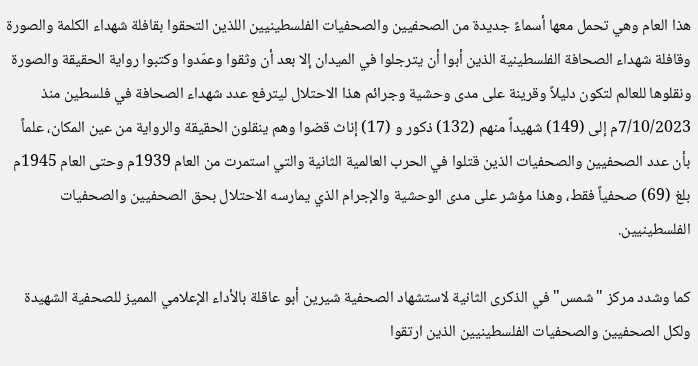هذا العام وهي تحمل معها أسماءً جديدة من الصحفيين والصحفيات الفلسطينيين اللذين التحقوا بقافلة شهداء الكلمة والصورة وقافلة شهداء الصحافة الفلسطينية الذين أبوا أن يترجلوا في الميدان إلا بعد أن وثقوا وعمّدوا وكتبوا رواية الحقيقة والصورة ونقلوها للعالم لتكون دليلاً وقرينة على مدى وحشية وجرائم هذا الاحتلال ليترفع عدد شهداء الصحافة في فلسطين منذ 7/10/2023م إلى (149) شهيداً منهم (132) ذكور و (17) إناث قضوا وهم ينقلون الحقيقة والرواية من عين المكان، علماً بأن عدد الصحفيين والصحفيات الذين قتلوا في الحرب العالمية الثانية والتي استمرت من العام 1939م وحتى العام 1945م بلغ (69) صحفياً فقط، وهذا مؤشر على مدى الوحشية والإجرام الذي يمارسه الاحتلال بحق الصحفيين والصحفيات الفلسطينيين.

كما وشدد مركز "شمس" في الذكرى الثانية لاستشهاد الصحفية شيرين أبو عاقلة بالأداء الإعلامي المميز للصحفية الشهيدة ولكل الصحفيين والصحفيات الفلسطينيين الذين ارتقوا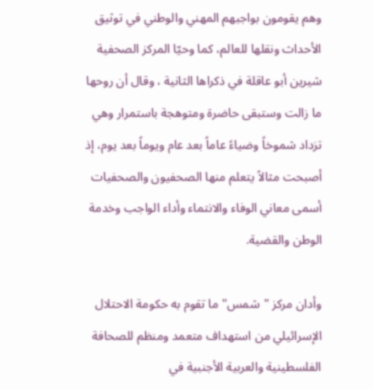وهم يقومون بواجبهم المهني والوطني في توثيق الأحداث ونقلها للعالم، كما وحيّا المركز الصحفية شيرين أبو عاقلة في ذكراها الثانية ، وقال أن روحها ما زالت وستبقى حاضرة ومتوهجة باستمرار وهي تزداد شموخاً وضياءً عاماً بعد عام ويوماً بعد يوم، إذ أصبحت مثالاً يتعلم منها الصحفيون والصحفيات أسمى معاني الوفاء والانتماء وأداء الواجب وخدمة الوطن والقضية.

وأدان مركز "شمس" ما تقوم به حكومة الاحتلال الإسرائيلي من استهداف متعمد ومنظم للصحافة الفلسطينية والعربية الأجنبية في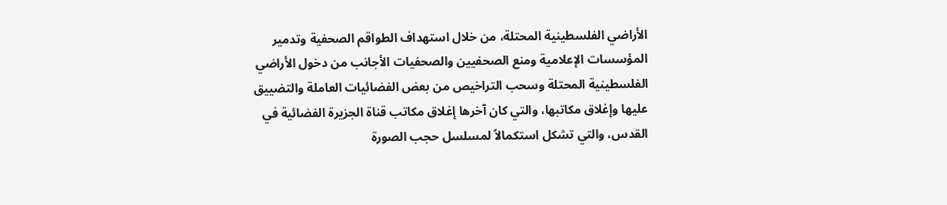الأراضي الفلسطينية المحتلة، من خلال استهداف الطواقم الصحفية وتدمير المؤسسات الإعلامية ومنع الصحفيين والصحفيات الأجانب من دخول الأراضي الفلسطينية المحتلة وسحب التراخيص من بعض الفضائيات العاملة والتضييق عليها وإغلاق مكاتبها، والتي كان آخرها إغلاق مكاتب قناة الجزيرة الفضائية في القدس، والتي تشكل استكمالاً لمسلسل حجب الصورة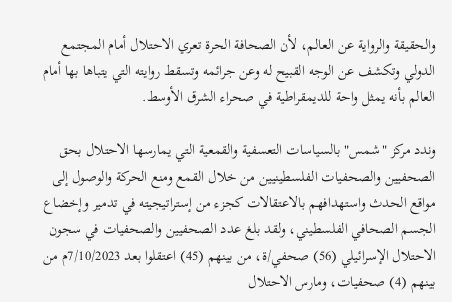والحقيقة والرواية عن العالم، لأن الصحافة الحرة تعري الاحتلال أمام المجتمع الدولي وتكشف عن الوجه القبيح له وعن جرائمه وتسقط روايته التي يتباها بها أمام العالم بأنه يمثل واحة للديمقراطية في صحراء الشرق الأوسط.

وندد مركز "شمس" بالسياسات التعسفية والقمعية التي يمارسها الاحتلال بحق الصحفيين والصحفيات الفلسطينيين من خلال القمع ومنع الحركة والوصول إلى مواقع الحدث واستهدافهم بالاعتقالات كجزء من إستراتيجيته في تدمير وإخضاع الجسم الصحافي الفلسطيني، ولقد بلغ عدد الصحفيين والصحفيات في سجون الاحتلال الإسرائيلي (56) صحفي/ة، من بينهم (45) اعتقلوا بعد 7/10/2023م من بينهم (4) صحفيات، ومارس الاحتلال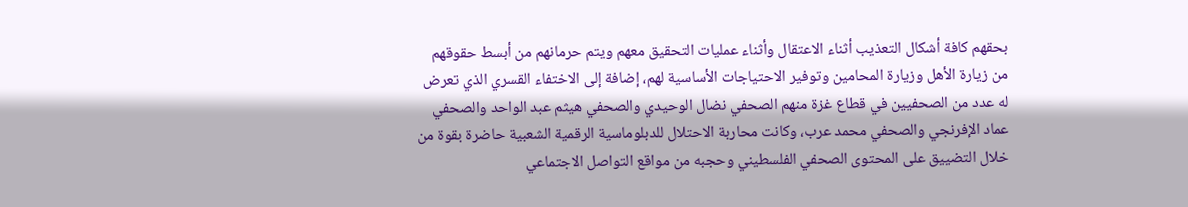بحقهم كافة أشكال التعذيب أثناء الاعتقال وأثناء عمليات التحقيق معهم ويتم حرمانهم من أبسط حقوقهم من زيارة الأهل وزيارة المحامين وتوفير الاحتياجات الأساسية لهم، إضافة إلى الاختفاء القسري الذي تعرض له عدد من الصحفيين في قطاع غزة منهم الصحفي نضال الوحيدي والصحفي هيثم عبد الواحد والصحفي عماد الإفرنجي والصحفي محمد عرب، وكانت محاربة الاحتلال للدبلوماسية الرقمية الشعبية حاضرة بقوة من خلال التضييق على المحتوى الصحفي الفلسطيني وحجبه من مواقع التواصل الاجتماعي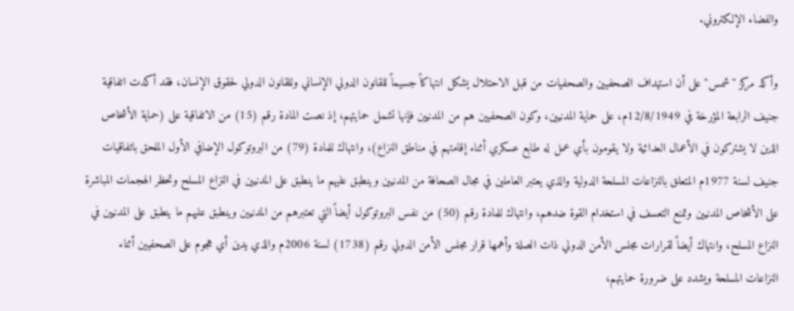والفضاء الإلكتروني.

وأكد مركز "شمس" على أن استهداف الصحفيين والصحفيات من قبل الاحتلال يشكل انتهاكاً جسيماً للقانون الدولي الإنساني وللقانون الدولي لحقوق الإنسان، فقد أكدت اتفاقية جنيف الرابعة المؤرخة في 12/8/1949م، على حماية المدنيين، وكون الصحفيين هم من المدنيين فإنها تشمل حمايتهم، إذ نصت المادة رقم (15) من الاتفاقية على (حماية الأشخاص الذين لا يشتركون في الأعمال العدائية ولا يقومون بأي عمل له طابع عسكري أثناء إقامتهم في مناطق النزاع)، وانتهاك للمادة (79) من البروتوكول الإضافي الأول الملحق باتفاقيات جنيف لسنة 1977م المتعلق بالنزاعات المسلحة الدولية والذي يعتبر العاملين في مجال الصحافة من المدنيين وينطبق عليهم ما ينطبق على المدنيين في النزاع المسلح وتحظر الهجمات المباشرة على الأشخاص المدنيين وتمنع التعسف في استخدام القوة ضدهم، وانتهاك للمادة رقم (50) من نفس البروتوكول أيضاً التي تعتبرهم من المدنيين وينطبق عليهم ما ينطبق على المدنيين في النزاع المسلح، وانتهاك أيضاً لقرارات مجلس الأمن الدولي ذات الصلة وأهمها قرار مجلس الأمن الدولي رقم (1738) لسنة 2006م والذي يدين أي هجوم على الصحفيين أثناء النزاعات المسلحة ويشدد على ضرورة حمايتهم،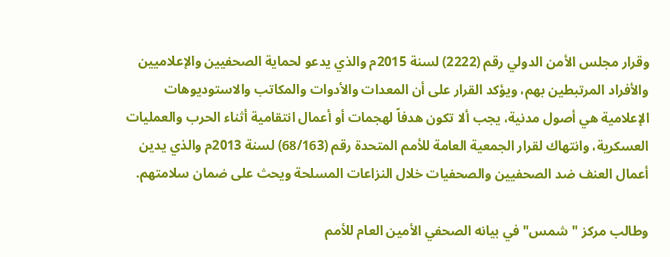وقرار مجلس الأمن الدولي رقم (2222) لسنة 2015م والذي يدعو لحماية الصحفيين والإعلاميين والأفراد المرتبطين بهم، ويؤكد القرار على أن المعدات والأدوات والمكاتب والاستوديوهات الإعلامية هي أصول مدنية، يجب ألا تكون هدفاً لهجمات أو أعمال انتقامية أثناء الحرب والعمليات العسكرية، وانتهاك لقرار الجمعية العامة للأمم المتحدة رقم (68/163) لسنة 2013م والذي يدين أعمال العنف ضد الصحفيين والصحفيات خلال النزاعات المسلحة ويحث على ضمان سلامتهم.

وطالب مركز "شمس" في بيانه الصحفي الأمين العام للأمم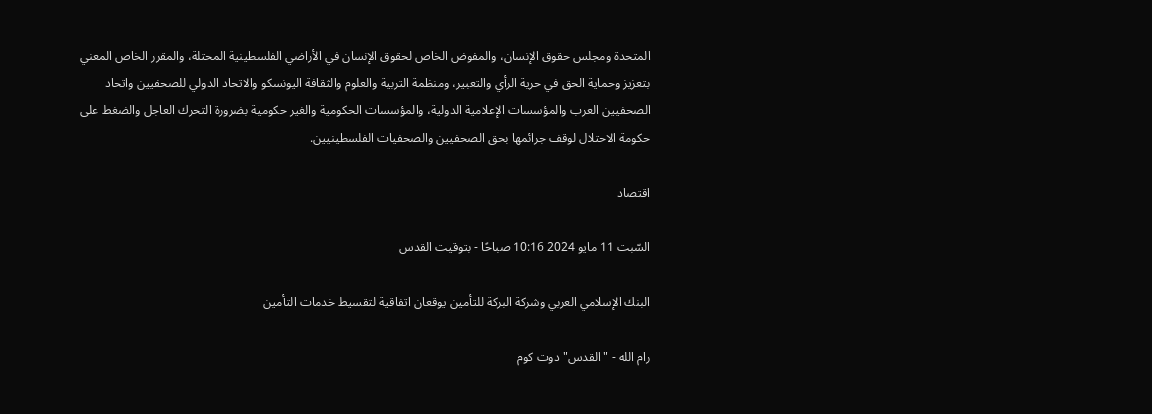المتحدة ومجلس حقوق الإنسان، والمفوض الخاص لحقوق الإنسان في الأراضي الفلسطينية المحتلة، والمقرر الخاص المعني بتعزيز وحماية الحق في حرية الرأي والتعبير، ومنظمة التربية والعلوم والثقافة اليونسكو والاتحاد الدولي للصحفيين واتحاد الصحفيين العرب والمؤسسات الإعلامية الدولية، والمؤسسات الحكومية والغير حكومية بضرورة التحرك العاجل والضغط على حكومة الاحتلال لوقف جرائمها بحق الصحفيين والصحفيات الفلسطينيين.

اقتصاد

السّبت 11 مايو 2024 10:16 صباحًا - بتوقيت القدس

البنك الإسلامي العربي وشركة البركة للتأمين يوقعان اتفاقية لتقسيط خدمات التأمين

رام الله - "القدس" دوت كوم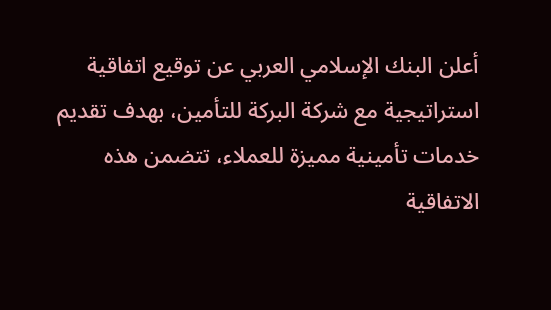أعلن البنك الإسلامي العربي عن توقيع اتفاقية استراتيجية مع شركة البركة للتأمين، بهدف تقديم خدمات تأمينية مميزة للعملاء، تتضمن هذه الاتفاقية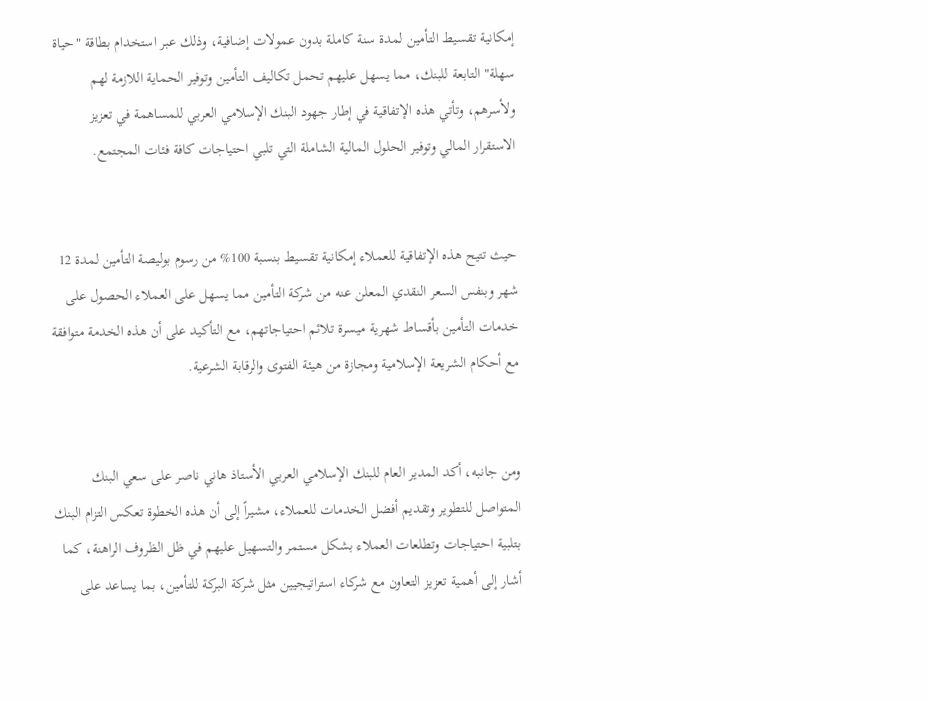إمكانية تقسيط التأمين لمدة سنة كاملة بدون عمولات إضافية، وذلك عبر استخدام بطاقة "حياة سهلة" التابعة للبنك، مما يسهل عليهم تحمل تكاليف التأمين وتوفير الحماية اللازمة لهم ولأسرهم، وتأتي هذه الإتفاقية في إطار جهود البنك الإسلامي العربي للمساهمة في تعزيز الاستقرار المالي وتوفير الحلول المالية الشاملة التي تلبي احتياجات كافة فئات المجتمع.


حيث تتيح هذه الإتفاقية للعملاء إمكانية تقسيط بنسبة 100% من رسوم بوليصة التأمين لمدة 12 شهر وبنفس السعر النقدي المعلن عنه من شركة التأمين مما يسهل على العملاء الحصول على خدمات التأمين بأقساط شهرية ميسرة تلائم احتياجاتهم، مع التأكيد على أن هذه الخدمة متوافقة مع أحكام الشريعة الإسلامية ومجازة من هيئة الفتوى والرقابة الشرعية.


ومن جانبه، أكد المدير العام للبنك الإسلامي العربي الأستاذ هاني ناصر على سعي البنك المتواصل للتطوير وتقديم أفضل الخدمات للعملاء، مشيراً إلى أن هذه الخطوة تعكس التزام البنك بتلبية احتياجات وتطلعات العملاء بشكل مستمر والتسهيل عليهم في ظل الظروف الراهنة، كما أشار إلى أهمية تعزيز التعاون مع شركاء استراتيجيين مثل شركة البركة للتأمين، بما يساعد على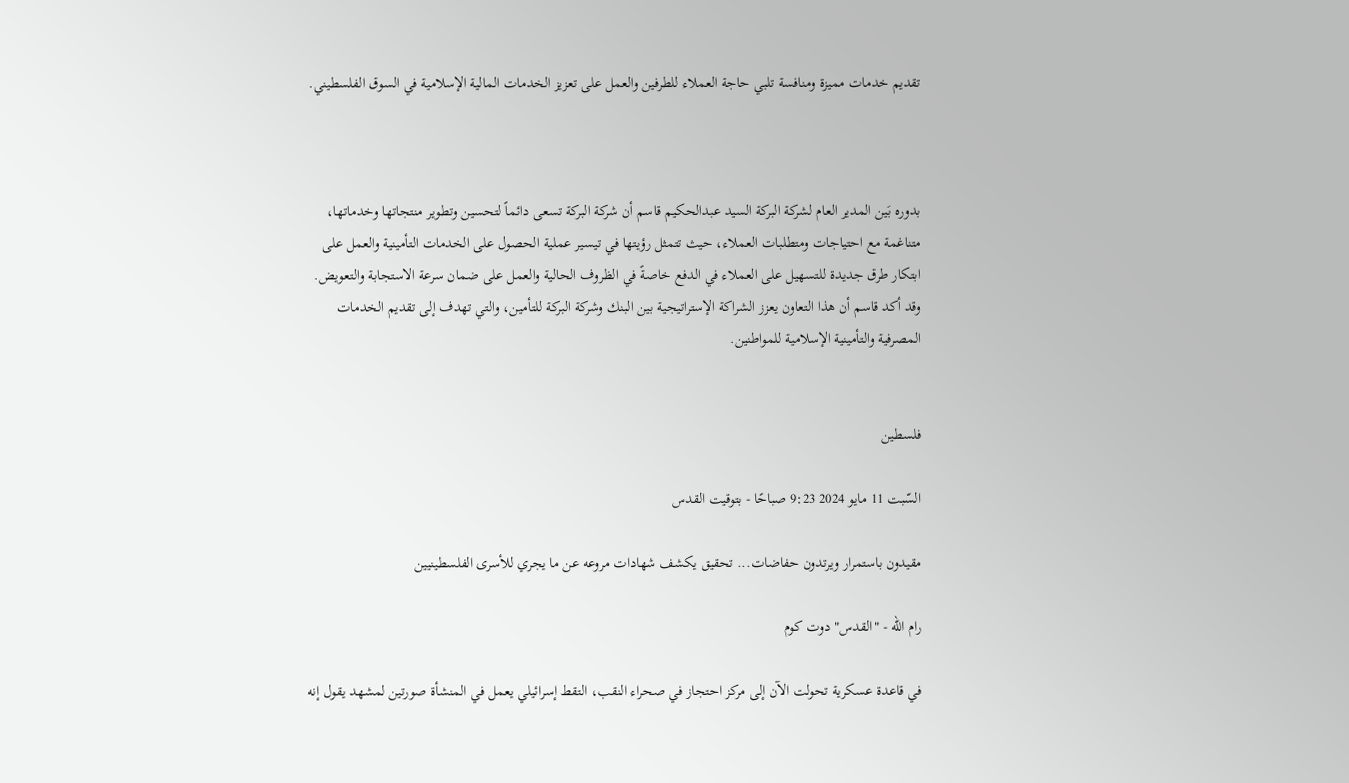تقديم خدمات مميزة ومنافسة تلبي حاجة العملاء للطرفين والعمل على تعزيز الخدمات المالية الإسلامية في السوق الفلسطيني.



بدوره بَين المدير العام لشركة البركة السيد عبدالحكيم قاسم أن شركة البركة تسعى دائماً لتحسين وتطوير منتجاتها وخدماتها، متناغمة مع احتياجات ومتطلبات العملاء، حيث تتمثل رؤيتها في تيسير عملية الحصول على الخدمات التأمينية والعمل على ابتكار طرق جديدة للتسهيل على العملاء في الدفع خاصةً في الظروف الحالية والعمل على ضمان سرعة الاستجابة والتعويض. وقد أكد قاسم أن هذا التعاون يعزز الشراكة الإستراتيجية بين البنك وشركة البركة للتأمين، والتي تهدف إلى تقديم الخدمات المصرفية والتأمينية الإسلامية للمواطنين.


فلسطين

السّبت 11 مايو 2024 9:23 صباحًا - بتوقيت القدس

مقيدون باستمرار ويرتدون حفاضات... تحقيق يكشف شهادات مروعه عن ما يجري للأسرى الفلسطينيين

رام الله - "القدس" دوت كوم

في قاعدة عسكرية تحولت الآن إلى مركز احتجاز في صحراء النقب، التقط إسرائيلي يعمل في المنشأة صورتين لمشهد يقول إنه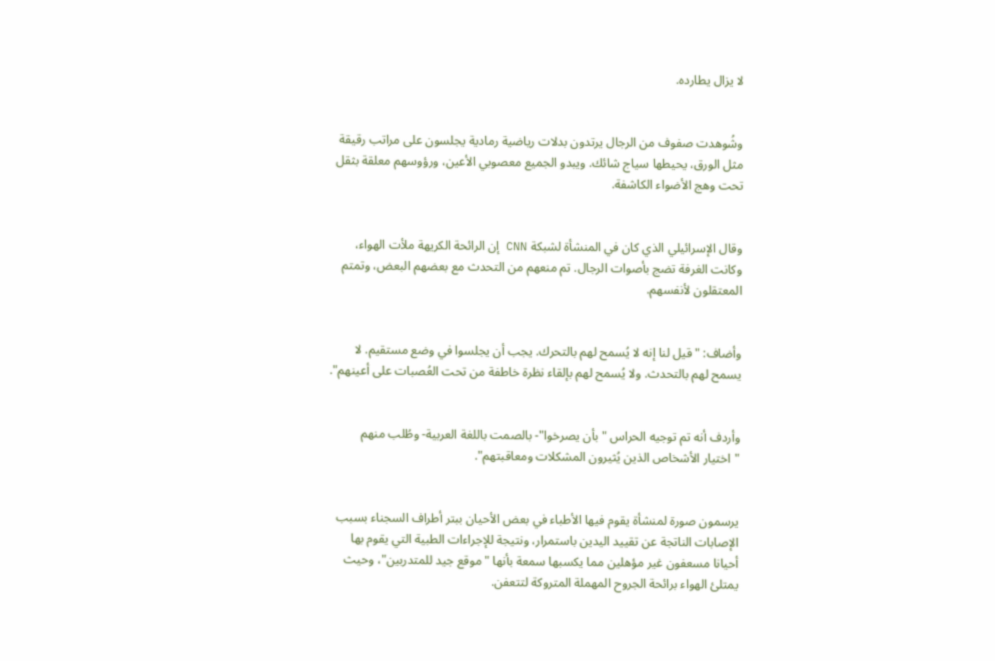لا يزال يطارده.


وشُوهدت صفوف من الرجال يرتدون بدلات رياضية رمادية يجلسون على مراتب رقيقة مثل الورق، يحيطها سياج شائك. ويبدو الجميع معصوبي الأعين، ورؤوسهم معلقة بثقل تحت وهج الأضواء الكاشفة.


وقال الإسرائيلي الذي كان في المنشأة لشبكة CNN إن الرائحة الكريهة ملأت الهواء، وكانت الغرفة تضج بأصوات الرجال. تم منعهم من التحدث مع بعضهم البعض، وتمتم المعتقلون لأنفسهم.


وأضاف: "قيل لنا إنه لا يُسمح لهم بالتحرك. يجب أن يجلسوا في وضع مستقيم. لا يسمح لهم بالتحدث. ولا يُسمح لهم بإلقاء نظرة خاطفة من تحت العُصبات على أعينهم".


وأردف أنه تم توجيه الحراس "بأن يصرخوا"- بالصمت باللغة العربية- وطُلب منهم "اختيار الأشخاص الذين يُثيرون المشكلات ومعاقبتهم".


يرسمون صورة لمنشأة يقوم فيها الأطباء في بعض الأحيان ببتر أطراف السجناء بسبب الإصابات الناتجة عن تقييد اليدين باستمرار، ونتيجة للإجراءات الطبية التي يقوم بها أحيانا مسعفون غير مؤهلين مما يكسبها سمعة بأنها "موقع جيد للمتدربين"، وحيث يمتلئ الهواء برائحة الجروح المهملة المتروكة لتتعفن.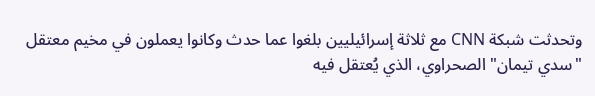وتحدثت شبكة CNN مع ثلاثة إسرائيليين بلغوا عما حدث وكانوا يعملون في مخيم معتقل "سدي تيمان" الصحراوي، الذي يُعتقل فيه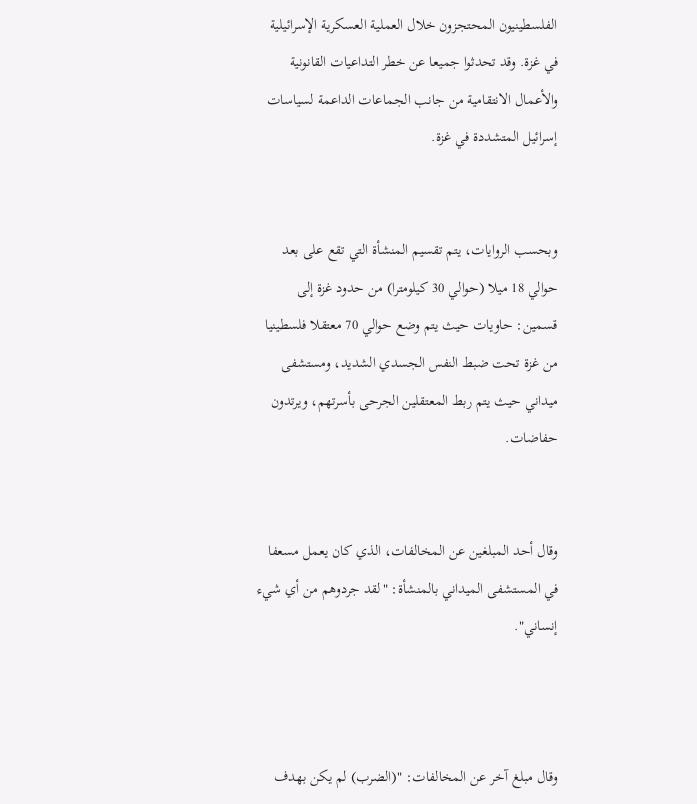الفلسطينيون المحتجزون خلال العملية العسكرية الإسرائيلية في غزة. وقد تحدثوا جميعا عن خطر التداعيات القانونية والأعمال الانتقامية من جانب الجماعات الداعمة لسياسات إسرائيل المتشددة في غزة.


وبحسب الروايات، يتم تقسيم المنشأة التي تقع على بعد حوالي 18 ميلا (حوالي 30 كيلومترا) من حدود غزة إلى قسمين: حاويات حيث يتم وضع حوالي 70 معتقلا فلسطينيا من غزة تحت ضبط النفس الجسدي الشديد، ومستشفى ميداني حيث يتم ربط المعتقلين الجرحى بأسرتهم، ويرتدون حفاضات.


وقال أحد المبلغين عن المخالفات، الذي كان يعمل مسعفا في المستشفى الميداني بالمنشأة: "لقد جردوهم من أي شيء إنساني".



وقال مبلغ آخر عن المخالفات: "(الضرب) لم يكن بهدف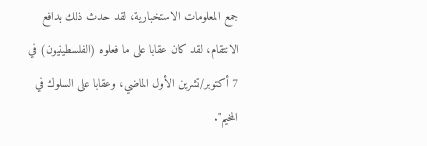جمع المعلومات الاستخبارية، لقد حدث ذلك بدافع الانتقام، لقد كان عقابا على ما فعلوه (الفلسطينيون) في 7 أكتوبر/تشرين الأول الماضي، وعقابا على السلوك في المخيم".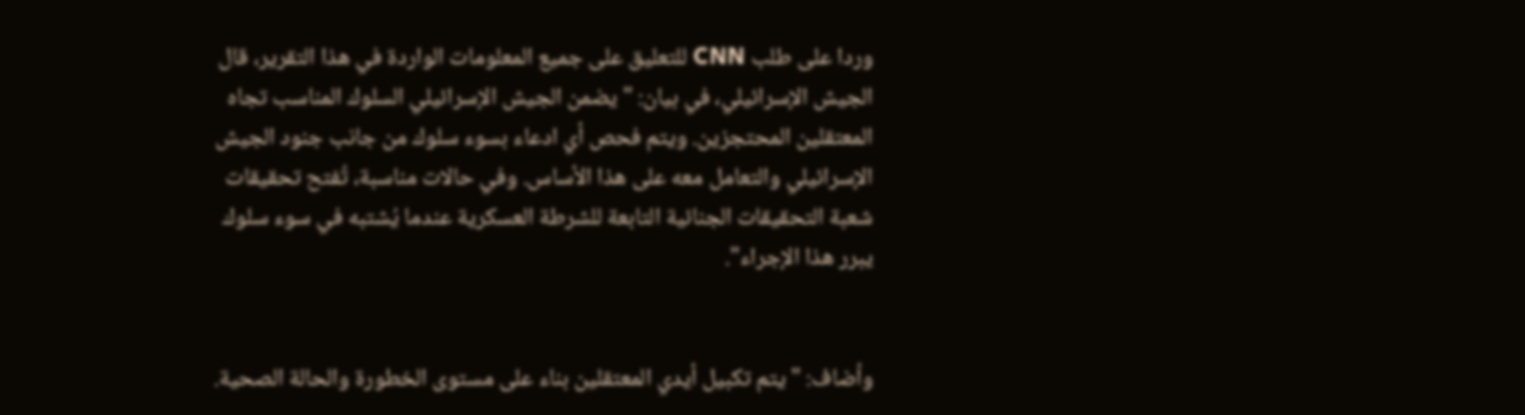وردا على طلب CNN للتعليق على جميع المعلومات الواردة في هذا التقرير، قال الجيش الإسرائيلي، في بيان: "يضمن الجيش الإسرائيلي السلوك المناسب تجاه المعتقلين المحتجزين. ويتم فحص أي ادعاء بسوء سلوك من جانب جنود الجيش الإسرائيلي والتعامل معه على هذا الأساس. وفي حالات مناسبة، تُفتح تحقيقات شعبة التحقيقات الجنائية التابعة للشرطة العسكرية عندما يُشتبه في سوء سلوك يبرر هذا الإجراء".


وأضاف: "يتم تكبيل أيدي المعتقلين بناء على مستوى الخطورة والحالة الصحية.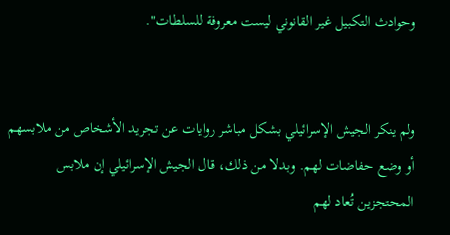وحوادث التكبيل غير القانوني ليست معروفة للسلطات".


ولم ينكر الجيش الإسرائيلي بشكل مباشر روايات عن تجريد الأشخاص من ملابسهم أو وضع حفاضات لهم. وبدلا من ذلك، قال الجيش الإسرائيلي إن ملابس المحتجزين تُعاد لهم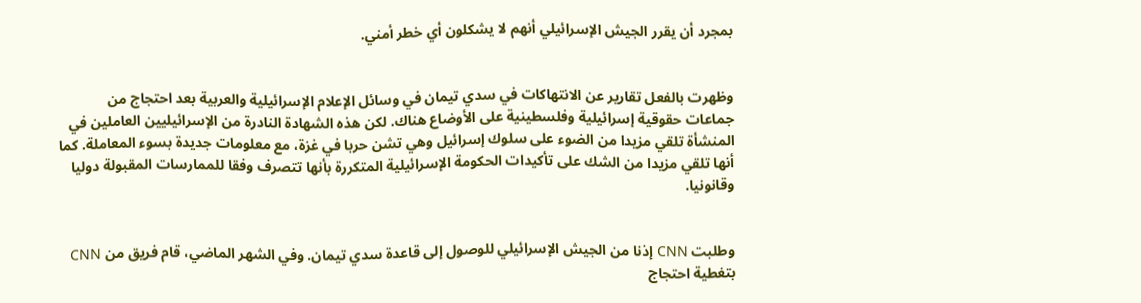بمجرد أن يقرر الجيش الإسرائيلي أنهم لا يشكلون أي خطر أمني.


وظهرت بالفعل تقارير عن الانتهاكات في سدي تيمان في وسائل الإعلام الإسرائيلية والعربية بعد احتجاج من جماعات حقوقية إسرائيلية وفلسطينية على الأوضاع هناك. لكن هذه الشهادة النادرة من الإسرائيليين العاملين في المنشأة تلقي مزيدا من الضوء على سلوك إسرائيل وهي تشن حربا في غزة، مع معلومات جديدة بسوء المعاملة. كما أنها تلقي مزيدا من الشك على تأكيدات الحكومة الإسرائيلية المتكررة بأنها تتصرف وفقا للممارسات المقبولة دوليا وقانونيا.


وطلبت CNN إذنا من الجيش الإسرائيلي للوصول إلى قاعدة سدي تيمان. وفي الشهر الماضي، قام فريق من CNN بتغطية احتجاج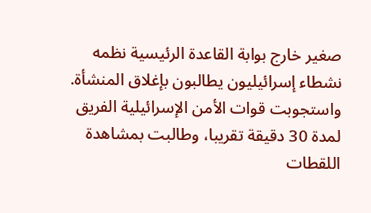صغير خارج بوابة القاعدة الرئيسية نظمه نشطاء إسرائيليون يطالبون بإغلاق المنشأة. واستجوبت قوات الأمن الإسرائيلية الفريق لمدة 30 دقيقة تقريبا، وطالبت بمشاهدة اللقطات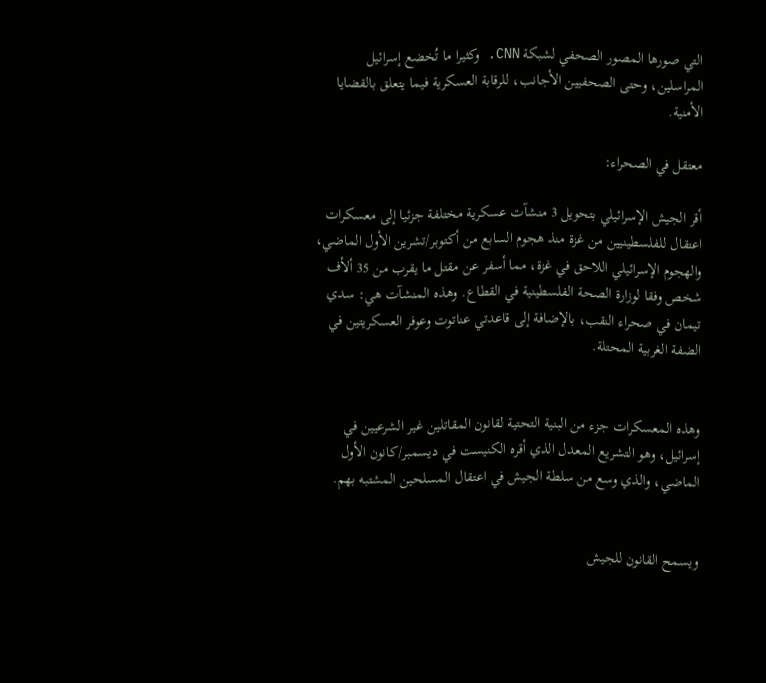التي صورها المصور الصحفي لشبكة CNN. وكثيرا ما تُخضع إسرائيل المراسلين، وحتى الصحفيين الأجانب، للرقابة العسكرية فيما يتعلق بالقضايا الأمنية.

معتقل في الصحراء:

أقر الجيش الإسرائيلي بتحويل 3 منشآت عسكرية مختلفة جزئيا إلى معسكرات اعتقال للفلسطينيين من غزة منذ هجوم السابع من أكتوبر/تشرين الأول الماضي، والهجوم الإسرائيلي اللاحق في غزة، مما أسفر عن مقتل ما يقرب من 35 ألأف شخص وفقا لوزارة الصحة الفلسطينية في القطاع. وهذه المنشآت هي: سدي تيمان في صحراء النقب، بالإضافة إلى قاعدتي عناتوت وعوفر العسكريتين في الضفة الغربية المحتلة.


وهذه المعسكرات جزء من البنية التحتية لقانون المقاتلين غير الشرعيين في إسرائيل، وهو التشريع المعدل الذي أقره الكنيست في ديسمبر/كانون الأول الماضي، والذي وسع من سلطة الجيش في اعتقال المسلحين المشتبه بهم.


ويسمح القانون للجيش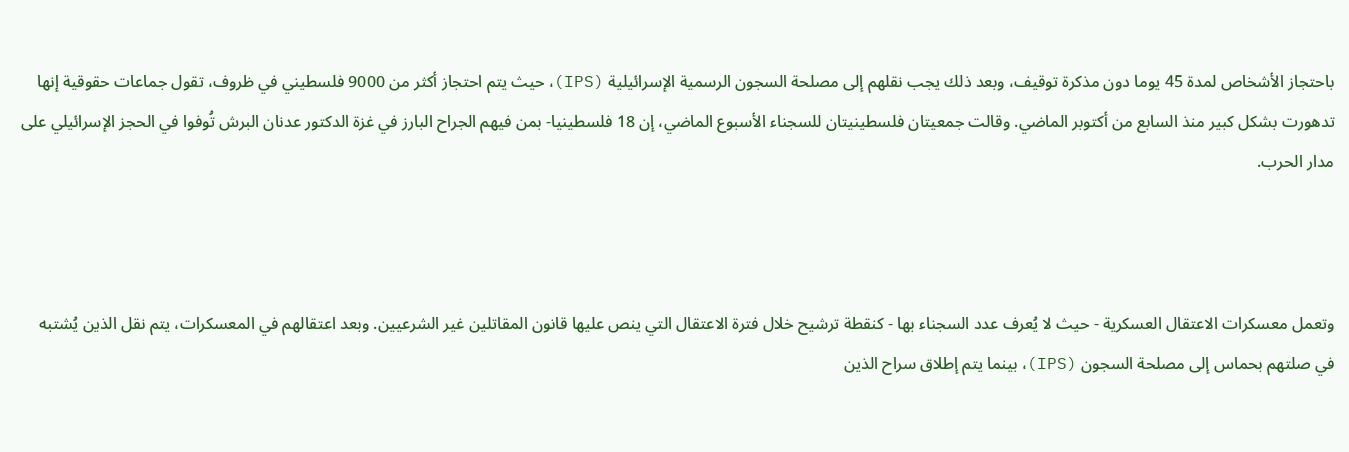باحتجاز الأشخاص لمدة 45 يوما دون مذكرة توقيف، وبعد ذلك يجب نقلهم إلى مصلحة السجون الرسمية الإسرائيلية (IPS)، حيث يتم احتجاز أكثر من 9000 فلسطيني في ظروف، تقول جماعات حقوقية إنها تدهورت بشكل كبير منذ السابع من أكتوبر الماضي. وقالت جمعيتان فلسطينيتان للسجناء الأسبوع الماضي، إن 18 فلسطينيا- بمن فيهم الجراح البارز في غزة الدكتور عدنان البرش تُوفوا في الحجز الإسرائيلي على مدار الحرب.



وتعمل معسكرات الاعتقال العسكرية - حيث لا يُعرف عدد السجناء بها - كنقطة ترشيح خلال فترة الاعتقال التي ينص عليها قانون المقاتلين غير الشرعيين. وبعد اعتقالهم في المعسكرات، يتم نقل الذين يُشتبه في صلتهم بحماس إلى مصلحة السجون (IPS)، بينما يتم إطلاق سراح الذين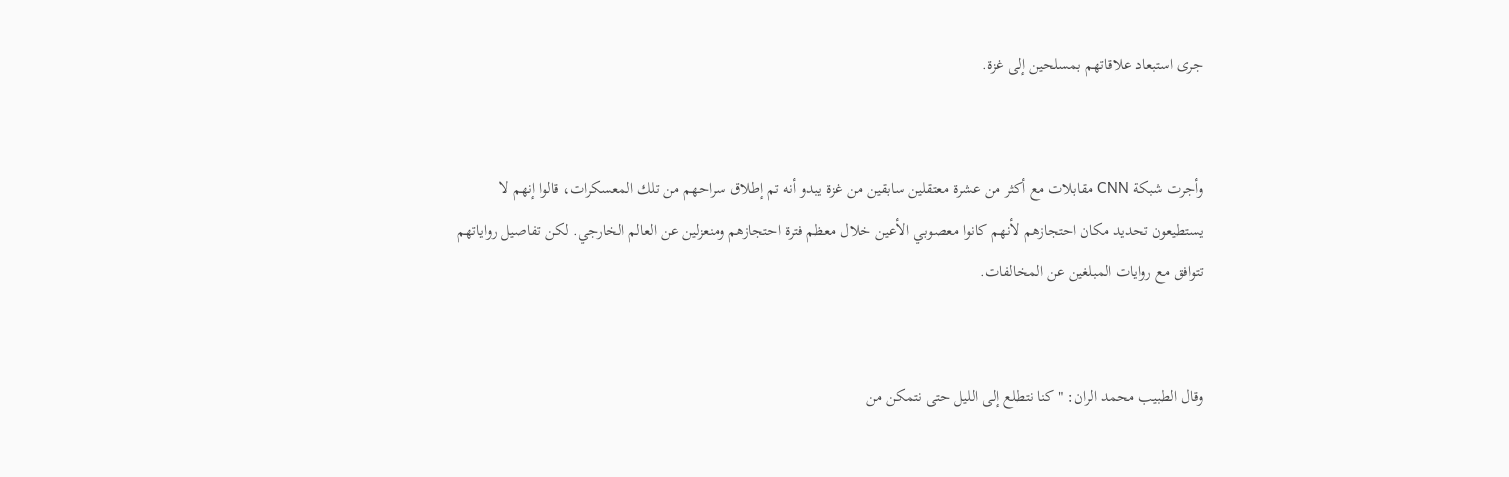جرى استبعاد علاقاتهم بمسلحين إلى غزة.


وأجرت شبكة CNN مقابلات مع أكثر من عشرة معتقلين سابقين من غزة يبدو أنه تم إطلاق سراحهم من تلك المعسكرات، قالوا إنهم لا يستطيعون تحديد مكان احتجازهم لأنهم كانوا معصوبي الأعين خلال معظم فترة احتجازهم ومنعزلين عن العالم الخارجي. لكن تفاصيل رواياتهم تتوافق مع روايات المبلغين عن المخالفات.


وقال الطبيب محمد الران: "كنا نتطلع إلى الليل حتى نتمكن من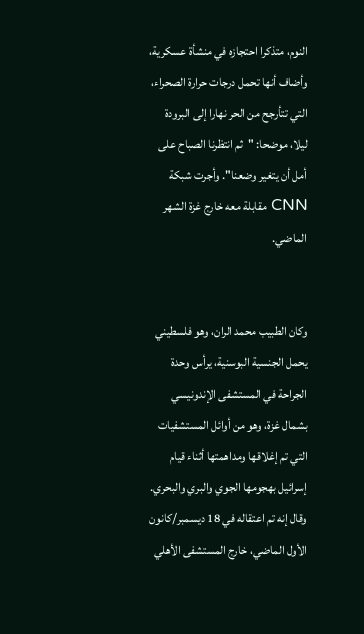النوم، متذكرا احتجازه في منشأة عسكرية، وأضاف أنها تحمل درجات حرارة الصحراء، التي تتأرجح من الحر نهارا إلى البرودة ليلا، موضحا: "ثم انتظرنا الصباح على أمل أن يتغير وضعنا". وأجرت شبكة CNN مقابلة معه خارج غزة الشهر الماضي.


وكان الطبيب محمد الران، وهو فلسطيني يحمل الجنسية البوسنية، يرأس وحدة الجراحة في المستشفى الإندونيسي بشمال غزة، وهو من أوائل المستشفيات التي تم إغلاقها ومداهمتها أثناء قيام إسرائيل بهجومها الجوي والبري والبحري.
وقال إنه تم اعتقاله في 18 ديسمبر/كانون الأول الماضي، خارج المستشفى الأهلي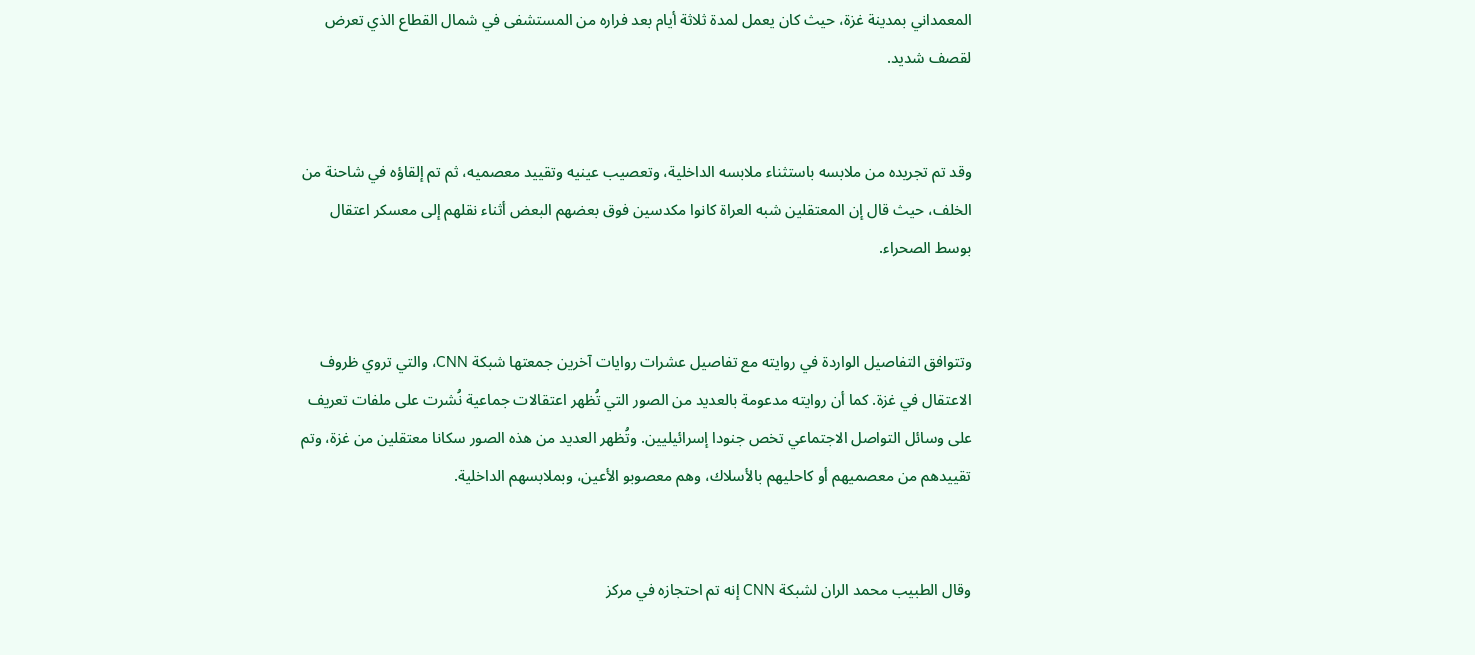المعمداني بمدينة غزة، حيث كان يعمل لمدة ثلاثة أيام بعد فراره من المستشفى في شمال القطاع الذي تعرض لقصف شديد.


وقد تم تجريده من ملابسه باستثناء ملابسه الداخلية، وتعصيب عينيه وتقييد معصميه، ثم تم إلقاؤه في شاحنة من الخلف، حيث قال إن المعتقلين شبه العراة كانوا مكدسين فوق بعضهم البعض أثناء نقلهم إلى معسكر اعتقال بوسط الصحراء.


وتتوافق التفاصيل الواردة في روايته مع تفاصيل عشرات روايات آخرين جمعتها شبكة CNN، والتي تروي ظروف الاعتقال في غزة. كما أن روايته مدعومة بالعديد من الصور التي تُظهر اعتقالات جماعية نُشرت على ملفات تعريف على وسائل التواصل الاجتماعي تخص جنودا إسرائيليين. وتُظهر العديد من هذه الصور سكانا معتقلين من غزة، وتم تقييدهم من معصميهم أو كاحليهم بالأسلاك، وهم معصوبو الأعين، وبملابسهم الداخلية.


وقال الطبيب محمد الران لشبكة CNN إنه تم احتجازه في مركز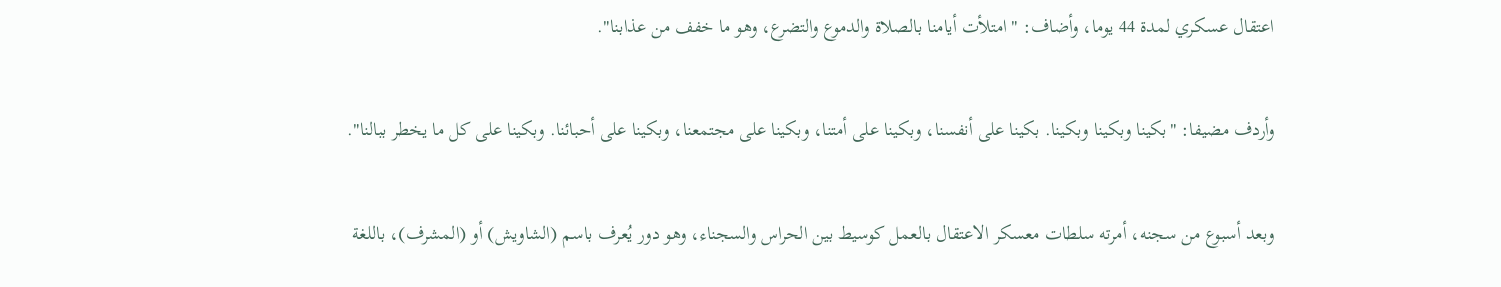اعتقال عسكري لمدة 44 يوما، وأضاف: "امتلأت أيامنا بالصلاة والدموع والتضرع، وهو ما خفف من عذابنا".


وأردف مضيفا: "بكينا وبكينا وبكينا. بكينا على أنفسنا، وبكينا على أمتنا، وبكينا على مجتمعنا، وبكينا على أحبائنا. وبكينا على كل ما يخطر ببالنا".


وبعد أسبوع من سجنه، أمرته سلطات معسكر الاعتقال بالعمل كوسيط بين الحراس والسجناء، وهو دور يُعرف باسم (الشاويش) أو (المشرف)، باللغة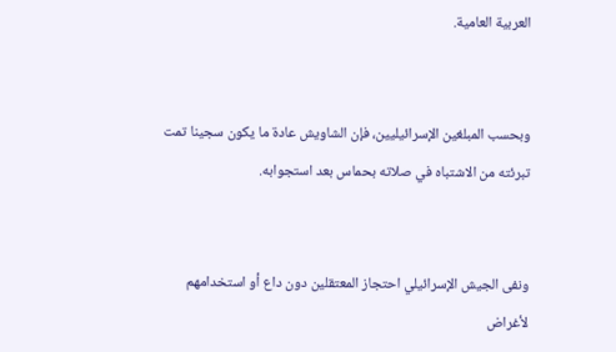العربية العامية.


وبحسب المبلغين الإسرائيليين، فإن الشاويش عادة ما يكون سجينا تمت تبرئته من الاشتباه في صلاته بحماس بعد استجوابه.


ونفى الجيش الإسرائيلي احتجاز المعتقلين دون داع أو استخدامهم لأغراض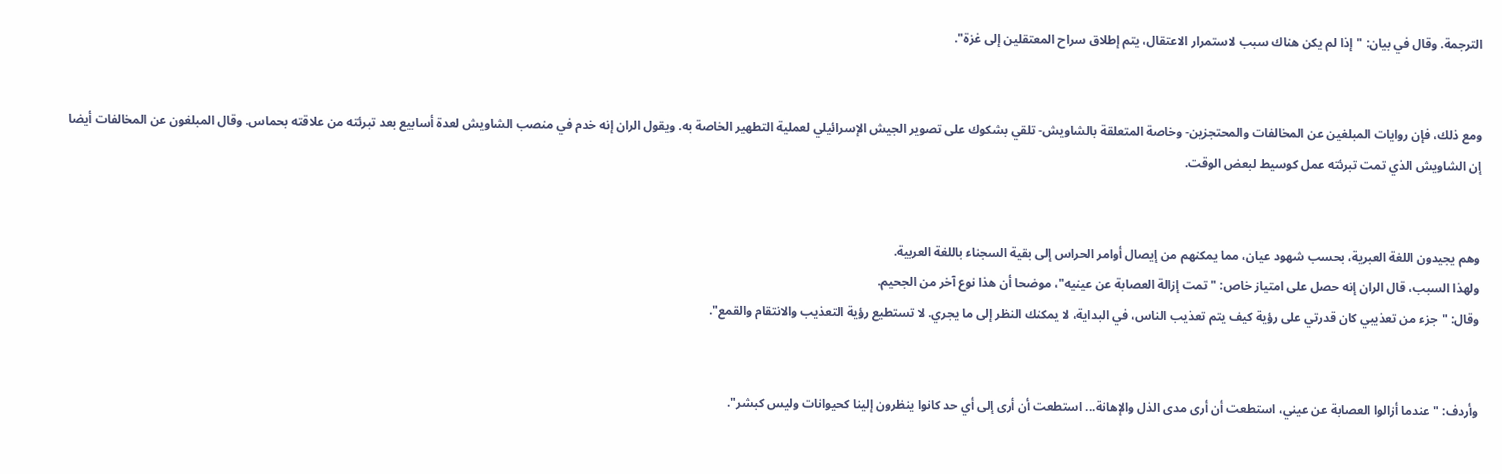الترجمة. وقال في بيان: "إذا لم يكن هناك سبب لاستمرار الاعتقال، يتم إطلاق سراح المعتقلين إلى غزة".


ومع ذلك، فإن روايات المبلغين عن المخالفات والمحتجزين- وخاصة المتعلقة بالشاويش- تلقي بشكوك على تصوير الجيش الإسرائيلي لعملية التطهير الخاصة به. ويقول الران إنه خدم في منصب الشاويش لعدة أسابيع بعد تبرئته من علاقته بحماس. وقال المبلغون عن المخالفات أيضا إن الشاويش الذي تمت تبرئته عمل كوسيط لبعض الوقت.


وهم يجيدون اللغة العبرية، بحسب شهود عيان، مما يمكنهم من إيصال أوامر الحراس إلى بقية السجناء باللغة العربية.
ولهذا السبب، قال الران إنه حصل على امتياز خاص: "تمت إزالة العصابة عن عينيه"، موضحا أن هذا نوع آخر من الجحيم.
وقال: "جزء من تعذيبي كان قدرتي على رؤية كيف يتم تعذيب الناس، في البداية، لا يمكنك النظر إلى ما يجري. لا تستطيع رؤية التعذيب والانتقام والقمع".


وأردف: "عندما أزالوا العصابة عن عيني، استطعت أن أرى مدى الذل والإهانة... استطعت أن أرى إلى أي حد كانوا ينظرون إلينا كحيوانات وليس كبشر".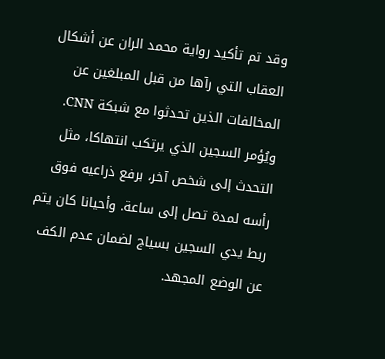وقد تم تأكيد رواية محمد الران عن أشكال العقاب التي رآها من قبل المبلغين عن المخالفات الذين تحدثوا مع شبكة CNN. ويُؤمر السجين الذي يرتكب انتهاكا، مثل التحدث إلى شخص آخر، برفع ذراعيه فوق رأسه لمدة تصل إلى ساعة. وأحيانا كان يتم ربط يدي السجين بسياج لضمان عدم الكف عن الوضع المجهد.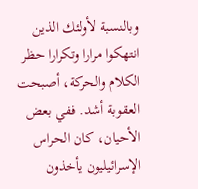وبالنسبة لأولئك الذين انتهكوا مرارا وتكرارا حظر الكلام والحركة، أصبحت العقوبة أشد. ففي بعض الأحيان، كان الحراس الإسرائيليون يأخذون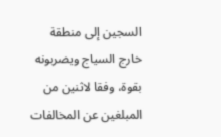السجين إلى منطقة خارج السياج ويضربونه بقوة، وفقا لاثنين من المبلغين عن المخالفات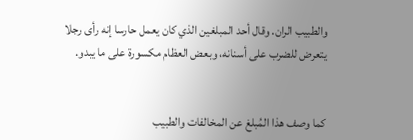والطبيب الران. وقال أحد المبلغين الذي كان يعمل حارسا إنه رأى رجلا يتعرض للضرب على أسنانه، وبعض العظام مكسورة على ما يبدو.


كما وصف هذا المُبلغ عن المخالفات والطبيب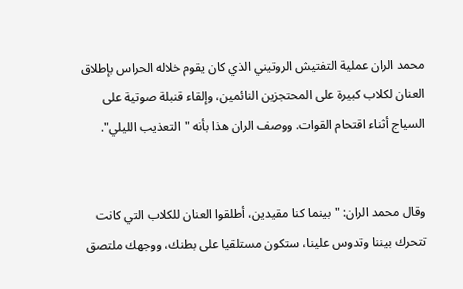محمد الران عملية التفتيش الروتيني الذي كان يقوم خلاله الحراس بإطلاق العنان لكلاب كبيرة على المحتجزين النائمين، وإلقاء قنبلة صوتية على السياج أثناء اقتحام القوات. ووصف الران هذا بأنه "التعذيب الليلي".


وقال محمد الران: "بينما كنا مقيدين، أطلقوا العنان للكلاب التي كانت تتحرك بيننا وتدوس علينا، ستكون مستلقيا على بطنك، ووجهك ملتصق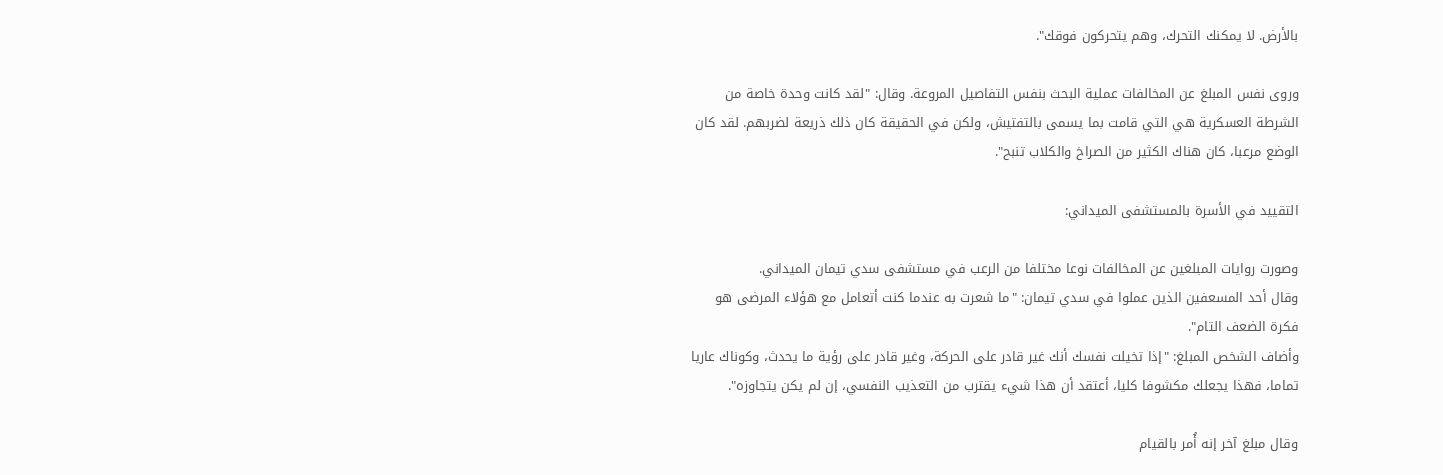بالأرض. لا يمكنك التحرك، وهم يتحركون فوقك".

وروى نفس المبلغ عن المخالفات عملية البحث بنفس التفاصيل المروعة. وقال: "لقد كانت وحدة خاصة من الشرطة العسكرية هي التي قامت بما يسمى بالتفتيش، ولكن في الحقيقة كان ذلك ذريعة لضربهم. لقد كان الوضع مرعبا، كان هناك الكثير من الصراخ والكلاب تنبح".

التقييد في الأسرة بالمستشفى الميداني:

وصورت روايات المبلغين عن المخالفات نوعا مختلفا من الرعب في مستشفى سدي تيمان الميداني.
وقال أحد المسعفين الذين عملوا في سدي تيمان: "ما شعرت به عندما كنت أتعامل مع هؤلاء المرضى هو فكرة الضعف التام".
وأضاف الشخص المبلغ: "إذا تخيلت نفسك أنك غير قادر على الحركة، وغير قادر على رؤية ما يحدث، وكوناك عاريا تماما، فهذا يجعلك مكشوفا كليا، أعتقد أن هذا شيء يقترب من التعذيب النفسي، إن لم يكن يتجاوزه".

وقال مبلغ آخر إنه أُمر بالقيام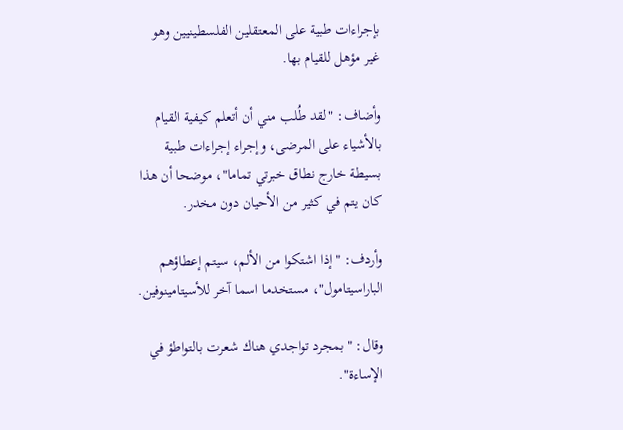بإجراءات طبية على المعتقلين الفلسطينيين وهو غير مؤهل للقيام بها.

وأضاف: "لقد طُلب مني أن أتعلم كيفية القيام بالأشياء على المرضى، وإجراء إجراءات طبية بسيطة خارج نطاق خبرتي تماما"، موضحا أن هذا كان يتم في كثير من الأحيان دون مخدر.

وأردف: "إذا اشتكوا من الألم، سيتم إعطاؤهم الباراسيتامول"، مستخدما اسما آخر للأسيتامينوفين.

وقال: "بمجرد تواجدي هناك شعرت بالتواطؤ في الإساءة".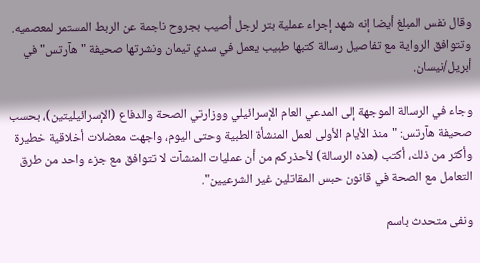وقال نفس المبلغ أيضا إنه شهد إجراء عملية بتر لرجل أُصيب بجروح ناجمة عن الربط المستمر لمعصميه. وتتوافق الرواية مع تفاصيل رسالة كتبها طبيب يعمل في سدي تيمان ونشرتها صحيفة "هآرتس" في أبريل/نيسان.

وجاء في الرسالة الموجهة إلى المدعي العام الإسرائيلي ووزارتي الصحة والدفاع (الإسرائيليتين)، بحسب صحيفة هآرتس: "منذ الأيام الأولى لعمل المنشأة الطبية وحتى اليوم، واجهت معضلات أخلاقية خطيرة وأكثر من ذلك، أكتب (هذه الرسالة) لأحذركم من أن عمليات المنشآت لا تتوافق مع جزء واحد من طرق التعامل مع الصحة في قانون حبس المقاتلين غير الشرعيين".

ونفى متحدث باسم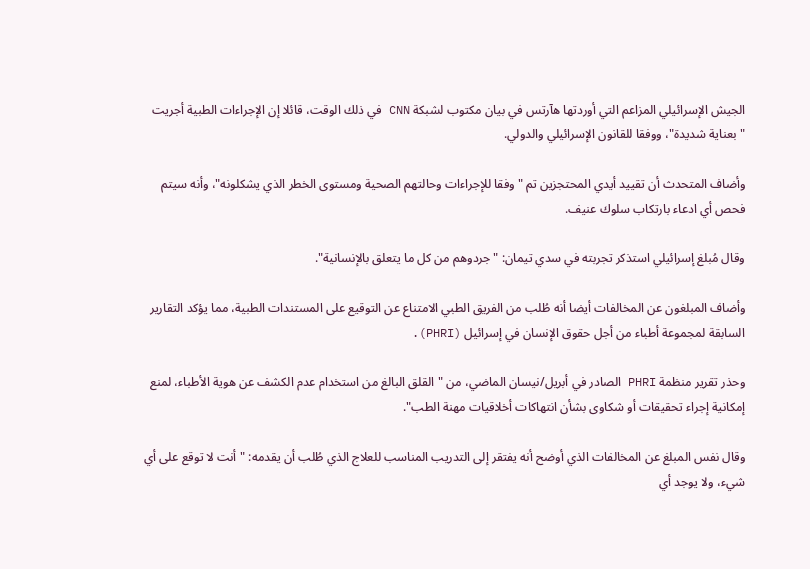الجيش الإسرائيلي المزاعم التي أوردتها هآرتس في بيان مكتوب لشبكة CNN في ذلك الوقت، قائلا إن الإجراءات الطبية أجريت "بعناية شديدة"، ووفقا للقانون الإسرائيلي والدولي.

وأضاف المتحدث أن تقييد أيدي المحتجزين تم "وفقا للإجراءات وحالتهم الصحية ومستوى الخطر الذي يشكلونه"، وأنه سيتم فحص أي ادعاء بارتكاب سلوك عنيف.

وقال مُبلغ إسرائيلي استذكر تجربته في سدي تيمان: "جردوهم من كل ما يتعلق بالإنسانية".

وأضاف المبلغون عن المخالفات أيضا أنه طُلب من الفريق الطبي الامتناع عن التوقيع على المستندات الطبية، مما يؤكد التقارير السابقة لمجموعة أطباء من أجل حقوق الإنسان في إسرائيل (PHRI).

وحذر تقرير منظمة PHRI الصادر في أبريل/نيسان الماضي، من "القلق البالغ من استخدام عدم الكشف عن هوية الأطباء، لمنع إمكانية إجراء تحقيقات أو شكاوى بشأن انتهاكات أخلاقيات مهنة الطب".

وقال نفس المبلغ عن المخالفات الذي أوضح أنه يفتقر إلى التدريب المناسب للعلاج الذي طُلب أن يقدمه: "أنت لا توقع على أي شيء، ولا يوجد أي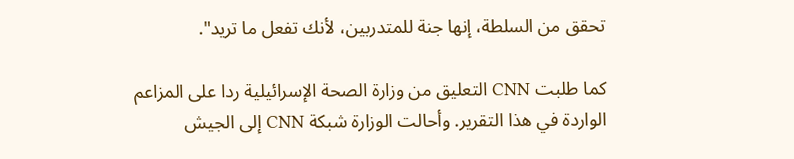تحقق من السلطة، إنها جنة للمتدربين، لأنك تفعل ما تريد".

كما طلبت CNN التعليق من وزارة الصحة الإسرائيلية ردا على المزاعم الواردة في هذا التقرير. وأحالت الوزارة شبكة CNN إلى الجيش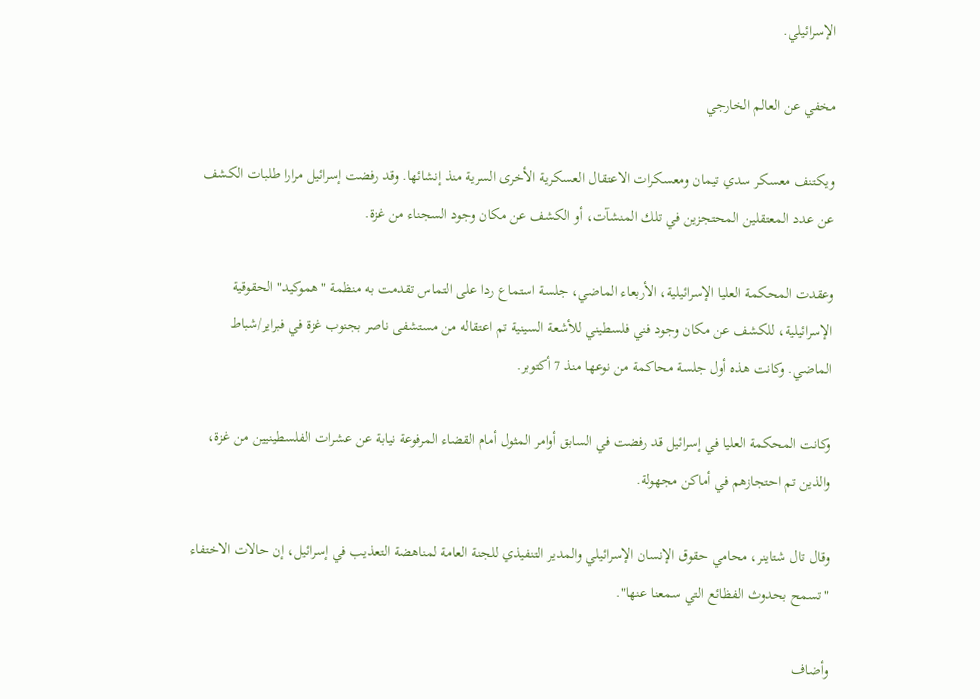الإسرائيلي.

مخفي عن العالم الخارجي

ويكتنف معسكر سدي تيمان ومعسكرات الاعتقال العسكرية الأخرى السرية منذ إنشائها. وقد رفضت إسرائيل مرارا طلبات الكشف عن عدد المعتقلين المحتجزين في تلك المنشآت، أو الكشف عن مكان وجود السجناء من غزة.

وعقدت المحكمة العليا الإسرائيلية، الأربعاء الماضي، جلسة استماع ردا على التماس تقدمت به منظمة "هموكيد" الحقوقية الإسرائيلية، للكشف عن مكان وجود فني فلسطيني للأشعة السينية تم اعتقاله من مستشفى ناصر بجنوب غزة في فبراير/شباط الماضي. وكانت هذه أول جلسة محاكمة من نوعها منذ 7 أكتوبر.

وكانت المحكمة العليا في إسرائيل قد رفضت في السابق أوامر المثول أمام القضاء المرفوعة نيابة عن عشرات الفلسطينيين من غزة، والذين تم احتجازهم في أماكن مجهولة.

وقال تال شتاينر، محامي حقوق الإنسان الإسرائيلي والمدير التنفيذي للجنة العامة لمناهضة التعذيب في إسرائيل، إن حالات الاختفاء "تسمح بحدوث الفظائع التي سمعنا عنها".

وأضاف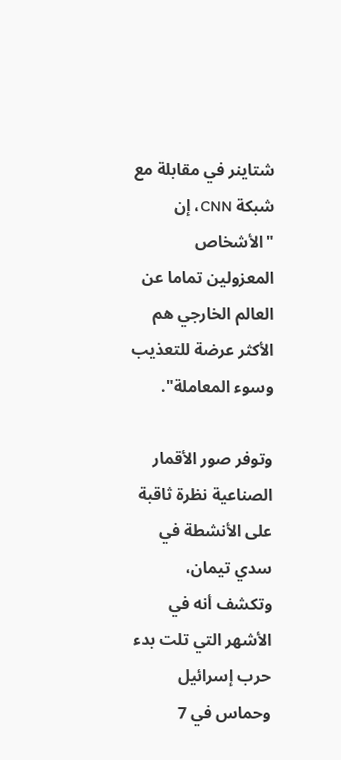شتاينر في مقابلة مع شبكة CNN، إن "الأشخاص المعزولين تماما عن العالم الخارجي هم الأكثر عرضة للتعذيب وسوء المعاملة".

وتوفر صور الأقمار الصناعية نظرة ثاقبة على الأنشطة في سدي تيمان، وتكشف أنه في الأشهر التي تلت بدء حرب إسرائيل وحماس في 7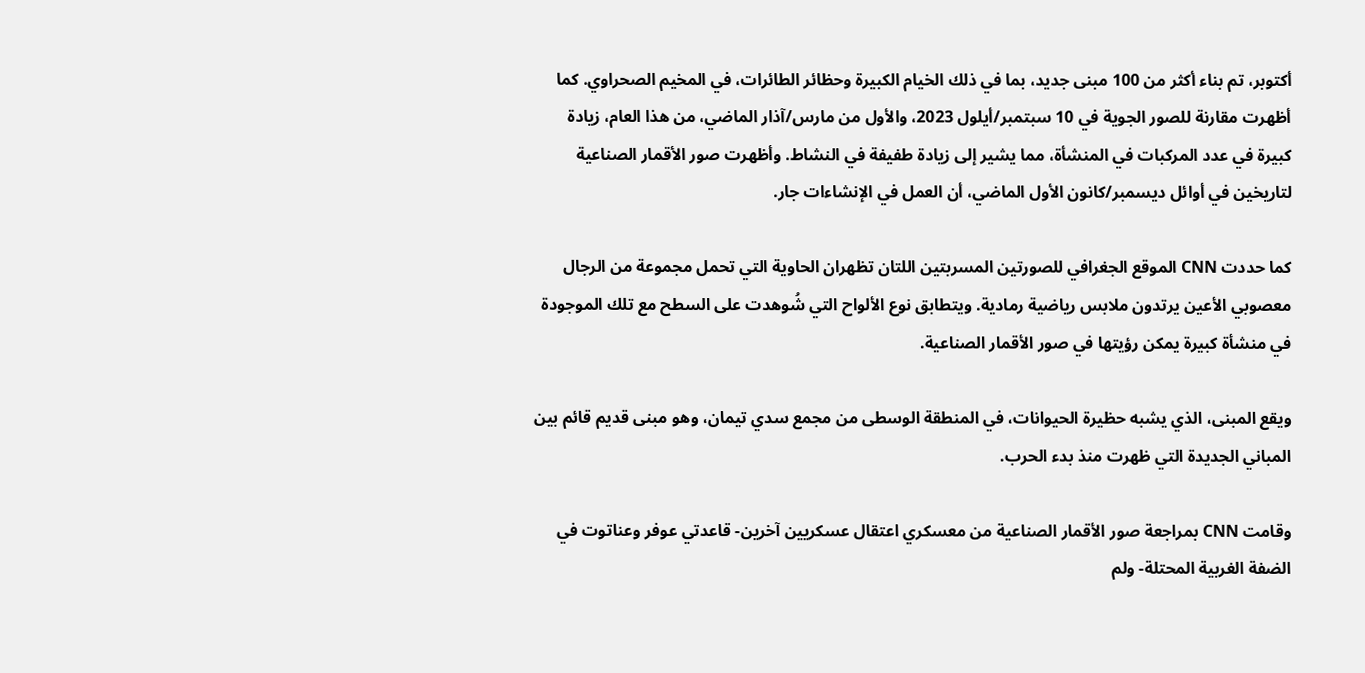أكتوبر، تم بناء أكثر من 100 مبنى جديد، بما في ذلك الخيام الكبيرة وحظائر الطائرات، في المخيم الصحراوي. كما أظهرت مقارنة للصور الجوية في 10 سبتمبر/أيلول 2023، والأول من مارس/آذار الماضي، من هذا العام، زيادة كبيرة في عدد المركبات في المنشأة، مما يشير إلى زيادة طفيفة في النشاط. وأظهرت صور الأقمار الصناعية لتاريخين في أوائل ديسمبر/كانون الأول الماضي، أن العمل في الإنشاءات جار.

كما حددت CNN الموقع الجغرافي للصورتين المسربتين اللتان تظهران الحاوية التي تحمل مجموعة من الرجال معصوبي الأعين يرتدون ملابس رياضية رمادية. ويتطابق نوع الألواح التي شُوهدت على السطح مع تلك الموجودة في منشأة كبيرة يمكن رؤيتها في صور الأقمار الصناعية.

ويقع المبنى، الذي يشبه حظيرة الحيوانات، في المنطقة الوسطى من مجمع سدي تيمان، وهو مبنى قديم قائم بين المباني الجديدة التي ظهرت منذ بدء الحرب.

وقامت CNN بمراجعة صور الأقمار الصناعية من معسكري اعتقال عسكريين آخرين- قاعدتي عوفر وعناتوت في الضفة الغربية المحتلة- ولم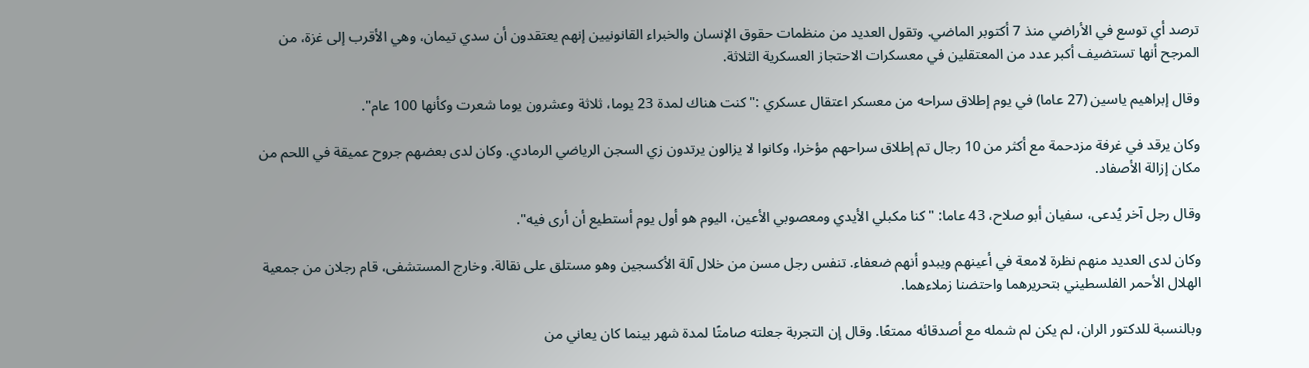ترصد أي توسع في الأراضي منذ 7 أكتوبر الماضي. وتقول العديد من منظمات حقوق الإنسان والخبراء القانونيين إنهم يعتقدون أن سدي تيمان، وهي الأقرب إلى غزة، من المرجح أنها تستضيف أكبر عدد من المعتقلين في معسكرات الاحتجاز العسكرية الثلاثة.

وقال إبراهيم ياسين (27 عاما) في يوم إطلاق سراحه من معسكر اعتقال عسكري :"كنت هناك لمدة 23 يوما، ثلاثة وعشرون يوما شعرت وكأنها 100 عام".

وكان يرقد في غرفة مزدحمة مع أكثر من 10 رجال تم إطلاق سراحهم مؤخرا، وكانوا لا يزالون يرتدون زي السجن الرياضي الرمادي. وكان لدى بعضهم جروح عميقة في اللحم من مكان إزالة الأصفاد.

وقال رجل آخر يُدعى، سفيان أبو صلاح، 43 عاما: "كنا مكبلي الأيدي ومعصوبي الأعين، اليوم هو أول يوم أستطيع أن أرى فيه".

وكان لدى العديد منهم نظرة لامعة في أعينهم ويبدو أنهم ضعفاء. تنفس رجل مسن من خلال آلة الأكسجين وهو مستلق على نقالة. وخارج المستشفى، قام رجلان من جمعية الهلال الأحمر الفلسطيني بتحريرهما واحتضنا زملاءهما.

وبالنسبة للدكتور الران، لم يكن لم شمله مع أصدقائه ممتعًا. وقال إن التجربة جعلته صامتًا لمدة شهر بينما كان يعاني من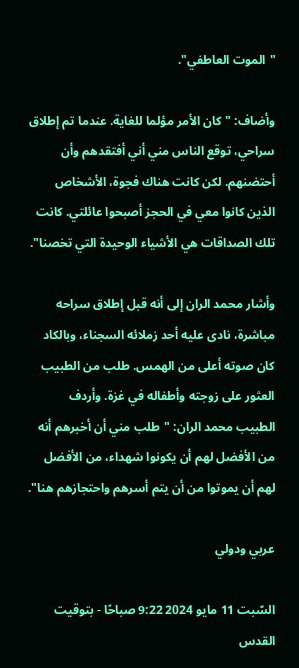"الموت العاطفي".

وأضاف: "كان الأمر مؤلما للغاية. عندما تم إطلاق سراحي، توقع الناس مني أني أفتقدهم وأن أحتضنهم. لكن كانت هناك فجوة، الأشخاص الذين كانوا معي في الحجز أصبحوا عائلتي. كانت تلك الصداقات هي الأشياء الوحيدة التي تخصنا".

وأشار محمد الران إلى أنه قبل إطلاق سراحه مباشرة، نادى عليه أحد زملائه السجناء، وبالكاد كان صوته أعلى من الهمس. طلب من الطبيب العثور على زوجته وأطفاله في غزة. وأردف الطبيب محمد الران: "طلب مني أن أخبرهم أنه من الأفضل لهم أن يكونوا شهداء، من الأفضل لهم أن يموتوا من أن يتم أسرهم واحتجازهم هنا".

عربي ودولي

السّبت 11 مايو 2024 9:22 صباحًا - بتوقيت القدس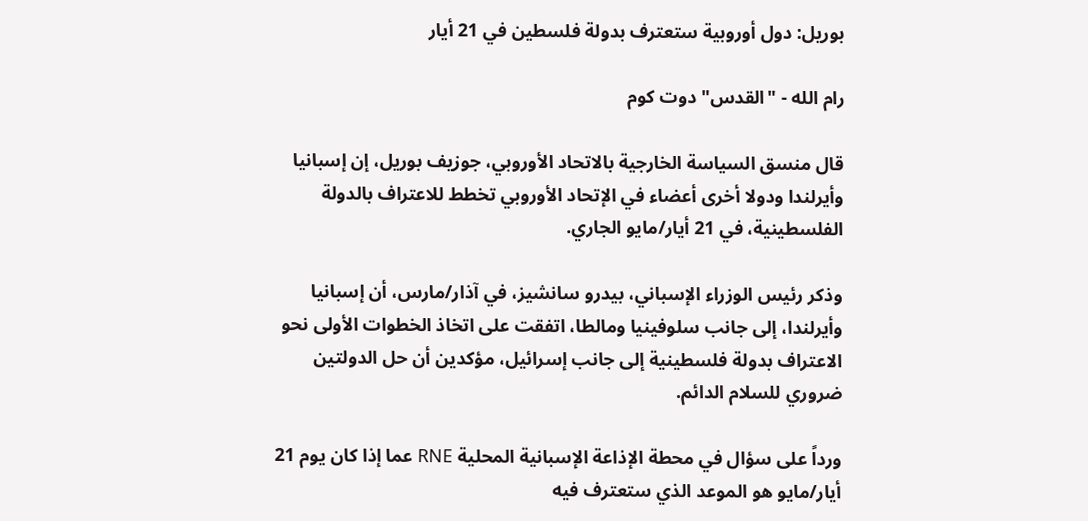بوريل: دول أوروبية ستعترف بدولة فلسطين في 21 أيار

رام الله - "القدس" دوت كوم

قال منسق السياسة الخارجية بالاتحاد الأوروبي، جوزيف بوريل، إن إسبانيا وأيرلندا ودولا أخرى أعضاء في الإتحاد الأوروبي تخطط للاعتراف بالدولة الفلسطينية، في 21 أيار/مايو الجاري.

وذكر رئيس الوزراء الإسباني، بيدرو سانشيز، في آذار/مارس، أن إسبانيا وأيرلندا، إلى جانب سلوفينيا ومالطا، اتفقت على اتخاذ الخطوات الأولى نحو الاعتراف بدولة فلسطينية إلى جانب إسرائيل، مؤكدين أن حل الدولتين ضروري للسلام الدائم.

ورداً على سؤال في محطة الإذاعة الإسبانية المحلية RNE عما إذا كان يوم 21 أيار/مايو هو الموعد الذي ستعترف فيه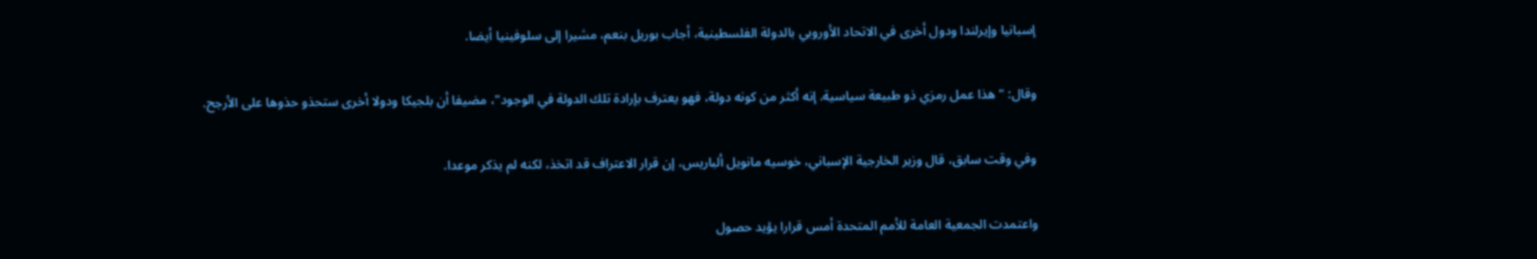إسبانيا وإيرلندا ودول أخرى في الاتحاد الأوروبي بالدولة الفلسطينية، أجاب بوريل بنعم، مشيرا إلى سلوفينيا أيضا.

وقال: "هذا عمل رمزي ذو طبيعة سياسية. إنه أكثر من كونه دولة، فهو يعترف بإرادة تلك الدولة في الوجود"، مضيفا أن بلجيكا ودولا أخرى ستحذو حذوها على الأرجح.

وفي وقت سابق، قال وزير الخارجية الإسباني، خوسيه مانويل ألباريس، إن قرار الاعتراف قد اتخذ، لكنه لم يذكر موعدا.

واعتمدت الجمعية العامة للأمم المتحدة أمس قرارا يؤيد حصول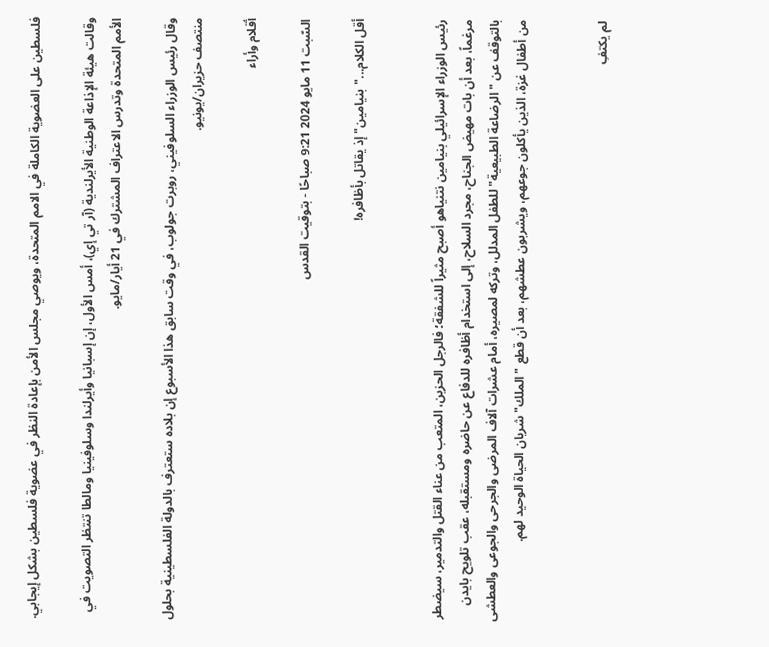فلسطين على العضوية الكاملة في الامم المتحدة، ويوصي مجلس الأمن بإعادة النظر في عضوية فلسطين بشكل إيجابي.

وقالت هيئة الإذاعة الوطنية الأيرلندية (آر تي إي)، أمس الأول، إن إسبانيا وأيرلندا وسلوفينيا ومالطا تنتظر التصويت في الأمم المتحدة وتدرس الاعتراف المشترك في 21 أيار/مايو.

وقال رئيس الوزراء السلوفيني، روبرت جولوب، في وقت سابق هذا الأسبوع إن بلاده ستعترف بالدولة الفلسطينية بحلول منتصف حزيران/يونيو.

أقلام وأراء

السّبت 11 مايو 2024 9:21 صباحًا - بتوقيت القدس

أقل الكلام..."بنيامين" إذ يقاتل بأظافره!


رئيس الوزراء الإسرائيلي بنيامين نتنياهو أصبح مثيراً للشفقة؛ فالرجل الحزين، المتعب من عناء القتل والتدمير، سيضطر مرغماً، بعد أن بات مهيض الجناح، مجرد السلاح، إلى استخدام أظافره للدفاع عن حاضره ومستقبله، عقب تلويح بايدن بالتوقف عن "الرضاعة الطبيعية" للطفل المدلل، وتركه لمصيره، أمام عشرات آلاف المرضى والجرحى والجوعى والعطشى من أطفال غزة، الذين يأكلون جوعهم، ويشربون عطشهم، بعد أن قطع "الملك" شريان الحياة الوحيد لهم.


لم يكتفِ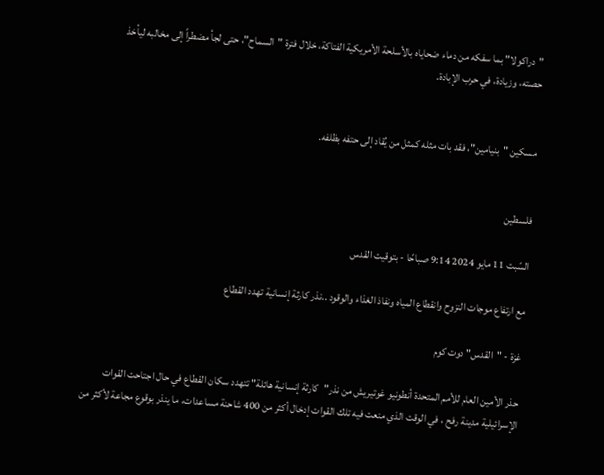"دراكولا" بما سفكه من دماء ضحاياه بالأسلحة الأمريكية الفتاكة، خلال فترة "السماح"، حتى لجأ مضطراً إلى مخالبه ليأخذ حصته، وزيادة، في حرب الإبادة.


مسكين "بنيامين"، فقد بات مثله كمثل من يُقاد إلى حتفه بظلفه.


فلسطين

السّبت 11 مايو 2024 9:14 صباحًا - بتوقيت القدس

مع ارتفاع موجات النزوح وانقطاع المياه ونفاذ الغذاء والوقود ..نذر كارثة إنسانية تهدد القطاع

غزة - "القدس" دوت كوم

حذر الأمين العام للأمم المتحدة أنطونيو غوتيريش من نذر"كارثة إنسانية هائلة" تتهدد سكان القطاع في حال اجتاحت القوات الإسرائيلية مدينة رفح ، في الوقت الذي منعت فيه تلك القوات إدخال أكثر من 400 شاحنة مساعدات، ما ينذر بوقوع مجاعة لأكثر من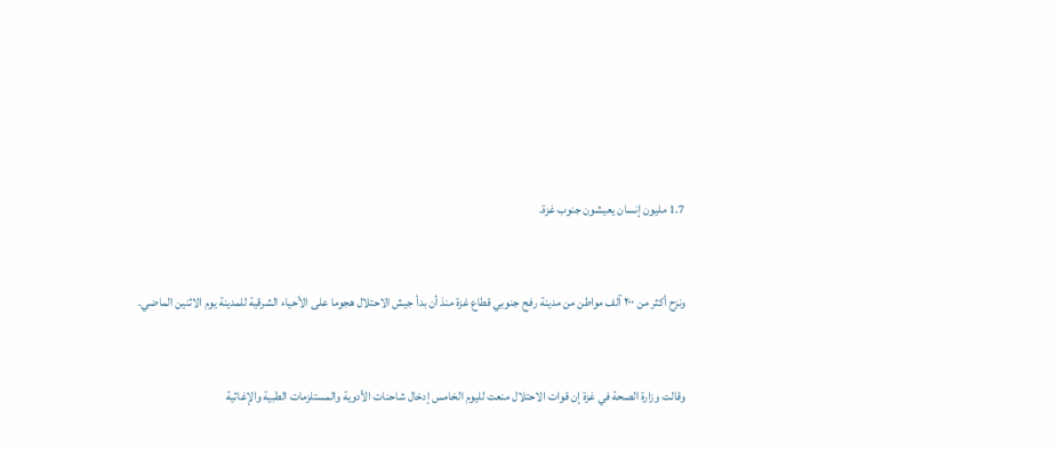1.7 مليون إنسان يعيشون جنوب غزة.


ونزح أكثر من ٢٠٠ آلف مواطن من مدينة رفح جنوبي قطاع غزة منذ أن بدأ جيش الاحتلال هجوما على الأحياء الشرقية للمدينة يوم الاثنين الماضي.


وقالت وزارة الصحة في غزة إن قوات الاحتلال منعت لليوم الخامس إدخال شاحنات الأدوية والمستلزمات الطبية والإغاثية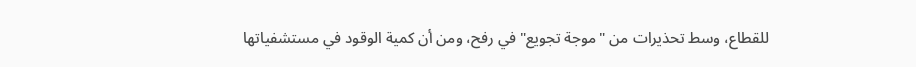للقطاع، وسط تحذيرات من "موجة تجويع" في رفح، ومن أن كمية الوقود في مستشفياتها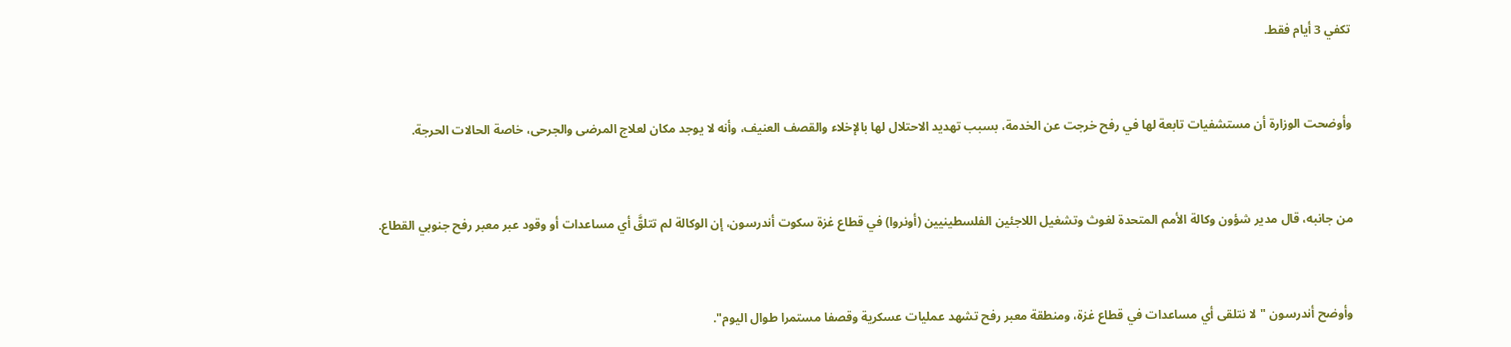تكفي 3 أيام فقط.


وأوضحت الوزارة أن مستشفيات تابعة لها في رفح خرجت عن الخدمة، بسبب تهديد الاحتلال لها بالإخلاء والقصف العنيف، وأنه لا يوجد مكان لعلاج المرضى والجرحى، خاصة الحالات الحرجة.


من جانبه، قال مدير شؤون وكالة الأمم المتحدة لغوث وتشغيل اللاجئين الفلسطينيين (أونروا) في قطاع غزة سكوت أندرسون، إن الوكالة لم تتلقَّ أي مساعدات أو وقود عبر معبر رفح جنوبي القطاع.


وأوضح أندرسون "لا نتلقى أي مساعدات في قطاع غزة، ومنطقة معبر رفح تشهد عمليات عسكرية وقصفا مستمرا طوال اليوم".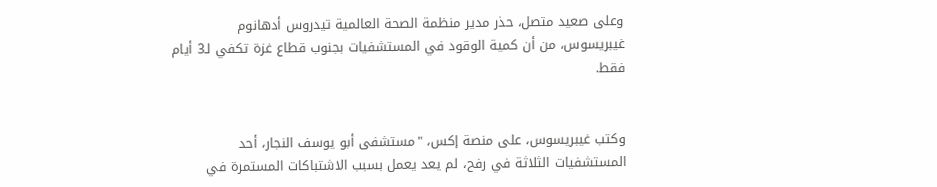وعلى صعيد متصل، حذر مدير منظمة الصحة العالمية تيدروس أدهانوم غيبريسوس، من أن كمية الوقود في المستشفيات بجنوب قطاع غزة تكفي لـ3 أيام فقط.


وكتب غيبريسوس، على منصة إكس، "مستشفى أبو يوسف النجار، أحد المستشفيات الثلاثة في رفح، لم يعد يعمل بسبب الاشتباكات المستمرة في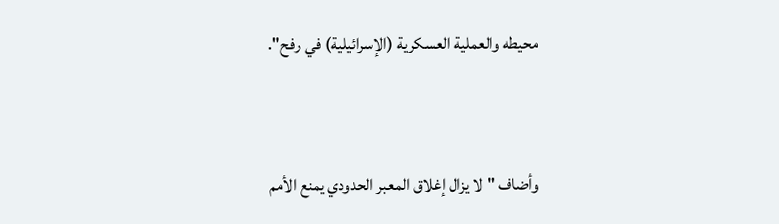محيطه والعملية العسكرية (الإسرائيلية) في رفح".


وأضاف "لا يزال إغلاق المعبر الحدودي يمنع الأمم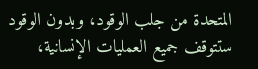المتحدة من جلب الوقود، وبدون الوقود ستتوقف جميع العمليات الإنسانية،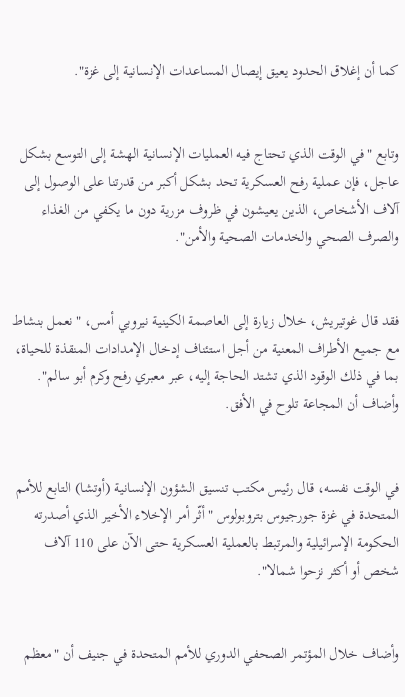كما أن إغلاق الحدود يعيق إيصال المساعدات الإنسانية إلى غزة".


وتابع "في الوقت الذي تحتاج فيه العمليات الإنسانية الهشة إلى التوسع بشكل عاجل، فإن عملية رفح العسكرية تحد بشكل أكبر من قدرتنا على الوصول إلى آلاف الأشخاص، الذين يعيشون في ظروف مزرية دون ما يكفي من الغذاء والصرف الصحي والخدمات الصحية والأمن".


فقد قال غوتيريش، خلال زيارة إلى العاصمة الكينية نيروبي أمس، "نعمل بنشاط مع جميع الأطراف المعنية من أجل استئناف إدخال الإمدادات المنقذة للحياة، بما في ذلك الوقود الذي تشتد الحاجة إليه، عبر معبري رفح وكرم أبو سالم". وأضاف أن المجاعة تلوح في الأفق.


في الوقت نفسه، قال رئيس مكتب تنسيق الشؤون الإنسانية (أوتشا) التابع للأمم المتحدة في غزة جورجيوس بتروبولوس "أثّر أمر الإخلاء الأخير الذي أصدرته الحكومة الإسرائيلية والمرتبط بالعملية العسكرية حتى الآن على 110 آلاف شخص أو أكثر نزحوا شمالا".


وأضاف خلال المؤتمر الصحفي الدوري للأمم المتحدة في جنيف أن "معظم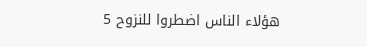هؤلاء الناس اضطروا للنزوح 5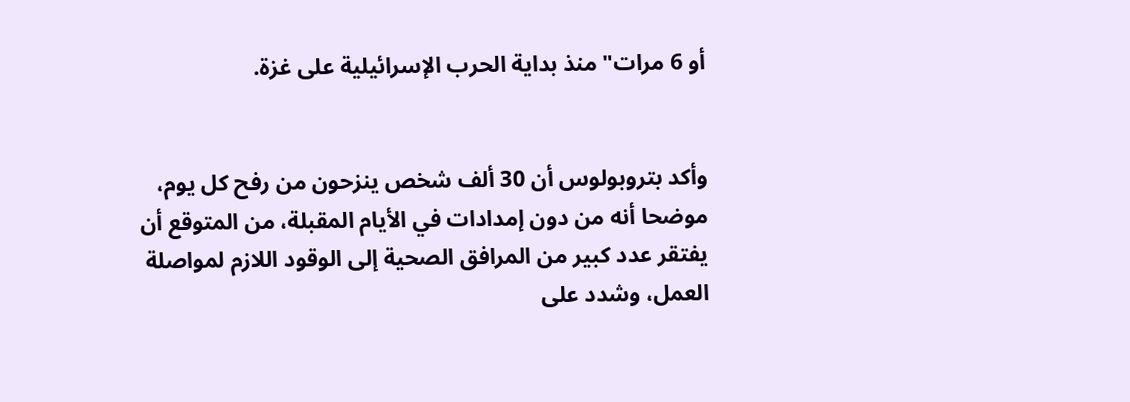أو 6 مرات" منذ بداية الحرب الإسرائيلية على غزة.


وأكد بتروبولوس أن 30 ألف شخص ينزحون من رفح كل يوم، موضحا أنه من دون إمدادات في الأيام المقبلة، من المتوقع أن يفتقر عدد كبير من المرافق الصحية إلى الوقود اللازم لمواصلة العمل، وشدد على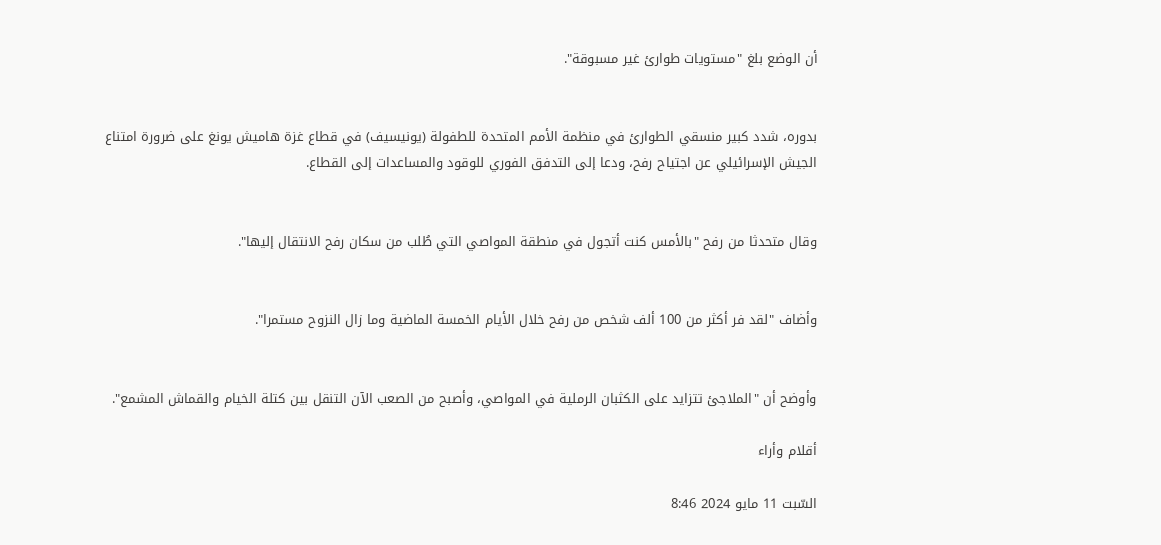أن الوضع بلغ "مستويات طوارئ غير مسبوقة".


بدوره، شدد كبير منسقي الطوارئ في منظمة الأمم المتحدة للطفولة (يونيسيف) في قطاع غزة هاميش يونغ على ضرورة امتناع الجيش الإسرائيلي عن اجتياح رفح، ودعا إلى التدفق الفوري للوقود والمساعدات إلى القطاع.


وقال متحدثا من رفح "بالأمس كنت أتجول في منطقة المواصي التي طُلب من سكان رفح الانتقال إليها".


وأضاف "لقد فر أكثر من 100 ألف شخص من رفح خلال الأيام الخمسة الماضية وما زال النزوح مستمرا".


وأوضح أن "الملاجئ تتزايد على الكثبان الرملية في المواصي، وأصبح من الصعب الآن التنقل بين كتلة الخيام والقماش المشمع".

أقلام وأراء

السّبت 11 مايو 2024 8:46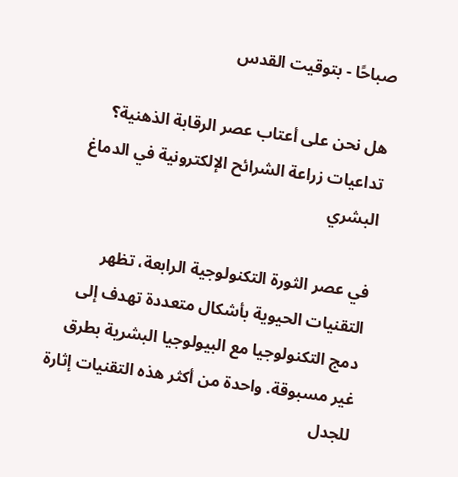صباحًا - بتوقيت القدس

هل نحن على أعتاب عصر الرقابة الذهنية؟ تداعيات زراعة الشرائح الإلكترونية في الدماغ البشري

في عصر الثورة التكنولوجية الرابعة، تظهر التقنيات الحيوية بأشكال متعددة تهدف إلى دمج التكنولوجيا مع البيولوجيا البشرية بطرق غير مسبوقة. واحدة من أكثر هذه التقنيات إثارة للجدل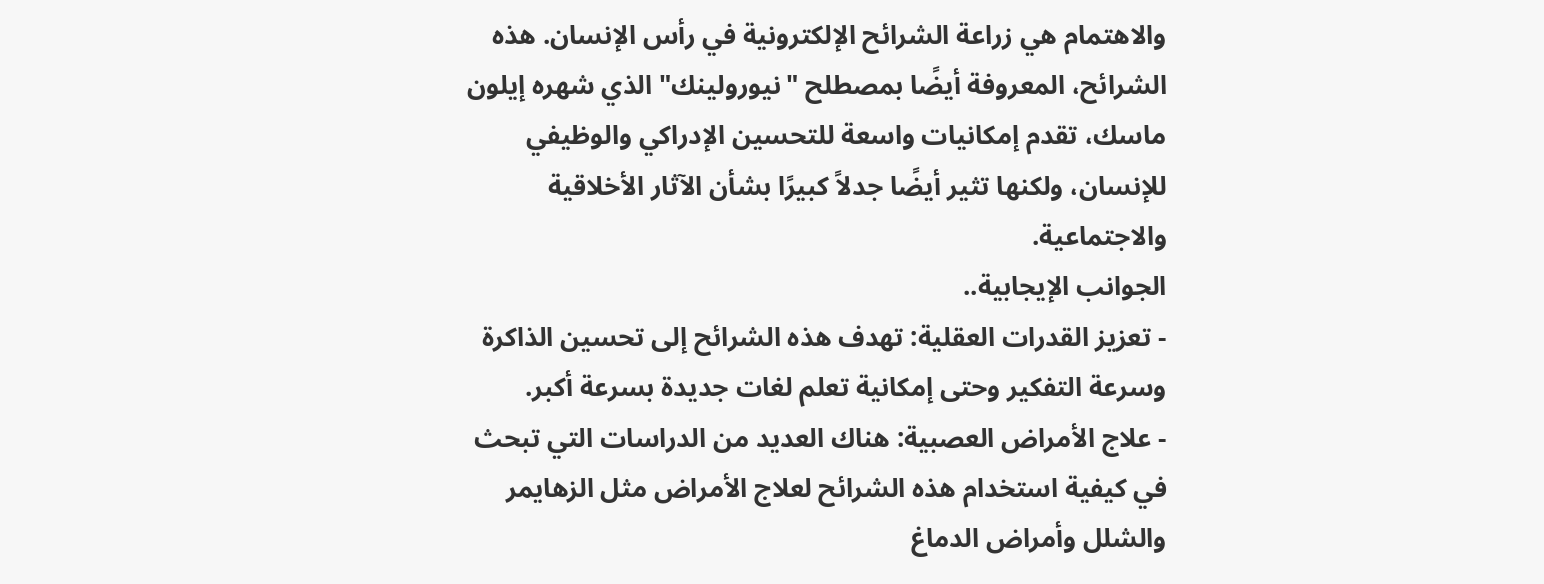والاهتمام هي زراعة الشرائح الإلكترونية في رأس الإنسان. هذه الشرائح، المعروفة أيضًا بمصطلح "نيورولينك" الذي شهره إيلون ماسك، تقدم إمكانيات واسعة للتحسين الإدراكي والوظيفي للإنسان، ولكنها تثير أيضًا جدلاً كبيرًا بشأن الآثار الأخلاقية والاجتماعية.
الجوانب الإيجابية..
- تعزيز القدرات العقلية: تهدف هذه الشرائح إلى تحسين الذاكرة وسرعة التفكير وحتى إمكانية تعلم لغات جديدة بسرعة أكبر.
- علاج الأمراض العصبية: هناك العديد من الدراسات التي تبحث في كيفية استخدام هذه الشرائح لعلاج الأمراض مثل الزهايمر والشلل وأمراض الدماغ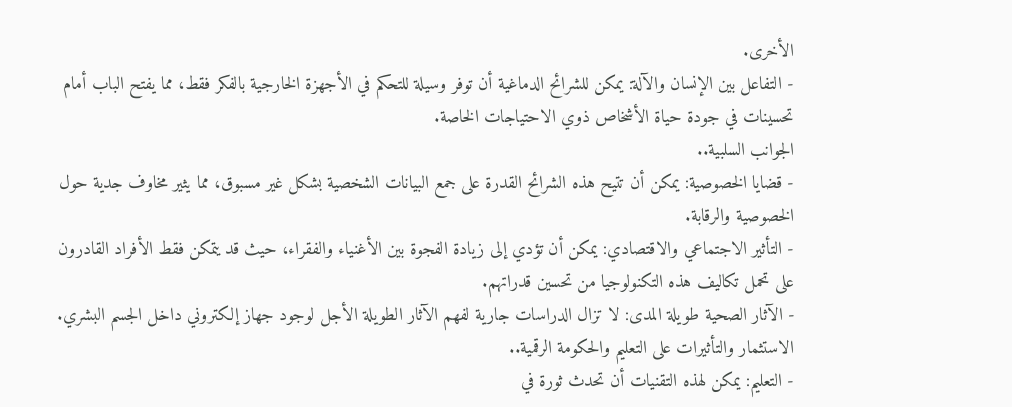الأخرى.
- التفاعل بين الإنسان والآلة: يمكن للشرائح الدماغية أن توفر وسيلة للتحكم في الأجهزة الخارجية بالفكر فقط، مما يفتح الباب أمام تحسينات في جودة حياة الأشخاص ذوي الاحتياجات الخاصة.
الجوانب السلبية..
- قضايا الخصوصية: يمكن أن تتيح هذه الشرائح القدرة على جمع البيانات الشخصية بشكل غير مسبوق، مما يثير مخاوف جدية حول الخصوصية والرقابة.
- التأثير الاجتماعي والاقتصادي: يمكن أن تؤدي إلى زيادة الفجوة بين الأغنياء والفقراء، حيث قد يتمكن فقط الأفراد القادرون على تحمل تكاليف هذه التكنولوجيا من تحسين قدراتهم.
- الآثار الصحية طويلة المدى: لا تزال الدراسات جارية لفهم الآثار الطويلة الأجل لوجود جهاز إلكتروني داخل الجسم البشري.
الاستثمار والتأثيرات على التعليم والحكومة الرقمية..
- التعليم: يمكن لهذه التقنيات أن تحدث ثورة في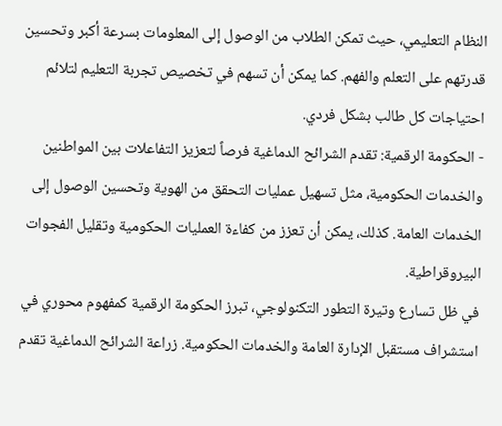النظام التعليمي، حيث تمكن الطلاب من الوصول إلى المعلومات بسرعة أكبر وتحسين قدرتهم على التعلم والفهم. كما يمكن أن تسهم في تخصيص تجربة التعليم لتلائم احتياجات كل طالب بشكل فردي.
- الحكومة الرقمية: تقدم الشرائح الدماغية فرصاً لتعزيز التفاعلات بين المواطنين والخدمات الحكومية، مثل تسهيل عمليات التحقق من الهوية وتحسين الوصول إلى الخدمات العامة. كذلك، يمكن أن تعزز من كفاءة العمليات الحكومية وتقليل الفجوات البيروقراطية.
في ظل تسارع وتيرة التطور التكنولوجي، تبرز الحكومة الرقمية كمفهوم محوري في استشراف مستقبل الإدارة العامة والخدمات الحكومية. زراعة الشرائح الدماغية تقدم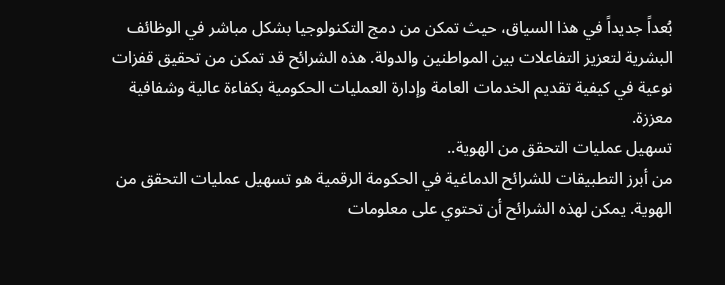بُعداً جديداً في هذا السياق، حيث تمكن من دمج التكنولوجيا بشكل مباشر في الوظائف البشرية لتعزيز التفاعلات بين المواطنين والدولة. هذه الشرائح قد تمكن من تحقيق قفزات نوعية في كيفية تقديم الخدمات العامة وإدارة العمليات الحكومية بكفاءة عالية وشفافية معززة.
تسهيل عمليات التحقق من الهوية..
من أبرز التطبيقات للشرائح الدماغية في الحكومة الرقمية هو تسهيل عمليات التحقق من الهوية. يمكن لهذه الشرائح أن تحتوي على معلومات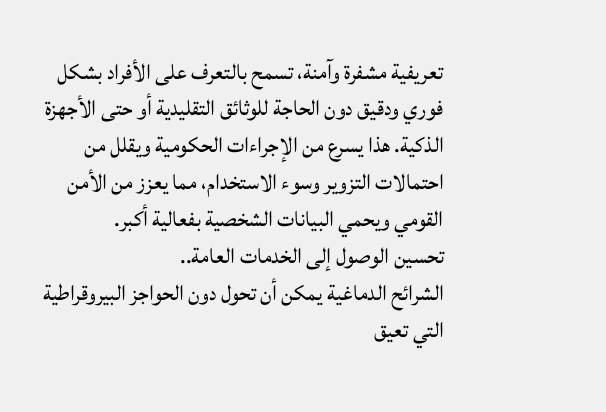تعريفية مشفرة وآمنة، تسمح بالتعرف على الأفراد بشكل فوري ودقيق دون الحاجة للوثائق التقليدية أو حتى الأجهزة الذكية. هذا يسرع من الإجراءات الحكومية ويقلل من احتمالات التزوير وسوء الاستخدام، مما يعزز من الأمن القومي ويحمي البيانات الشخصية بفعالية أكبر.
تحسين الوصول إلى الخدمات العامة..
الشرائح الدماغية يمكن أن تحول دون الحواجز البيروقراطية التي تعيق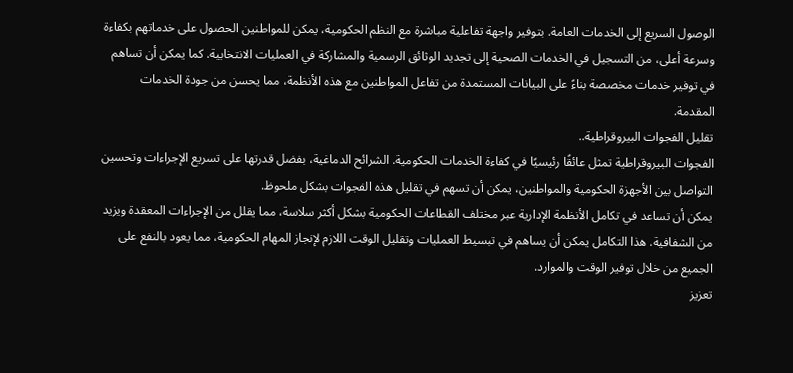الوصول السريع إلى الخدمات العامة. بتوفير واجهة تفاعلية مباشرة مع النظم الحكومية، يمكن للمواطنين الحصول على خدماتهم بكفاءة وسرعة أعلى، من التسجيل في الخدمات الصحية إلى تجديد الوثائق الرسمية والمشاركة في العمليات الانتخابية. كما يمكن أن تساهم في توفير خدمات مخصصة بناءً على البيانات المستمدة من تفاعل المواطنين مع هذه الأنظمة، مما يحسن من جودة الخدمات المقدمة.
تقليل الفجوات البيروقراطية..
الفجوات البيروقراطية تمثل عائقًا رئيسيًا في كفاءة الخدمات الحكومية. الشرائح الدماغية، بفضل قدرتها على تسريع الإجراءات وتحسين التواصل بين الأجهزة الحكومية والمواطنين، يمكن أن تسهم في تقليل هذه الفجوات بشكل ملحوظ.
يمكن أن تساعد في تكامل الأنظمة الإدارية عبر مختلف القطاعات الحكومية بشكل أكثر سلاسة، مما يقلل من الإجراءات المعقدة ويزيد من الشفافية. هذا التكامل يمكن أن يساهم في تبسيط العمليات وتقليل الوقت اللازم لإنجاز المهام الحكومية، مما يعود بالنفع على الجميع من خلال توفير الوقت والموارد.
تعزيز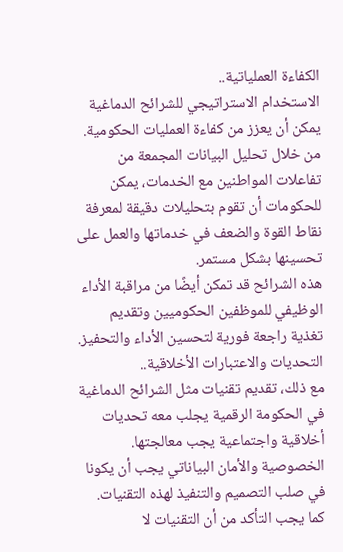الكفاءة العملياتية..
الاستخدام الاستراتيجي للشرائح الدماغية يمكن أن يعزز من كفاءة العمليات الحكومية. من خلال تحليل البيانات المجمعة من تفاعلات المواطنين مع الخدمات، يمكن للحكومات أن تقوم بتحليلات دقيقة لمعرفة نقاط القوة والضعف في خدماتها والعمل على تحسينها بشكل مستمر.
هذه الشرائح قد تمكن أيضًا من مراقبة الأداء الوظيفي للموظفين الحكوميين وتقديم تغذية راجعة فورية لتحسين الأداء والتحفيز.
التحديات والاعتبارات الأخلاقية..
مع ذلك، تقديم تقنيات مثل الشرائح الدماغية في الحكومة الرقمية يجلب معه تحديات أخلاقية واجتماعية يجب معالجتها. الخصوصية والأمان البياناتي يجب أن يكونا في صلب التصميم والتنفيذ لهذه التقنيات.
كما يجب التأكد من أن التقنيات لا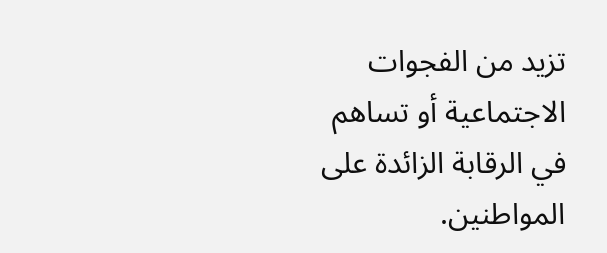تزيد من الفجوات الاجتماعية أو تساهم في الرقابة الزائدة على المواطنين.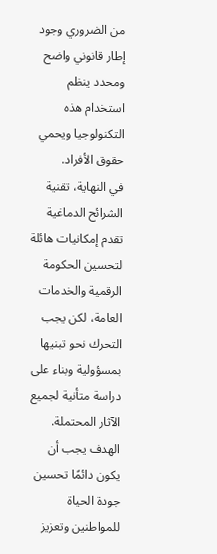من الضروري وجود إطار قانوني واضح ومحدد ينظم استخدام هذه التكنولوجيا ويحمي حقوق الأفراد.
في النهاية، تقنية الشرائح الدماغية تقدم إمكانيات هائلة لتحسين الحكومة الرقمية والخدمات العامة، لكن يجب التحرك نحو تبنيها بمسؤولية وبناء على دراسة متأنية لجميع الآثار المحتملة. الهدف يجب أن يكون دائمًا تحسين جودة الحياة للمواطنين وتعزيز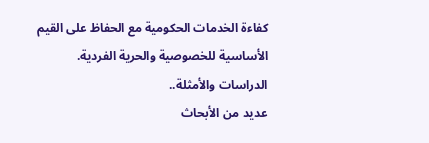كفاءة الخدمات الحكومية مع الحفاظ على القيم الأساسية للخصوصية والحرية الفردية.
الدراسات والأمثلة..
عديد من الأبحاث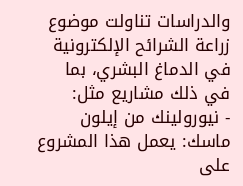والدراسات تناولت موضوع زراعة الشرائح الإلكترونية في الدماغ البشري، بما في ذلك مشاريع مثل:
- نيورولينك من إيلون ماسك: يعمل هذا المشروع على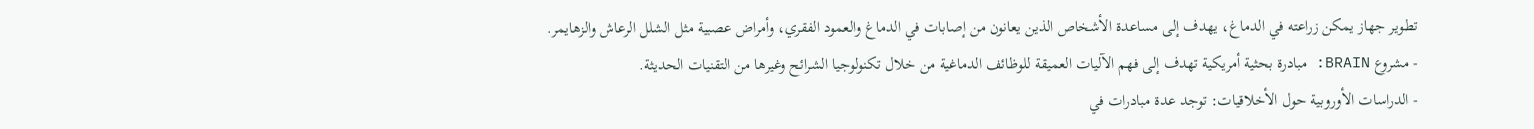تطوير جهاز يمكن زراعته في الدماغ، يهدف إلى مساعدة الأشخاص الذين يعانون من إصابات في الدماغ والعمود الفقري، وأمراض عصبية مثل الشلل الرعاش والزهايمر.
- مشروع BRAIN: مبادرة بحثية أمريكية تهدف إلى فهم الآليات العميقة للوظائف الدماغية من خلال تكنولوجيا الشرائح وغيرها من التقنيات الحديثة.
- الدراسات الأوروبية حول الأخلاقيات: توجد عدة مبادرات في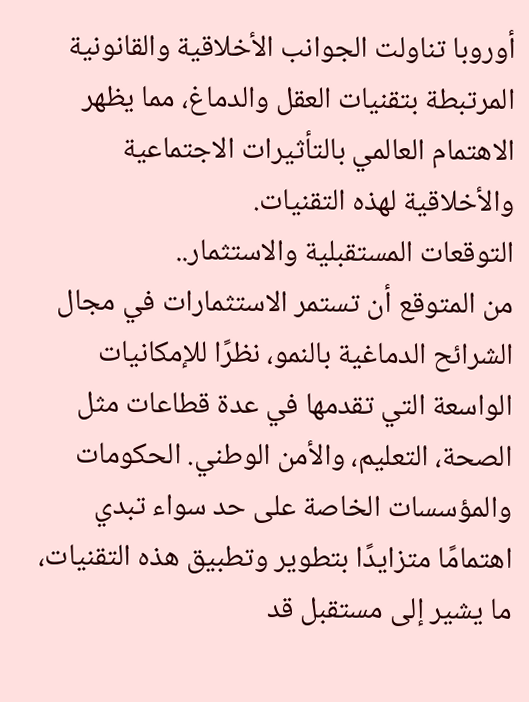أوروبا تناولت الجوانب الأخلاقية والقانونية المرتبطة بتقنيات العقل والدماغ، مما يظهر الاهتمام العالمي بالتأثيرات الاجتماعية والأخلاقية لهذه التقنيات.
التوقعات المستقبلية والاستثمار..
من المتوقع أن تستمر الاستثمارات في مجال الشرائح الدماغية بالنمو، نظرًا للإمكانيات الواسعة التي تقدمها في عدة قطاعات مثل الصحة، التعليم، والأمن الوطني. الحكومات والمؤسسات الخاصة على حد سواء تبدي اهتمامًا متزايدًا بتطوير وتطبيق هذه التقنيات، ما يشير إلى مستقبل قد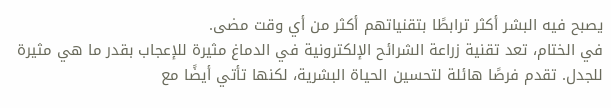يصبح فيه البشر أكثر ترابطًا بتقنياتهم أكثر من أي وقت مضى.
في الختام، تعد تقنية زراعة الشرائح الإلكترونية في الدماغ مثيرة للإعجاب بقدر ما هي مثيرة للجدل. تقدم فرصًا هائلة لتحسين الحياة البشرية، لكنها تأتي أيضًا مع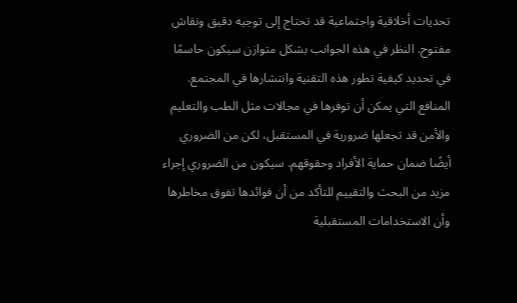تحديات أخلاقية واجتماعية قد تحتاج إلى توجيه دقيق ونقاش مفتوح. النظر في هذه الجوانب بشكل متوازن سيكون حاسمًا في تحديد كيفية تطور هذه التقنية وانتشارها في المجتمع.
المنافع التي يمكن أن توفرها في مجالات مثل الطب والتعليم والأمن قد تجعلها ضرورية في المستقبل، لكن من الضروري أيضًا ضمان حماية الأفراد وحقوقهم. سيكون من الضروري إجراء مزيد من البحث والتقييم للتأكد من أن فوائدها تفوق مخاطرها وأن الاستخدامات المستقبلية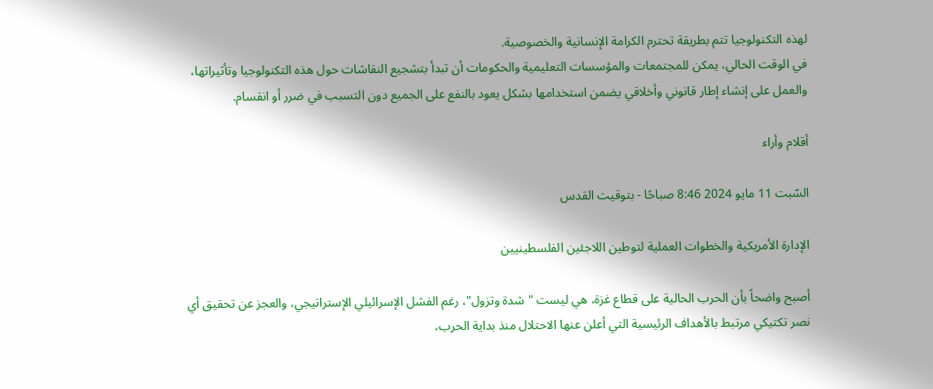لهذه التكنولوجيا تتم بطريقة تحترم الكرامة الإنسانية والخصوصية.
في الوقت الحالي، يمكن للمجتمعات والمؤسسات التعليمية والحكومات أن تبدأ بتشجيع النقاشات حول هذه التكنولوجيا وتأثيراتها، والعمل على إنشاء إطار قانوني وأخلاقي يضمن استخدامها بشكل يعود بالنفع على الجميع دون التسبب في ضرر أو انقسام.

أقلام وأراء

السّبت 11 مايو 2024 8:46 صباحًا - بتوقيت القدس

الإدارة الأمريكية والخطوات العملية لتوطين اللاجئين الفلسطينيين

أصبح واضحاً بأن الحرب الحالية على قطاع غزة، هي ليست "شدة وتزول"، رغم الفشل الإسرائيلي الإستراتيجي، والعجز عن تحقيق أي نصر تكتيكي مرتبط بالأهداف الرئيسية التي أعلن عنها الاحتلال منذ بداية الحرب،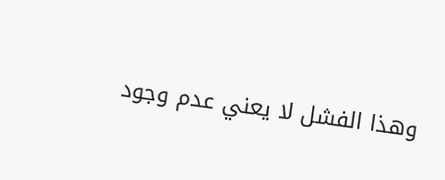وهذا الفشل لا يعني عدم وجود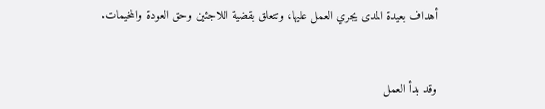أهداف بعيدة المدى يجري العمل عليها، وتتعلق بقضية اللاجئين وحق العودة والمخيمات.


وقد بدأ العمل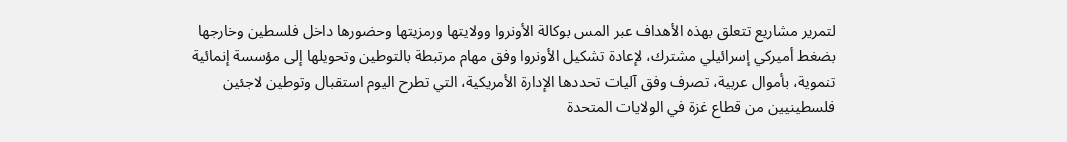لتمرير مشاريع تتعلق بهذه الأهداف عبر المس بوكالة الأونروا وولايتها ورمزيتها وحضورها داخل فلسطين وخارجها بضغط أميركي إسرائيلي مشترك، لإعادة تشكيل الأونروا وفق مهام مرتبطة بالتوطين وتحويلها إلى مؤسسة إنمائية تنموية، بأموال عربية، تصرف وفق آليات تحددها الإدارة الأمريكية، التي تطرح اليوم استقبال وتوطين لاجئين فلسطينيين من قطاع غزة في الولايات المتحدة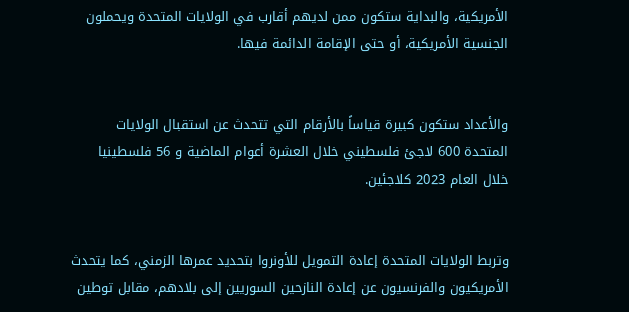الأمريكية، والبداية ستكون ممن لديهم أقارب في الولايات المتحدة ويحملون الجنسية الأمريكية، أو حتى الإقامة الدائمة فيها.


والأعداد ستكون كبيرة قياساً بالأرقام التي تتحدث عن استقبال الولايات المتحدة 600 لاجئ فلسطيني خلال العشرة أعوام الماضية و 56 فلسطينيا خلال العام 2023 كلاجئين.


وتربط الولايات المتحدة إعادة التمويل للأونروا بتحديد عمرها الزمني، كما يتحدث الأمريكيون والفرنسيون عن إعادة النازحين السوريين إلى بلادهم، مقابل توطين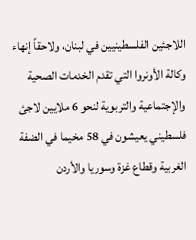اللاجئين الفلسطينيين في لبنان، ولاحقاً إنهاء وكالة الأونروا التي تقدم الخدمات الصحية والإجتماعية والتربوية لنحو 6 ملايين لاجئ فلسطيني يعيشون في 58 مخيما في الضفة الغربية وقطاع غزة وسوريا والأردن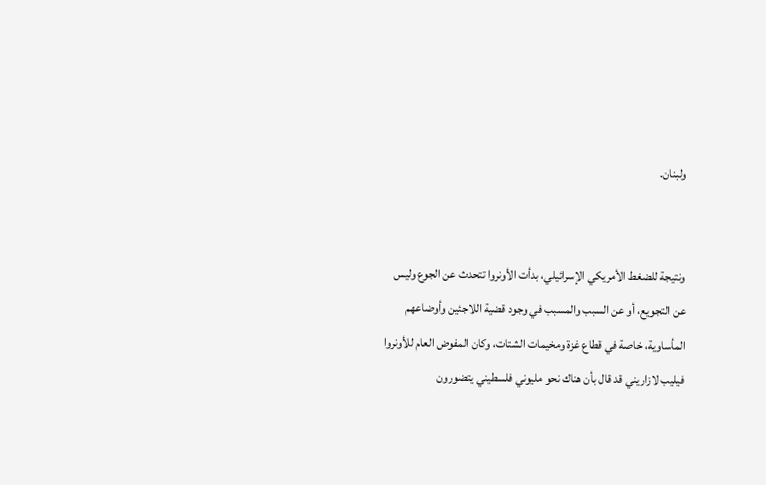ولبنان.


ونتيجة للضغط الأمريكي الإسرائيلي، بدأت الأونروا تتحدث عن الجوع وليس عن التجويع، أو عن السبب والمسبب في وجود قضية اللاجئين وأوضاعهم المأساوية، خاصة في قطاع غزة ومخيمات الشتات، وكان المفوض العام للأونروا فيليب لازاريني قد قال بأن هناك نحو مليوني فلسطيني يتضورون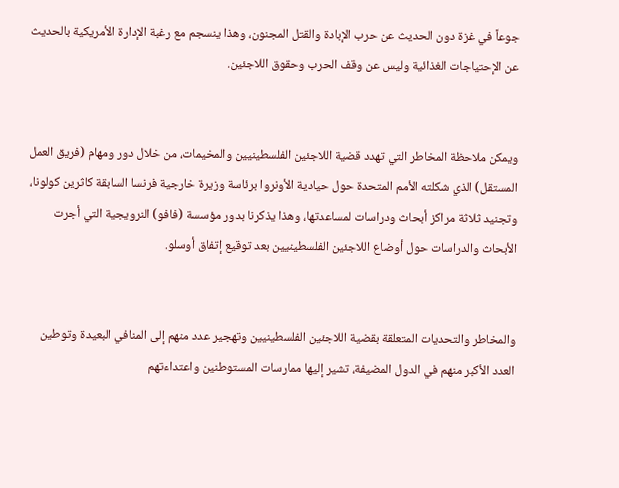جوعاً في غزة دون الحديث عن حرب الإبادة والقتل المجنون، وهذا ينسجم مع رغبة الإدارة الأمريكية بالحديث عن الإحتياجات الغذائية وليس عن وقف الحرب وحقوق اللاجئين.


ويمكن ملاحظة المخاطر التي تهدد قضية اللاجئين الفلسطينيين والمخيمات، من خلال دور ومهام (فريق العمل المستقل) الذي شكلته الأمم المتحدة حول حيادية الأونروا برئاسة وزيرة خارجية فرنسا السابقة كاثرين كولونا، وتجنيد ثلاثة مراكز أبحاث ودراسات لمساعدتها، وهذا يذكرنا بدور مؤسسة (فافو) النرويجية التي أجرت الأبحاث والدراسات حول أوضاع اللاجئين الفلسطينيين بعد توقيع إتفاق أوسلو.


والمخاطر والتحديات المتعلقة بقضية اللاجئين الفلسطينيين وتهجير عدد منهم إلى المنافي البعيدة وتوطين العدد الأكبر منهم في الدول المضيفة، تشير إليها ممارسات المستوطنين واعتداءتهم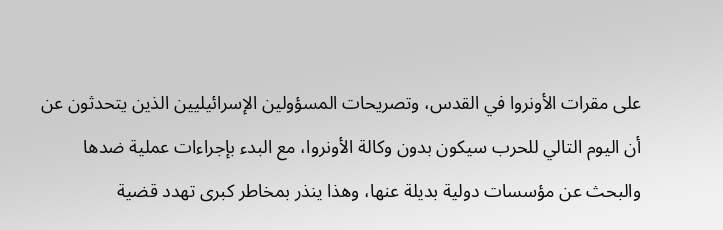على مقرات الأونروا في القدس، وتصريحات المسؤولين الإسرائيليين الذين يتحدثون عن أن اليوم التالي للحرب سيكون بدون وكالة الأونروا، مع البدء بإجراءات عملية ضدها والبحث عن مؤسسات دولية بديلة عنها، وهذا ينذر بمخاطر كبرى تهدد قضية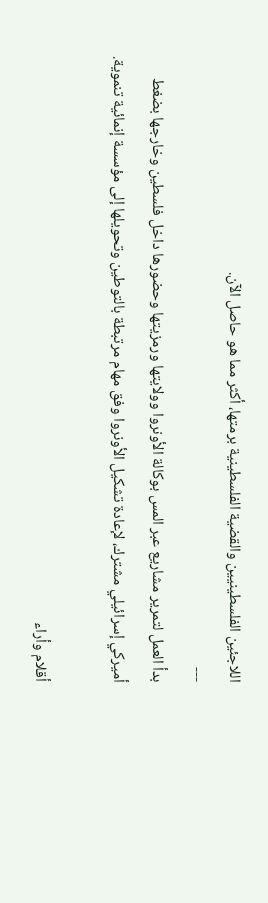اللاجئين الفلسطينيين والقضية الفلسطينية برمتها، أكثر مما هو حاصل الآن.
---
بدأ العمل لتمرير مشاريع عبر المس بوكالة الأونروا وولايتها ورمزيتها وحضورها داخل فلسطين وخارجها بضغط أميركي إسرائيلي مشترك، لإعادة تشكيل الأونروا وفق مهام مرتبطة بالتوطين وتحويلها إلى مؤسسة إنمائية تنموية.

أقلام وأراء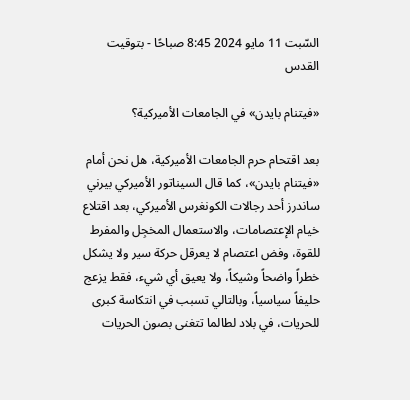السّبت 11 مايو 2024 8:45 صباحًا - بتوقيت القدس

«فيتنام بايدن» في الجامعات الأميركية؟

بعد اقتحام حرم الجامعات الأميركية، هل نحن أمام «فيتنام بايدن»، كما قال السيناتور الأميركي بيرني ساندرز أحد رجالات الكونغرس الأميركي، بعد اقتلاع خيام الإعتصامات، والاستعمال المخجِل والمفرط للقوة، وفض اعتصام لا يعرقل حركة سير ولا يشكل خطراً واضحاً وشيكاً، ولا يعيق أي شيء، فقط يزعج حليفاً سياسياً، وبالتالي تسبب في انتكاسة كبرى للحريات، في بلاد لطالما تتغنى بصون الحريات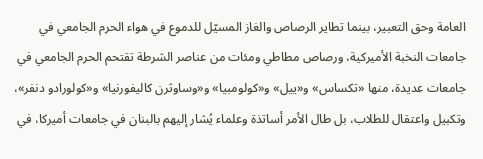العامة وحق التعبير، بينما تطاير الرصاص والغاز المسيّل للدموع في هواء الحرم الجامعي في جامعات النخبة الأميركية، ورصاص مطاطي ومئات من عناصر الشرطة تقتحم الحرم الجامعي في جامعات عديدة، منها «تكساس» و«ييل» و«كولومبيا» و«وساوثرن كاليفورنيا» و«كولورادو دنفر»، وتكبيل واعتقال للطلاب، بل طال الأمر أساتذة وعلماء يُشار إليهم بالبنان في جامعات أميركا، في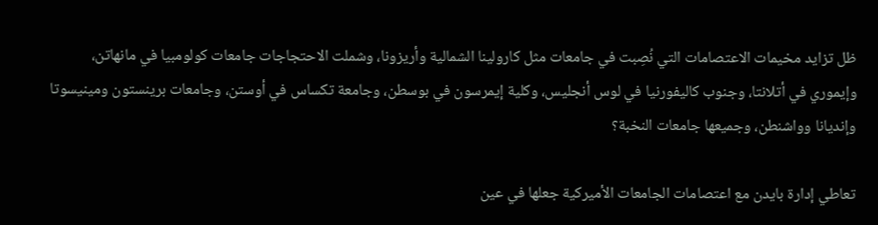ظل تزايد مخيمات الاعتصامات التي نُصِبت في جامعات مثل كارولينا الشمالية وأريزونا، وشملت الاحتجاجات جامعات كولومبيا في مانهاتن، وإيموري في أتلانتا، وجنوب كاليفورنيا في لوس أنجليس، وكلية إيمرسون في بوسطن، وجامعة تكساس في أوستن، وجامعات برينستون ومينيسوتا وإنديانا وواشنطن، وجميعها جامعات النخبة؟

تعاطي إدارة بايدن مع اعتصامات الجامعات الأميركية جعلها في عين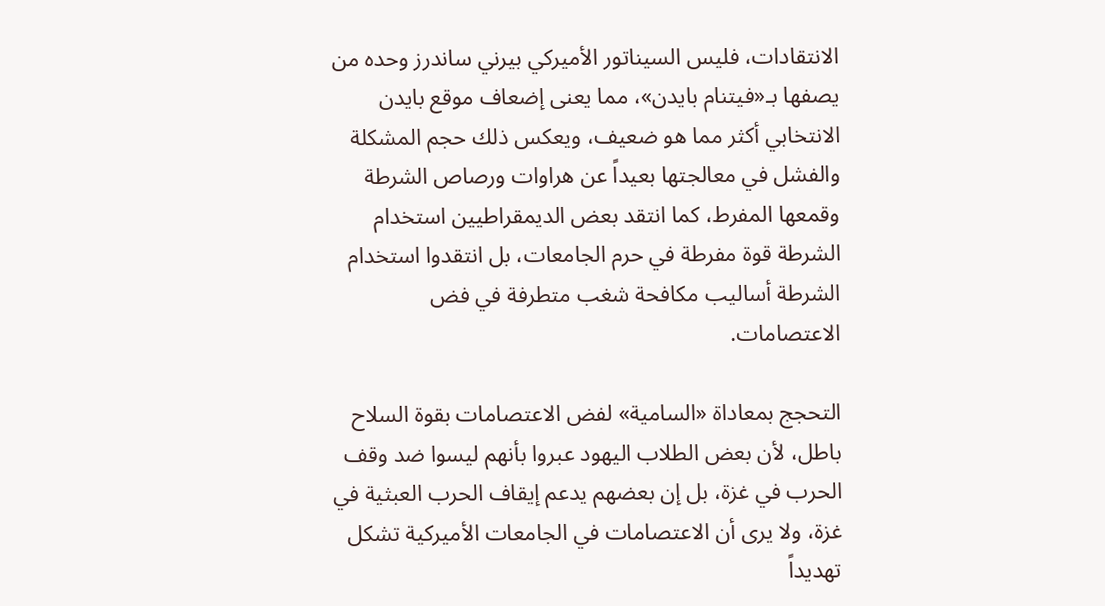الانتقادات، فليس السيناتور الأميركي بيرني ساندرز وحده من يصفها بـ«فيتنام بايدن»، مما يعنى إضعاف موقع بايدن الانتخابي أكثر مما هو ضعيف، ويعكس ذلك حجم المشكلة والفشل في معالجتها بعيداً عن هراوات ورصاص الشرطة وقمعها المفرط، كما انتقد بعض الديمقراطيين استخدام الشرطة قوة مفرطة في حرم الجامعات، بل انتقدوا استخدام الشرطة أساليب مكافحة شغب متطرفة في فض الاعتصامات.

التحجج بمعاداة «السامية» لفض الاعتصامات بقوة السلاح باطل، لأن بعض الطلاب اليهود عبروا بأنهم ليسوا ضد وقف الحرب في غزة، بل إن بعضهم يدعم إيقاف الحرب العبثية في غزة، ولا يرى أن الاعتصامات في الجامعات الأميركية تشكل تهديداً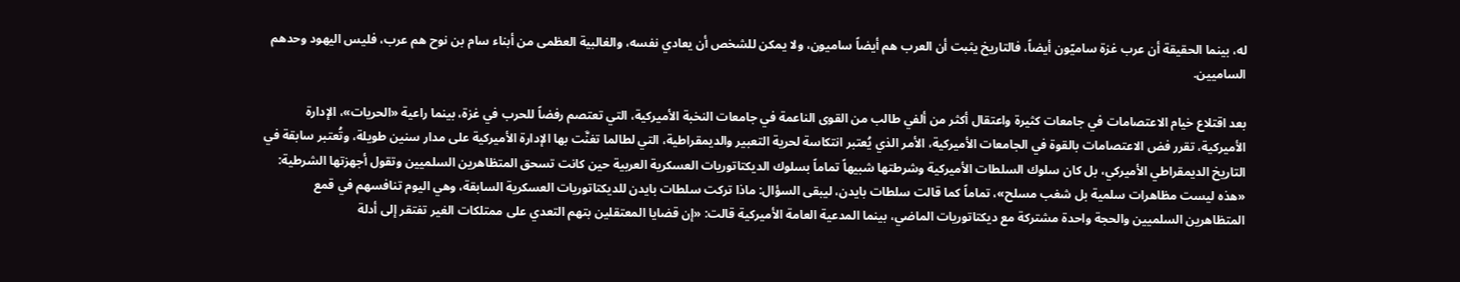له، بينما الحقيقة أن عرب غزة ساميّون أيضاً، فالتاريخ يثبت أن العرب هم أيضاً ساميون، ولا يمكن للشخص أن يعادي نفسه، والغالبية العظمى من أبناء سام بن نوح هم عرب، فليس اليهود وحدهم الساميين.

بعد اقتلاع خيام الاعتصامات في جامعات كثيرة واعتقال أكثر من ألفي طالب من القوى الناعمة في جامعات النخبة الأميركية، التي تعتصم رفضاً للحرب في غزة، بينما راعية «الحريات»، الإدارة الأميركية، تقرر فض الاعتصامات بالقوة في الجامعات الأميركية، الأمر الذي يُعتبر انتكاسة لحرية التعبير والديمقراطية، التي لطالما تغنَّت بها الإدارة الأميركية على مدار سنين طويلة، وتُعتبر سابقة في التاريخ الديمقراطي الأميركي، بل كان سلوك السلطات الأميركية وشرطتها شبيهاً تماماً بسلوك الديكتاتوريات العسكرية العربية حين كانت تسحق المتظاهرين السلميين وتقول أجهزتها الشرطية: «هذه ليست مظاهرات سلمية بل شغب مسلح»، تماماً كما قالت سلطات بايدن، ليبقى السؤال: ماذا تركت سلطات بايدن للديكتاتوريات العسكرية السابقة، وهي اليوم تنافسهم في قمع المتظاهرين السلميين والحجة واحدة مشتركة مع ديكتاتوريات الماضي، بينما المدعية العامة الأميركية قالت: «إن قضايا المعتقلين بتهم التعدي على ممتلكات الغير تفتقر إلى أدلة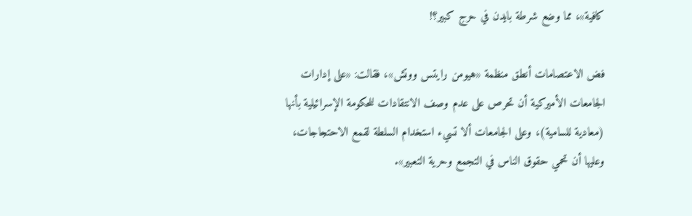كافية»، مما وضع شرطة بايدن في حرج كبير؟!

فض الاعتصامات أنطق منظمة «هيومن رايتس ووتش»، فقالت: «على إدارات الجامعات الأميركية أن تحرص على عدم وصف الانتقادات للحكومة الإسرائيلية بأنها (معادية للسامية)، وعلى الجامعات ألا تسيء استخدام السلطة لقمع الاحتجاجات، وعليها أن تحمي حقوق الناس في التجمع وحرية التعبير».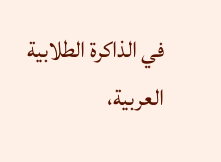في الذاكرة الطلابية العربية،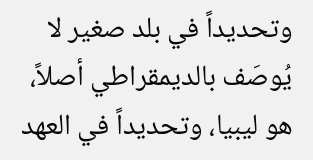وتحديداً في بلد صغير لا يُوصَف بالديمقراطي أصلاً، هو ليبيا، وتحديداً في العهد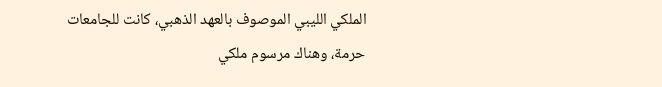الملكي الليبي الموصوف بالعهد الذهبي، كانت للجامعات حرمة، وهناك مرسوم ملكي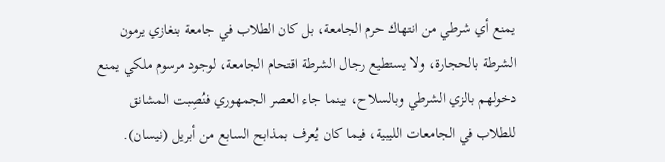يمنع أي شرطي من انتهاك حرم الجامعة، بل كان الطلاب في جامعة بنغازي يرمون الشرطة بالحجارة، ولا يستطيع رجال الشرطة اقتحام الجامعة، لوجود مرسوم ملكي يمنع دخولهم بالزي الشرطي وبالسلاح، بينما جاء العصر الجمهوري فنُصِبت المشانق للطلاب في الجامعات الليبية، فيما كان يُعرف بمذابح السابع من أبريل (نيسان).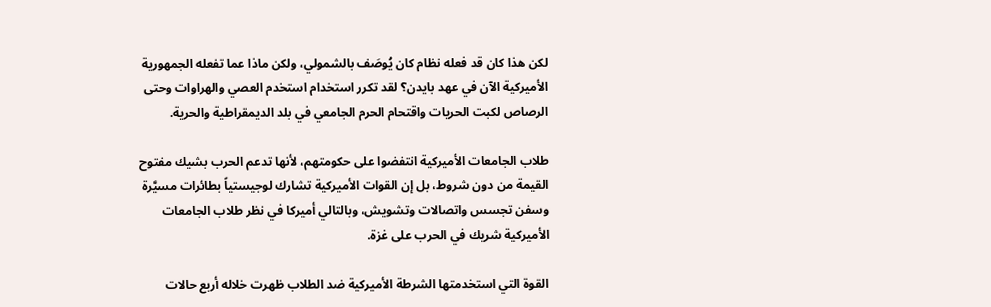لكن هذا كان قد فعله نظام كان يُوصَف بالشمولي، ولكن ماذا عما تفعله الجمهورية الأميركية الآن في عهد بايدن؟ لقد تكرر استخدام استخدم العصي والهراوات وحتى الرصاص لكبت الحريات واقتحام الحرم الجامعي في بلد الديمقراطية والحرية.

طلاب الجامعات الأميركية انتفضوا على حكومتهم، لأنها تدعم الحرب بشيك مفتوح القيمة من دون شروط، بل إن القوات الأميركية تشارك لوجيستياً بطائرات مسيَّرة وسفن تجسس واتصالات وتشويش، وبالتالي أميركا في نظر طلاب الجامعات الأميركية شريك في الحرب على غزة.

القوة التي استخدمتها الشرطة الأميركية ضد الطلاب ظهرت خلاله أربع حالات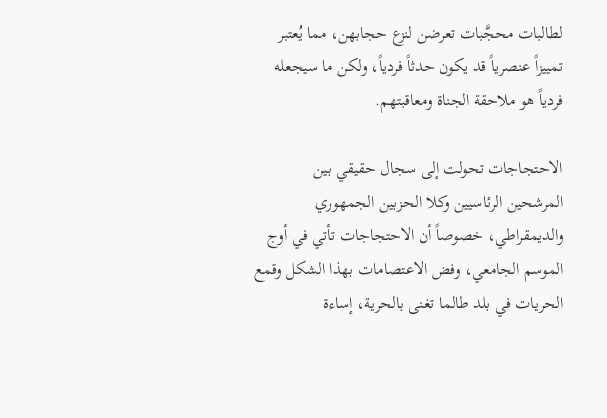لطالبات محجَّبات تعرضن لنزع حجابهن، مما يُعتبر تمييزاً عنصرياً قد يكون حدثاً فردياً، ولكن ما سيجعله فردياً هو ملاحقة الجناة ومعاقبتهم.

الاحتجاجات تحولت إلى سجال حقيقي بين المرشحين الرئاسيين وكلا الحزبين الجمهوري والديمقراطي، خصوصاً أن الاحتجاجات تأتي في أوج الموسم الجامعي، وفض الاعتصامات بهذا الشكل وقمع الحريات في بلد طالما تغنى بالحرية، إساءة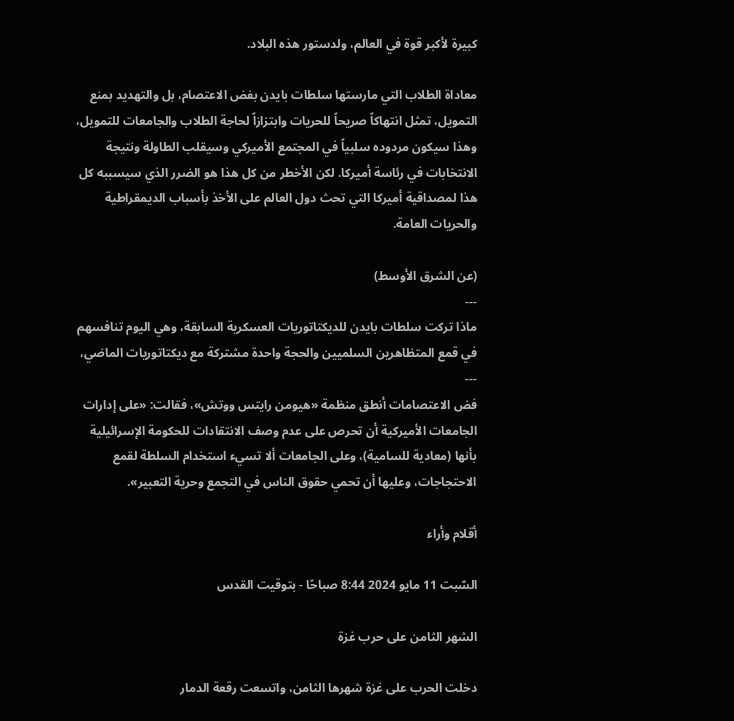كبيرة لأكبر قوة في العالم، ولدستور هذه البلاد.

معاداة الطلاب التي مارستها سلطات بايدن بفض الاعتصام، بل والتهديد بمنع التمويل، تمثل انتهاكاً صريحاً للحريات وابتزازاً لحاجة الطلاب والجامعات للتمويل، وهذا سيكون مردوده سلبياً في المجتمع الأميركي وسيقلب الطاولة ونتيجة الانتخابات في رئاسة أميركا. لكن الأخطر من كل هذا هو الضرر الذي سيسببه كل هذا لمصداقية أميركا التي تحث دول العالم على الأخذ بأسباب الديمقراطية والحريات العامة.

(عن الشرق الأوسط)
---
ماذا تركت سلطات بايدن للديكتاتوريات العسكرية السابقة، وهي اليوم تنافسهم في قمع المتظاهرين السلميين والحجة واحدة مشتركة مع ديكتاتوريات الماضي،
---
فض الاعتصامات أنطق منظمة «هيومن رايتس ووتش»، فقالت: «على إدارات الجامعات الأميركية أن تحرص على عدم وصف الانتقادات للحكومة الإسرائيلية بأنها (معادية للسامية)، وعلى الجامعات ألا تسيء استخدام السلطة لقمع الاحتجاجات، وعليها أن تحمي حقوق الناس في التجمع وحرية التعبير».

أقلام وأراء

السّبت 11 مايو 2024 8:44 صباحًا - بتوقيت القدس

الشهر الثامن على حرب غزة

دخلت الحرب على غزة شهرها الثامن، واتسعت رقعة الدمار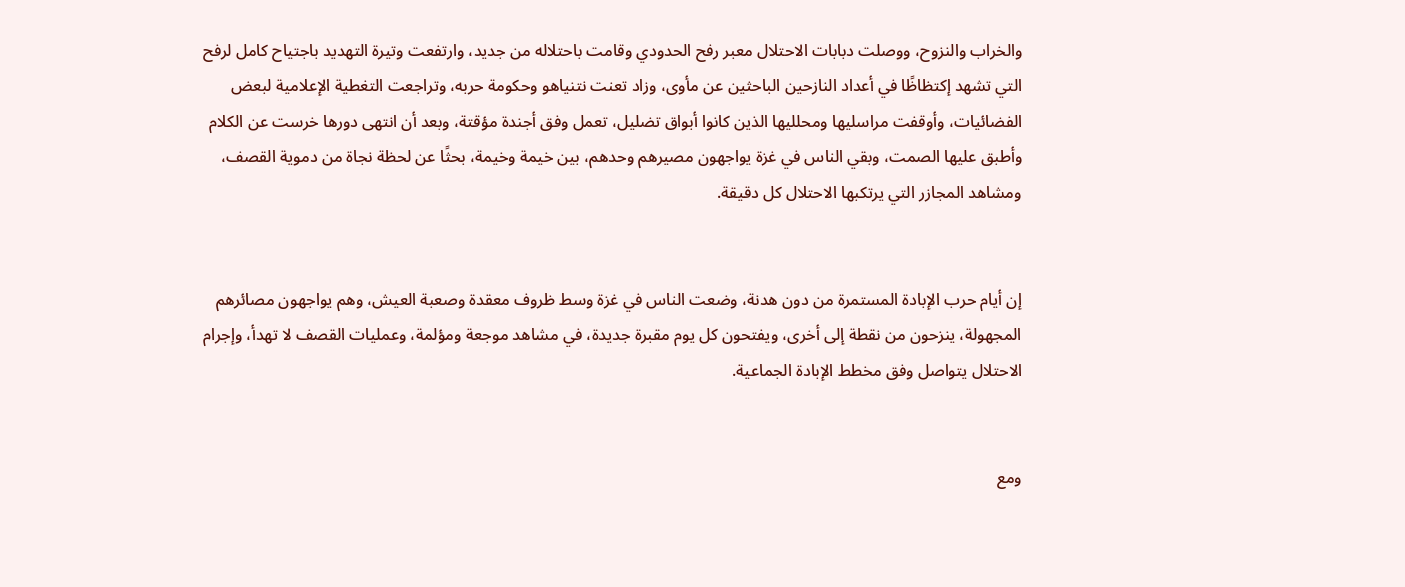والخراب والنزوح، ووصلت دبابات الاحتلال معبر رفح الحدودي وقامت باحتلاله من جديد، وارتفعت وتيرة التهديد باجتياح كامل لرفح التي تشهد إكتظاظًا في أعداد النازحين الباحثين عن مأوى، وزاد تعنت نتنياهو وحكومة حربه، وتراجعت التغطية الإعلامية لبعض الفضائيات، وأوقفت مراسليها ومحلليها الذين كانوا أبواق تضليل، تعمل وفق أجندة مؤقتة، وبعد أن انتهى دورها خرست عن الكلام وأطبق عليها الصمت، وبقي الناس في غزة يواجهون مصيرهم وحدهم، بين خيمة وخيمة، بحثًا عن لحظة نجاة من دموية القصف، ومشاهد المجازر التي يرتكبها الاحتلال كل دقيقة.


إن أيام حرب الإبادة المستمرة من دون هدنة، وضعت الناس في غزة وسط ظروف معقدة وصعبة العيش، وهم يواجهون مصائرهم المجهولة، ينزحون من نقطة إلى أخرى، ويفتحون كل يوم مقبرة جديدة، في مشاهد موجعة ومؤلمة، وعمليات القصف لا تهدأ، وإجرام الاحتلال يتواصل وفق مخطط الإبادة الجماعية.


ومع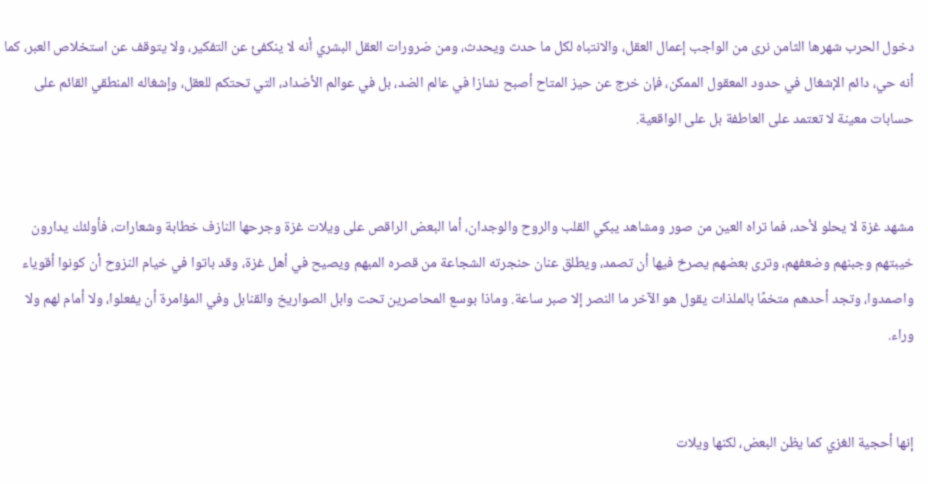دخول الحرب شهرها الثامن نرى من الواجب إعمال العقل، والانتباه لكل ما حدث ويحدث، ومن ضرورات العقل البشري أنه لا ينكفئ عن التفكير، ولا يتوقف عن استخلاص العبر، كما أنه حي، دائم الإشغال في حدود المعقول الممكن، فإن خرج عن حيز المتاح أصبح نشازا في عالم الضد، بل في عوالم الأضداد، التي تحتكم للعقل، وإشغاله المنطقي القائم على حسابات معينة لا تعتمد على العاطفة بل على الواقعية.


مشهد غزة لا يحلو لأحد، فما تراه العين من صور ومشاهد يبكي القلب والروح والوجدان، أما البعض الراقص على ويلات غزة وجرحها النازف خطابة وشعارات، فأولئك يدارون خيبتهم وجبنهم وضعفهم، وترى بعضهم يصرخ فيها أن تصمد، ويطلق عنان حنجرته الشجاعة من قصره المبهم ويصيح في أهل غزة، وقد باتوا في خيام النزوح أن كونوا أقوياء واصمدوا، وتجد أحدهم متخمًا بالملذات يقول هو الآخر ما النصر إلا صبر ساعة. وماذا بوسع المحاصرين تحت وابل الصواريخ والقنابل وفي المؤامرة أن يفعلوا، ولا أمام لهم ولا وراء.


إنها أحجية الغزي كما يظن البعض، لكنها ويلات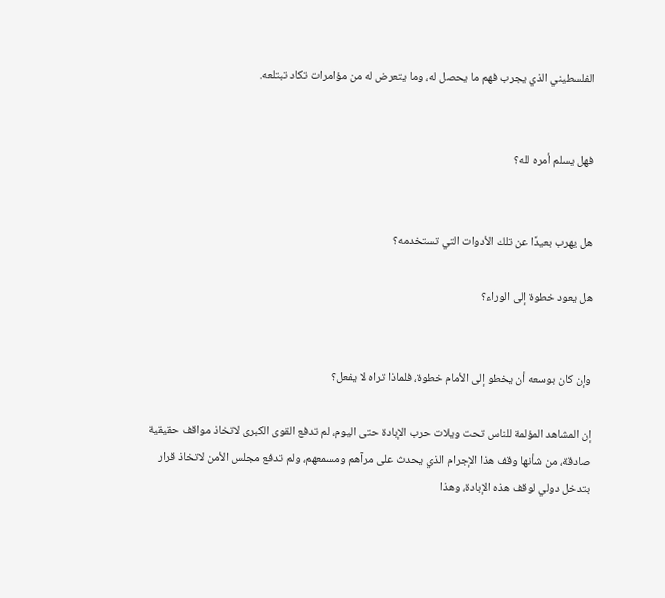الفلسطيني الذي يجرب فهم ما يحصل له، وما يتعرض له من مؤامرات تكاد تبتلعه.


فهل يسلم أمره لله؟


هل يهرب بعيدًا عن تلك الأدوات التي تستخدمه؟

هل يعود خطوة إلى الوراء؟


وإن كان بوسعه أن يخطو إلى الأمام خطوة، فلماذا تراه لا يفعل؟

إن المشاهد المؤلمة للناس تحت ويلات حرب الإبادة حتى اليوم، لم تدفع القوى الكبرى لاتخاذ مواقف حقيقية صادقة، من شأنها وقف هذا الإجرام الذي يحدث على مرآهم ومسمعهم، ولم تدفع مجلس الأمن لاتخاذ قرار بتدخل دولي لوقف هذه الإبادة، وهذا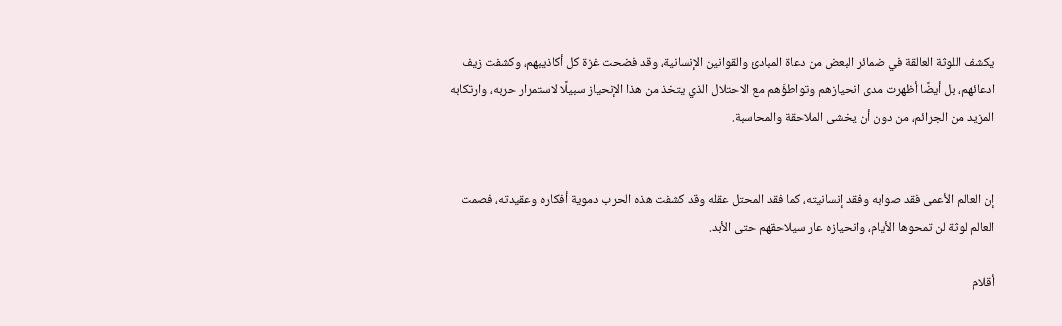يكشف اللوثة العالقة في ضمائر البعض من دعاة المبادئ والقوانين الإنسانية، وقد فضحت غزة كل أكاذيبهم، وكشفت زيف ادعائهم، بل أيضًا أظهرت مدى انحيازهم وتواطؤَهم مع الاحتلال الذي يتخذ من هذا الإنحياز سبيلًا لاستمرار حربه، وارتكابه المزيد من الجرائم، من دون أن يخشى الملاحقة والمحاسبة.


إن العالم الأعمى فقد صوابه وفقد إنسانيته، كما فقد المحتل عقله وقد كشفت هذه الحرب دموية أفكاره وعقيدته، فصمت العالم لوثة لن تمحوها الأيام، وانحيازه عار سيلاحقهم حتى الأبد.

أقلام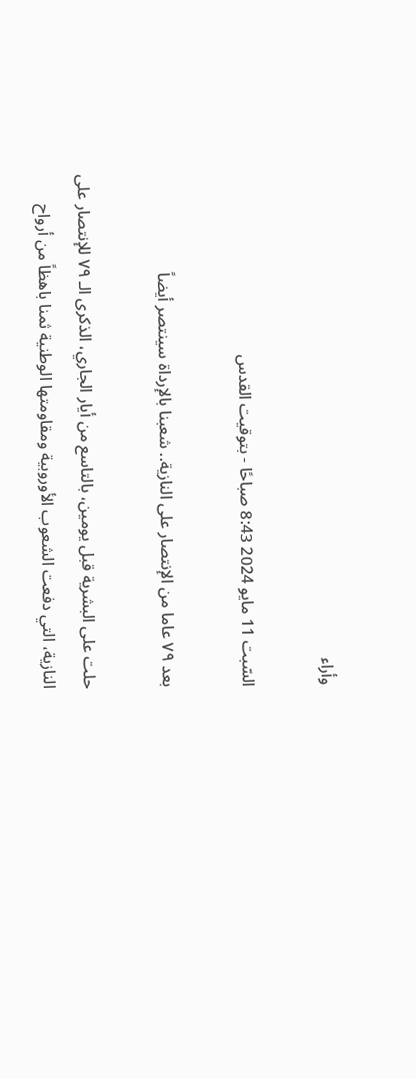وأراء

السّبت 11 مايو 2024 8:43 صباحًا - بتوقيت القدس

بعد ٧٩ عاما من الإنتصار على النازية.. شعبنا بالإرداة سينتصر أيضاً

حلت على البشرية قبل يومين، بالتاسع من أيار الجاري، الذكرى الـ ٧٩ للإنتصار على النازية، التي دفعت الشعوب الأوروبية ومقاومتها الوطنية ثمنا باهظاً من أرواح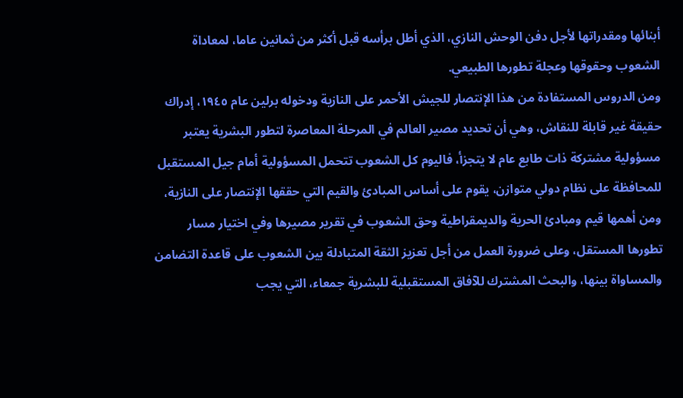أبنائها ومقدراتها لأجل دفن الوحش النازي، الذي أطل برأسه قبل أكثر من ثمانين عاما، لمعاداة الشعوب وحقوقها وعجلة تطورها الطبيعي.
ومن الدروس المستفادة من هذا الإنتصار للجيش الأحمر على النازية ودخوله برلين عام ١٩٤٥، إدراك حقيقة غير قابلة للنقاش، وهي أن تحديد مصير العالم في المرحلة المعاصرة لتطور البشرية يعتبر مسؤولية مشتركة ذات طابع عام لا يتجزأ، فاليوم كل الشعوب تتحمل المسؤولية أمام جيل المستقبل للمحافظة على نظام دولي متوازن، يقوم على أساس المبادئ والقيم التي حققها الإنتصار على النازية، ومن أهمها قيم ومبادئ الحرية والديمقراطية وحق الشعوب في تقرير مصيرها وفي اختيار مسار تطورها المستقل، وعلى ضرورة العمل من أجل تعزيز الثقة المتبادلة بين الشعوب على قاعدة التضامن والمساواة بينها، والبحث المشترك للآفاق المستقبلية للبشرية جمعاء، التي يجب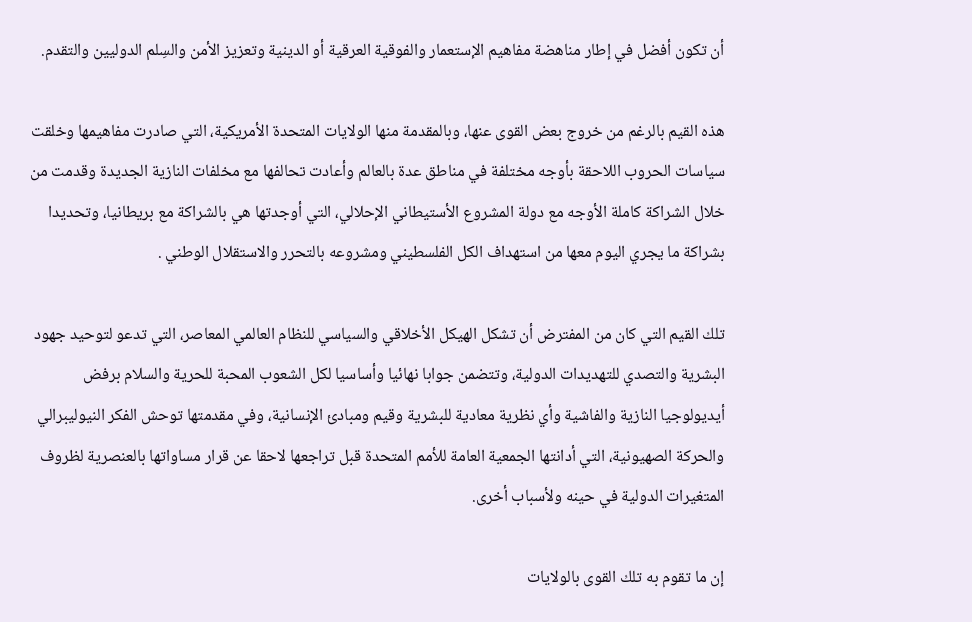أن تكون أفضل في إطار مناهضة مفاهيم الإستعمار والفوقية العرقية أو الدينية وتعزيز الأمن والسِلم الدوليين والتقدم.

هذه القيم بالرغم من خروج بعض القوى عنها، وبالمقدمة منها الولايات المتحدة الأمريكية، التي صادرت مفاهيمها وخلقت سياسات الحروب اللاحقة بأوجه مختلفة في مناطق عدة بالعالم وأعادت تحالفها مع مخلفات النازية الجديدة وقدمت من خلال الشراكة كاملة الأوجه مع دولة المشروع الأستيطاني الإحلالي، التي أوجدتها هي بالشراكة مع بريطانيا، وتحديدا بشراكة ما يجري اليوم معها من استهداف الكل الفلسطيني ومشروعه بالتحرر والاستقلال الوطني .

تلك القيم التي كان من المفترض أن تشكل الهيكل الأخلاقي والسياسي للنظام العالمي المعاصر، التي تدعو لتوحيد جهود البشرية والتصدي للتهديدات الدولية، وتتضمن جوابا نهائيا وأساسيا لكل الشعوب المحبة للحرية والسلام برفض أيديولوجيا النازية والفاشية وأي نظرية معادية للبشرية وقيم ومبادئ الإنسانية، وفي مقدمتها توحش الفكر النيوليبرالي والحركة الصهيونية، التي أدانتها الجمعية العامة للأمم المتحدة قبل تراجعها لاحقا عن قرار مساواتها بالعنصرية لظروف المتغيرات الدولية في حينه ولأسباب أخرى.

إن ما تقوم به تلك القوى بالولايات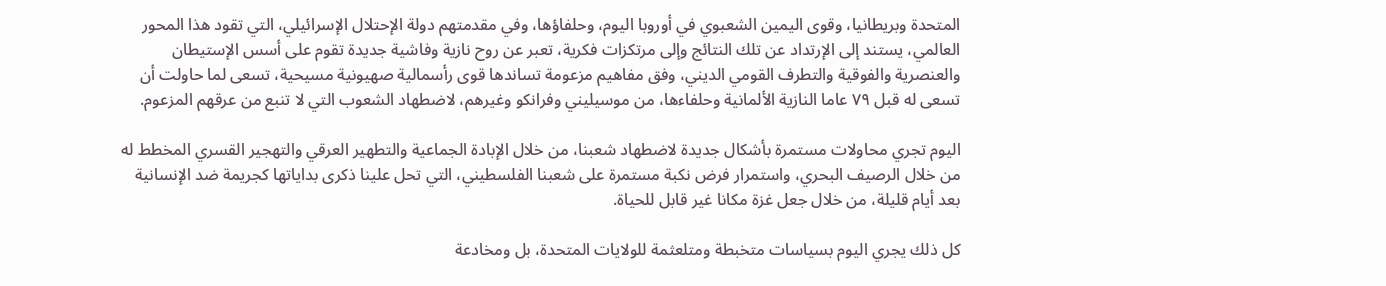المتحدة وبريطانيا، وقوى اليمين الشعبوي في أوروبا اليوم، وحلفاؤها، وفي مقدمتهم دولة الإحتلال الإسرائيلي، التي تقود هذا المحور العالمي، يستند إلى الإرتداد عن تلك النتائج وإلى مرتكزات فكرية، تعبر عن روح نازية وفاشية جديدة تقوم على أسس الإستيطان والعنصرية والفوقية والتطرف القومي الديني، وفق مفاهيم مزعومة تساندها قوى رأسمالية صهيونية مسيحية، تسعى لما حاولت أن تسعى له قبل ٧٩ عاما النازية الألمانية وحلفاءها، من موسيليني وفرانكو وغيرهم، لاضطهاد الشعوب التي لا تنبع من عرقهم المزعوم.

اليوم تجري محاولات مستمرة بأشكال جديدة لاضطهاد شعبنا، من خلال الإبادة الجماعية والتطهير العرقي والتهجير القسري المخطط له من خلال الرصيف البحري، واستمرار فرض نكبة مستمرة على شعبنا الفلسطيني، التي تحل علينا ذكرى بداياتها كجريمة ضد الإنسانية بعد أيام قليلة، من خلال جعل غزة مكانا غير قابل للحياة.

كل ذلك يجري اليوم بسياسات متخبطة ومتلعثمة للولايات المتحدة، بل ومخادعة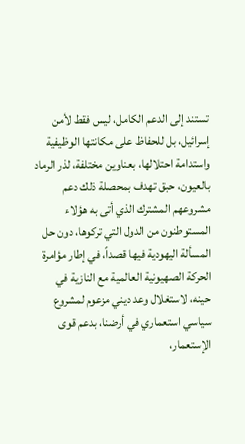تستند إلى الدعم الكامل، ليس فقط لأمن إسرائيل، بل للحفاظ على مكانتها الوظيفية واستدامة احتلالها، بعناوين مختلفة، لذر الرماد بالعيون، حبق تهدف بمحصلة ذلك دعم مشروعهم المشترك الذي أتى به هؤلاء المستوطنون من الدول التي تركوها، دون حل المسألة اليهودية فيها قصداً، في إطار مؤامرة الحركة الصهيونية العالمية مع النازية في حينه، لاستغلال وعد ديني مزعوم لمشروع سياسي استعماري في أرضنا، بدعم قوى الإستعمار،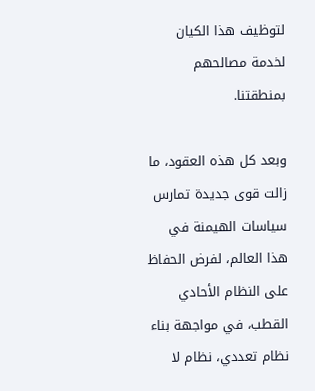لتوظيف هذا الكيان لخدمة مصالحهم بمنطقتنا.

وبعد كل هذه العقود، ما زالت قوى جديدة تمارس سياسات الهيمنة في هذا العالم، لفرض الحفاظ على النظام الأحادي القطب، في مواجهة بناء نظام تعددي، نظام لا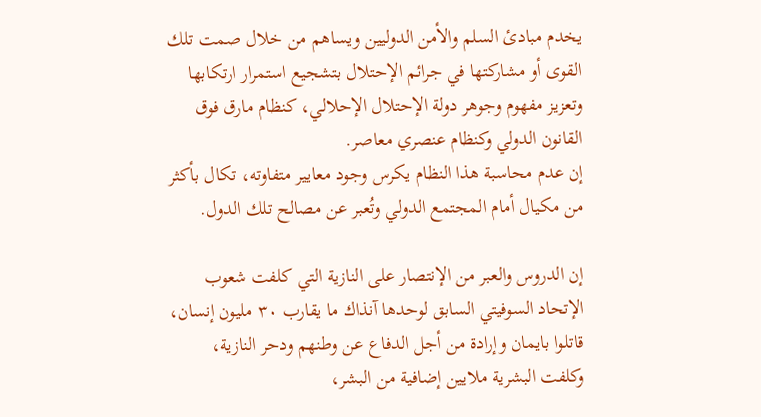يخدم مبادئ السلم والأمن الدوليين ويساهم من خلال صمت تلك القوى أو مشاركتها في جرائم الإحتلال بتشجيع استمرار ارتكابها وتعزيز مفهوم وجوهر دولة الإحتلال الإحلالي، كنظام مارق فوق القانون الدولي وكنظام عنصري معاصر.
إن عدم محاسبة هذا النظام يكرس وجود معايير متفاوته، تكال بأكثر من مكيال أمام المجتمع الدولي وتُعبر عن مصالح تلك الدول.

إن الدروس والعبر من الإنتصار على النازية التي كلفت شعوب الإتحاد السوفيتي السابق لوحدها آنذاك ما يقارب ٣٠ مليون إنسان، قاتلوا بايمان وإرادة من أجل الدفاع عن وطنهم ودحر النازية، وكلفت البشرية ملايين إضافية من البشر،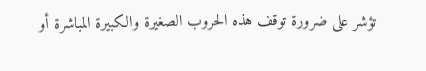تؤشر على ضرورة توقف هذه الحروب الصغيرة والكبيرة المباشرة أو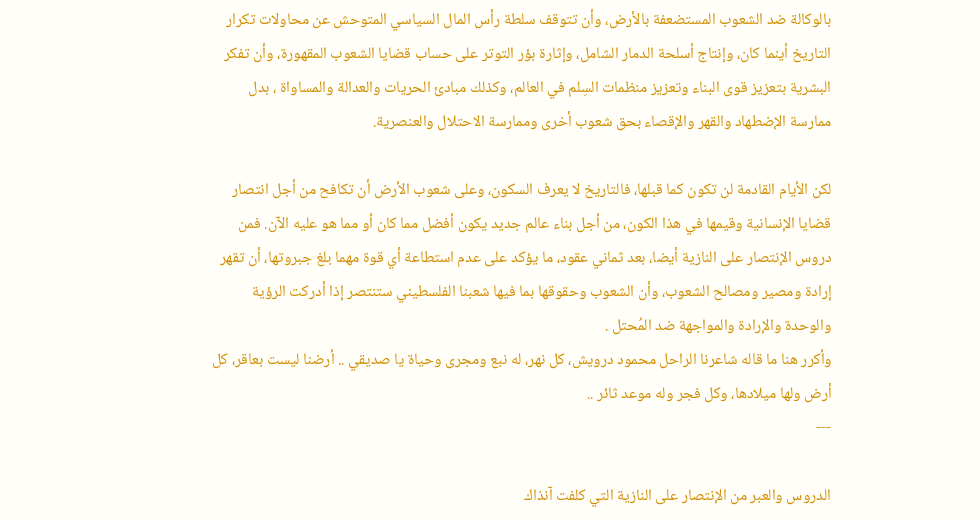بالوكالة ضد الشعوب المستضعفة بالأرض، وأن تتوقف سلطة رأس المال السياسي المتوحش عن محاولات تكرار التاريخ أينما كان، وإنتاج أسلحة الدمار الشامل، وإثارة بؤر التوتر على حساب قضايا الشعوب المقهورة، وأن تفكر البشرية بتعزيز قوى البناء وتعزيز منظمات السِلم في العالم، وكذلك مبادئ الحريات والعدالة والمساواة ، بدل ممارسة الإضطهاد والقهر والإقصاء بحق شعوب أخرى وممارسة الاحتلال والعنصرية.

لكن الأيام القادمة لن تكون كما قبلها، فالتاريخ لا يعرف السكون، وعلى شعوب الأرض أن تكافح من أجل انتصار قضايا الإنسانية وقيمها في هذا الكون، من أجل بناء عالم جديد يكون أفضل مما كان أو مما هو عليه الآن. فمن دروس الإنتصار على النازية أيضا، بعد ثماني عقود، ما يؤكد على عدم استطاعة أي قوة مهما بلغ جبروتها، أن تقهر إرادة ومصير ومصالح الشعوب، وأن الشعوب وحقوقها بما فيها شعبنا الفلسطيني ستنتصر إذا أدركت الرؤية والوحدة والإرادة والمواجهة ضد المُحتل .
وأكرر هنا ما قاله شاعرنا الراحل محمود درويش، كل نهر، له نبع ومجرى وحياة يا صديقي .. أرضنا ليست بعاقر، كل أرض ولها ميلادها، وكل فجر وله موعد ثائر ..
---

الدروس والعبر من الإنتصار على النازية التي كلفت آنذاك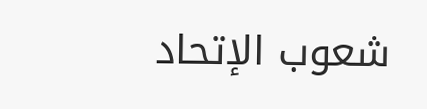شعوب الإتحاد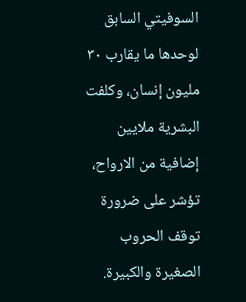السوفيتي السابق لوحدها ما يقارب ٣٠ مليون إنسان، وكلفت البشرية ملايين إضافية من الارواح، تؤشر على ضرورة توقف الحروب الصغيرة والكبيرة.